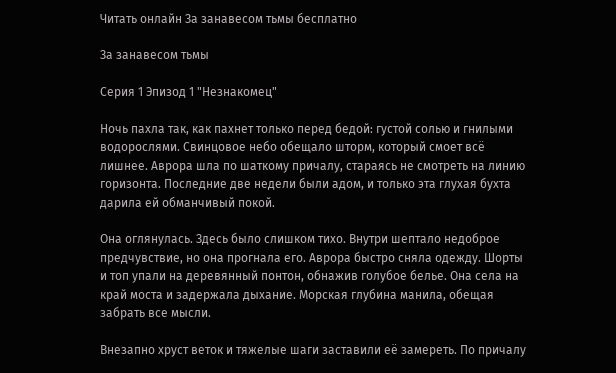Читать онлайн За занавесом тьмы бесплатно

За занавесом тьмы

Серия 1 Эпизод 1 "Незнакомец"

Ночь пахла так, как пахнет только перед бедой: густой солью и гнилыми водорослями. Свинцовое небо обещало шторм, который смоет всё лишнее. Аврора шла по шаткому причалу, стараясь не смотреть на линию горизонта. Последние две недели были адом, и только эта глухая бухта дарила ей обманчивый покой.

Она оглянулась. Здесь было слишком тихо. Внутри шептало недоброе предчувствие, но она прогнала его. Аврора быстро сняла одежду. Шорты и топ упали на деревянный понтон, обнажив голубое белье. Она села на край моста и задержала дыхание. Морская глубина манила, обещая забрать все мысли.

Внезапно хруст веток и тяжелые шаги заставили её замереть. По причалу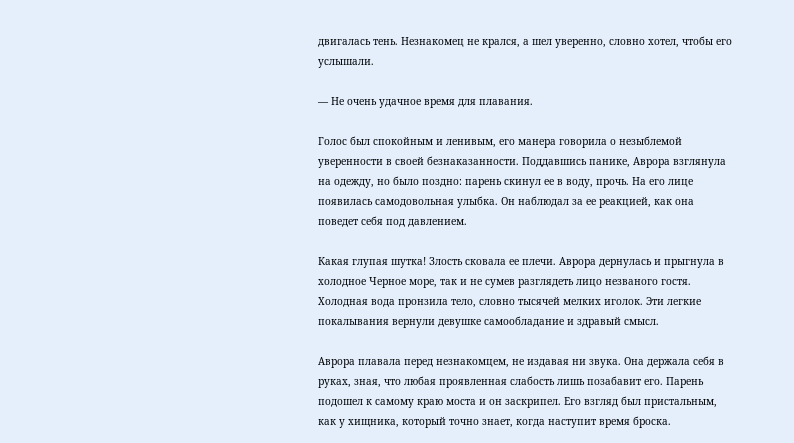двигалась тень. Незнакомец не крался, а шел уверенно, словно хотел, чтобы его услышали.

— Не очень удачное время для плавания.

Голос был спокойным и ленивым, его манера говорила о незыблемой уверенности в своей безнаказанности. Поддавшись панике, Аврора взглянула на одежду, но было поздно: парень скинул ее в воду, прочь. На его лице появилась самодовольная улыбка. Он наблюдал за ее реакцией, как она поведет себя под давлением.

Какая глупая шутка! Злость сковала ее плечи. Аврора дернулась и прыгнула в холодное Черное море, так и не сумев разглядеть лицо незваного гостя. Холодная вода пронзила тело, словно тысячей мелких иголок. Эти легкие покалывания вернули девушке самообладание и здравый смысл.

Аврора плавала перед незнакомцем, не издавая ни звука. Она держала себя в руках, зная, что любая проявленная слабость лишь позабавит его. Парень подошел к самому краю моста и он заскрипел. Его взгляд был пристальным, как у хищника, который точно знает, когда наступит время броска.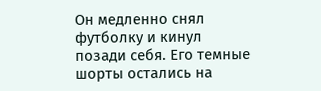Он медленно снял футболку и кинул позади себя. Его темные шорты остались на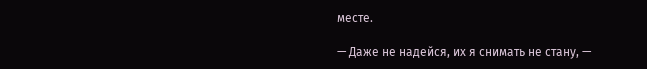месте.

— Даже не надейся, их я снимать не стану, —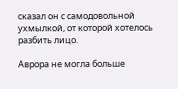сказал он с самодовольной ухмылкой, от которой хотелось разбить лицо.

Аврора не могла больше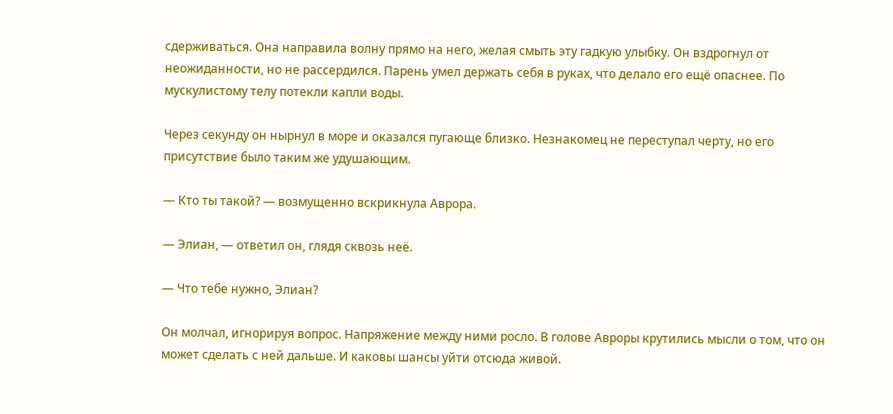сдерживаться. Она направила волну прямо на него, желая смыть эту гадкую улыбку. Он вздрогнул от неожиданности, но не рассердился. Парень умел держать себя в руках, что делало его ещё опаснее. По мускулистому телу потекли капли воды.

Через секунду он нырнул в море и оказался пугающе близко. Незнакомец не переступал черту, но его присутствие было таким же удушающим.

— Кто ты такой? — возмущенно вскрикнула Аврора.

— Элиан, — ответил он, глядя сквозь неё.

— Что тебе нужно, Элиан?

Он молчал, игнорируя вопрос. Напряжение между ними росло. В голове Авроры крутились мысли о том, что он может сделать с ней дальше. И каковы шансы уйти отсюда живой.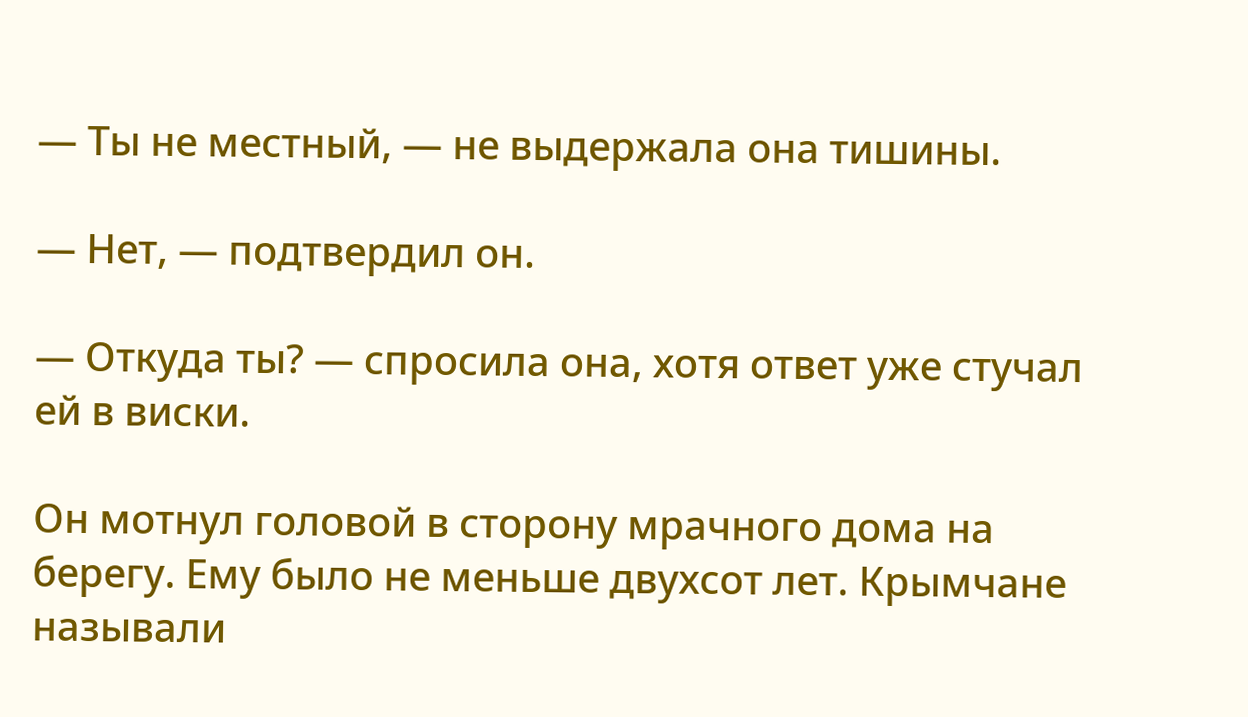— Ты не местный, — не выдержала она тишины.

— Нет, — подтвердил он.

— Откуда ты? — спросила она, хотя ответ уже стучал ей в виски.

Он мотнул головой в сторону мрачного дома на берегу. Ему было не меньше двухсот лет. Крымчане называли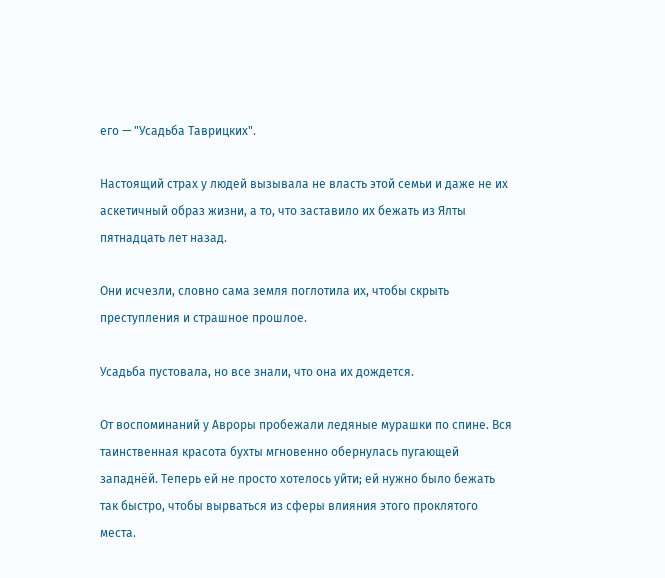его — "Усадьба Таврицких".

Настоящий страх у людей вызывала не власть этой семьи и даже не их аскетичный образ жизни, а то, что заставило их бежать из Ялты пятнадцать лет назад.

Они исчезли, словно сама земля поглотила их, чтобы скрыть преступления и страшное прошлое.

Усадьба пустовала, но все знали, что она их дождется.

От воспоминаний у Авроры пробежали ледяные мурашки по спине. Вся таинственная красота бухты мгновенно обернулась пугающей западнёй. Теперь ей не просто хотелось уйти; ей нужно было бежать так быстро, чтобы вырваться из сферы влияния этого проклятого места.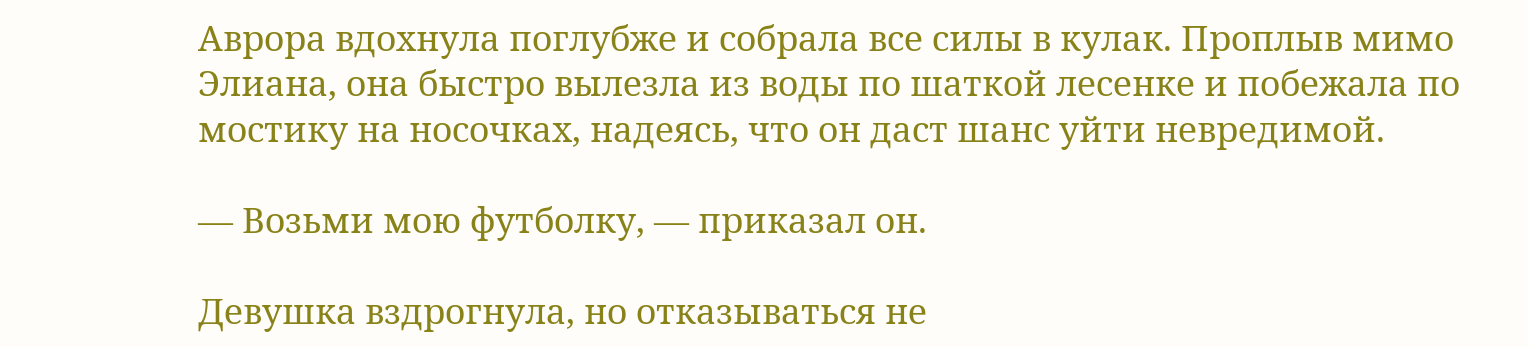Аврора вдохнула поглубже и собрала все силы в кулак. Проплыв мимо Элиана, она быстро вылезла из воды по шаткой лесенке и побежала по мостику на носочках, надеясь, что он даст шанс уйти невредимой.

— Возьми мою футболку, — приказал он.

Девушка вздрогнула, но отказываться не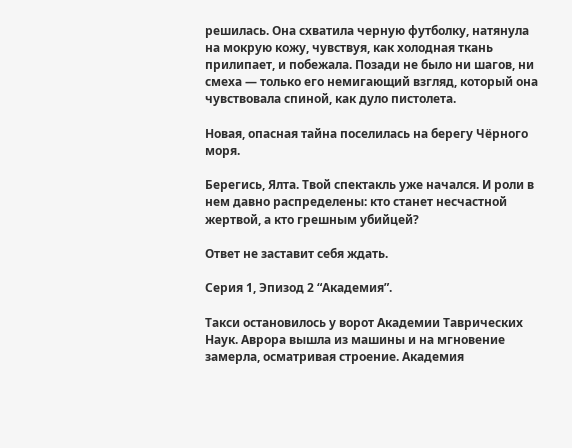решилась. Она схватила черную футболку, натянула на мокрую кожу, чувствуя, как холодная ткань прилипает, и побежала. Позади не было ни шагов, ни смеха — только его немигающий взгляд, который она чувствовала спиной, как дуло пистолета.

Новая, опасная тайна поселилась на берегу Чёрного моря.

Берегись, Ялта. Твой спектакль уже начался. И роли в нем давно распределены: кто станет несчастной жертвой, а кто грешным убийцей?

Ответ не заставит себя ждать.

Серия 1, Эпизод 2 “Академия”.

Такси остановилось у ворот Академии Таврических Наук. Аврора вышла из машины и на мгновение замерла, осматривая строение. Академия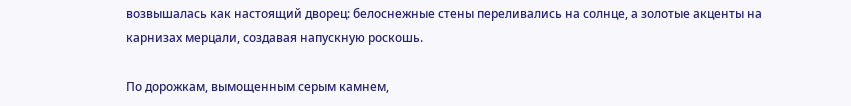возвышалась как настоящий дворец: белоснежные стены переливались на солнце, а золотые акценты на карнизах мерцали, создавая напускную роскошь.

По дорожкам, вымощенным серым камнем,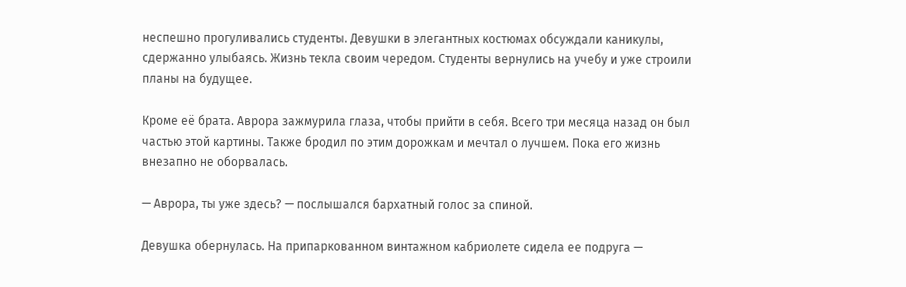неспешно прогуливались студенты. Девушки в элегантных костюмах обсуждали каникулы, сдержанно улыбаясь. Жизнь текла своим чередом. Студенты вернулись на учебу и уже строили планы на будущее.

Кроме её брата. Аврора зажмурила глаза, чтобы прийти в себя. Всего три месяца назад он был частью этой картины. Также бродил по этим дорожкам и мечтал о лучшем. Пока его жизнь внезапно не оборвалась.

— Аврора, ты уже здесь? — послышался бархатный голос за спиной.

Девушка обернулась. На припаркованном винтажном кабриолете сидела ее подруга —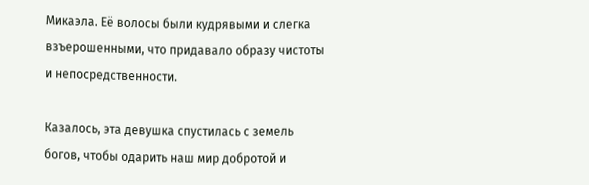Микаэла. Её волосы были кудрявыми и слегка взъерошенными, что придавало образу чистоты и непосредственности.

Казалось, эта девушка спустилась с земель богов, чтобы одарить наш мир добротой и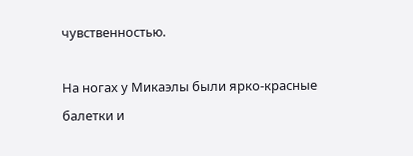чувственностью.

На ногах у Микаэлы были ярко-красные балетки и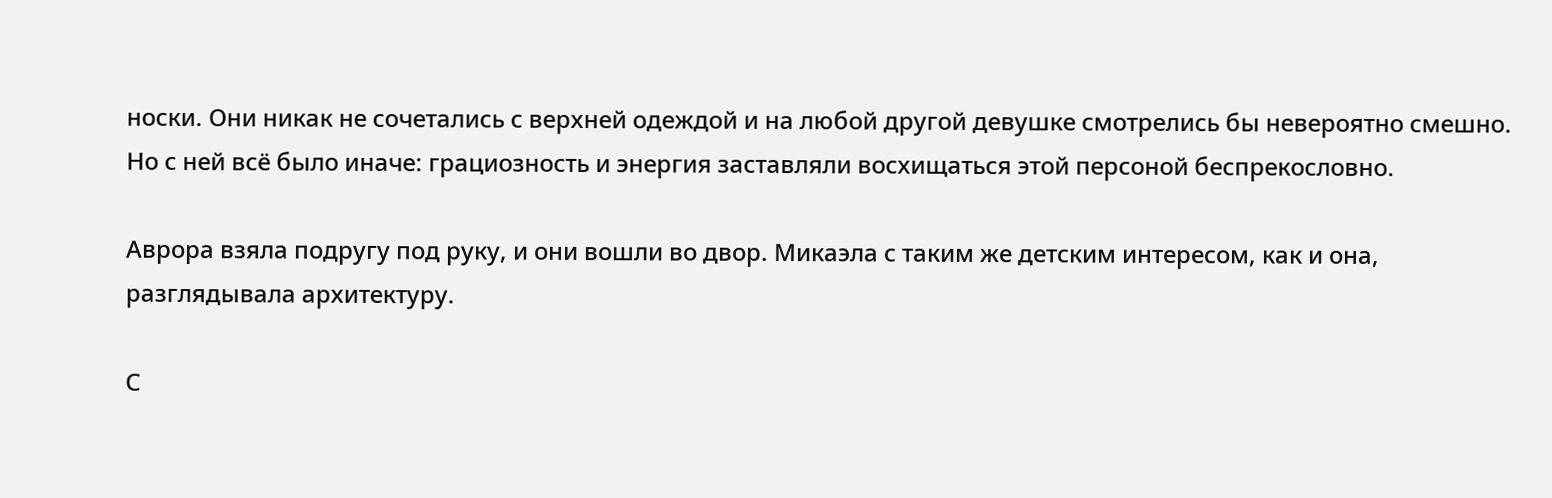носки. Они никак не сочетались с верхней одеждой и на любой другой девушке смотрелись бы невероятно смешно. Но с ней всё было иначе: грациозность и энергия заставляли восхищаться этой персоной беспрекословно.

Аврора взяла подругу под руку, и они вошли во двор. Микаэла с таким же детским интересом, как и она, разглядывала архитектуру.

С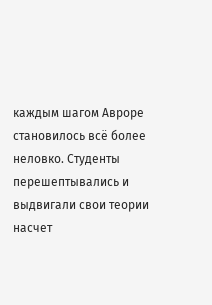каждым шагом Авроре становилось всё более неловко. Студенты перешептывались и выдвигали свои теории насчет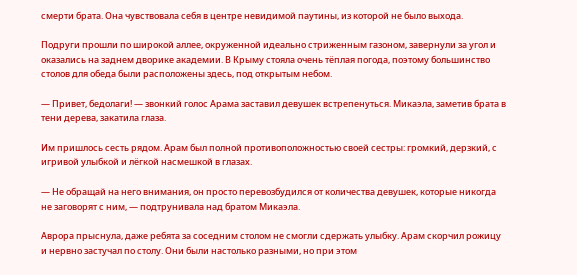смерти брата. Она чувствовала себя в центре невидимой паутины, из которой не было выхода.

Подруги прошли по широкой аллее, окруженной идеально стриженным газоном, завернули за угол и оказались на заднем дворике академии. В Крыму стояла очень тёплая погода, поэтому большинство столов для обеда были расположены здесь, под открытым небом.

— Привет, бедолаги! — звонкий голос Арама заставил девушек встрепенуться. Микаэла, заметив брата в тени дерева, закатила глаза.

Им пришлось сесть рядом. Арам был полной противоположностью своей сестры: громкий, дерзкий, с игривой улыбкой и лёгкой насмешкой в глазах.

— Не обращай на него внимания, он просто перевозбудился от количества девушек, которые никогда не заговорят с ним, — подтрунивала над братом Микаэла.

Аврора прыснула, даже ребята за соседним столом не смогли сдержать улыбку. Арам скорчил рожицу и нервно застучал по столу. Они были настолько разными, но при этом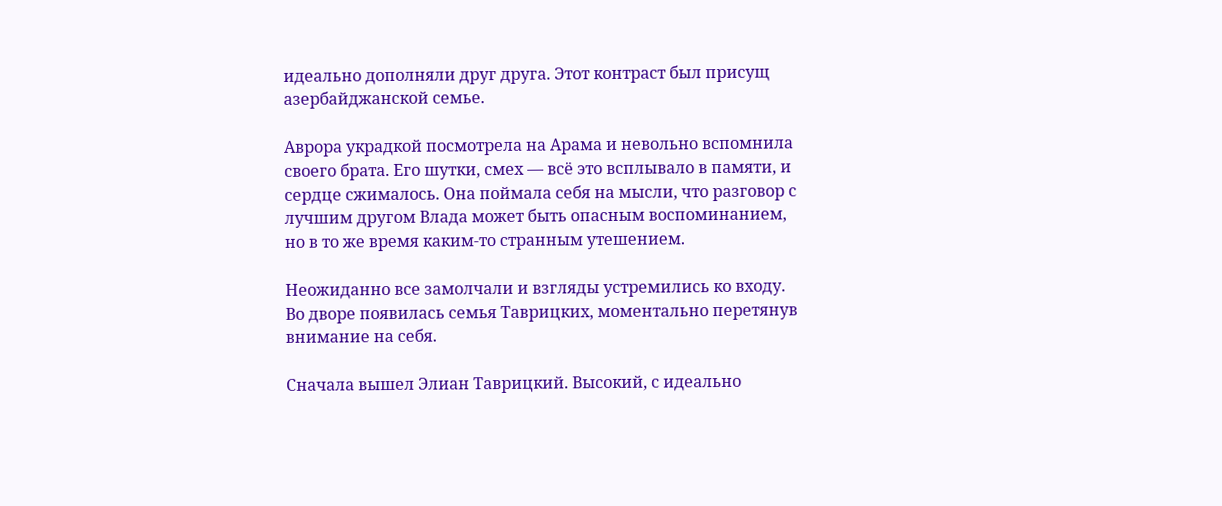идеально дополняли друг друга. Этот контраст был присущ азербайджанской семье.

Аврора украдкой посмотрела на Арама и невольно вспомнила своего брата. Его шутки, смех — всё это всплывало в памяти, и сердце сжималось. Она поймала себя на мысли, что разговор с лучшим другом Влада может быть опасным воспоминанием, но в то же время каким-то странным утешением.

Неожиданно все замолчали и взгляды устремились ко входу. Во дворе появилась семья Таврицких, моментально перетянув внимание на себя.

Сначала вышел Элиан Таврицкий. Высокий, с идеально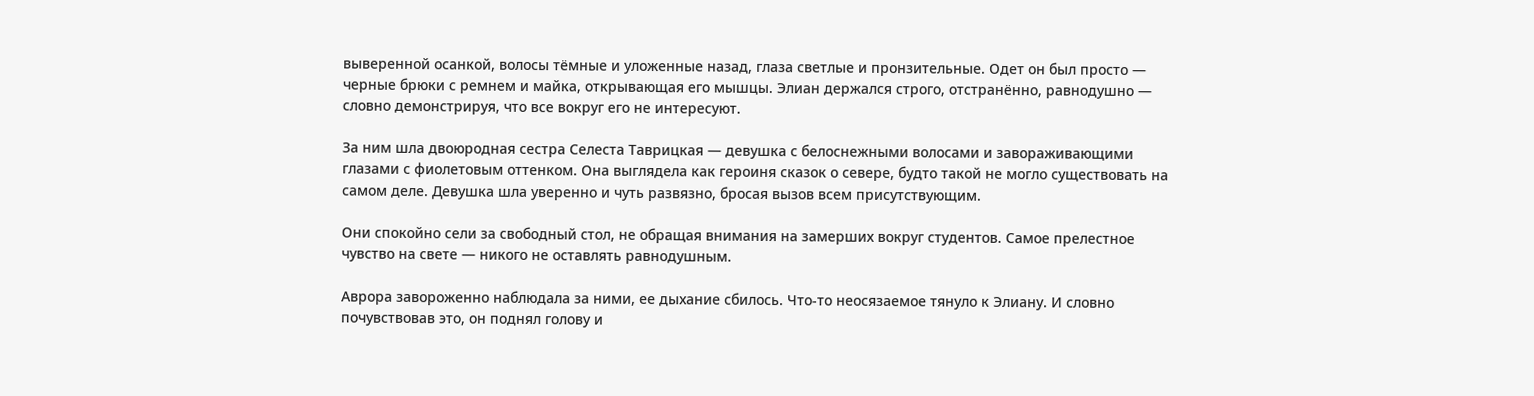выверенной осанкой, волосы тёмные и уложенные назад, глаза светлые и пронзительные. Одет он был просто — черные брюки с ремнем и майка, открывающая его мышцы. Элиан держался строго, отстранённо, равнодушно — словно демонстрируя, что все вокруг его не интересуют.

За ним шла двоюродная сестра Селеста Таврицкая — девушка с белоснежными волосами и завораживающими глазами с фиолетовым оттенком. Она выглядела как героиня сказок о севере, будто такой не могло существовать на самом деле. Девушка шла уверенно и чуть развязно, бросая вызов всем присутствующим.

Они спокойно сели за свободный стол, не обращая внимания на замерших вокруг студентов. Самое прелестное чувство на свете — никого не оставлять равнодушным.

Аврора завороженно наблюдала за ними, ее дыхание сбилось. Что-то неосязаемое тянуло к Элиану. И словно почувствовав это, он поднял голову и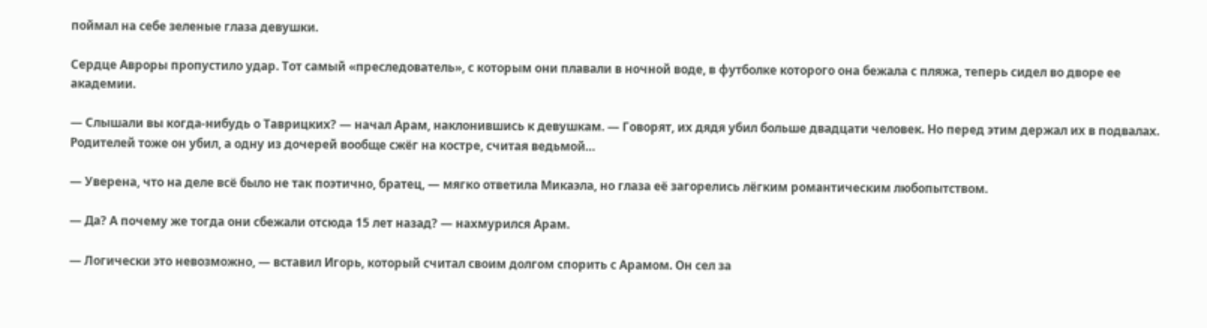поймал на себе зеленые глаза девушки.

Сердце Авроры пропустило удар. Тот самый «преследователь», с которым они плавали в ночной воде, в футболке которого она бежала с пляжа, теперь сидел во дворе ее академии.

— Слышали вы когда-нибудь о Таврицких? — начал Арам, наклонившись к девушкам. — Говорят, их дядя убил больше двадцати человек. Но перед этим держал их в подвалах. Родителей тоже он убил, а одну из дочерей вообще сжёг на костре, считая ведьмой…

— Уверена, что на деле всё было не так поэтично, братец, — мягко ответила Микаэла, но глаза её загорелись лёгким романтическим любопытством.

— Да? А почему же тогда они сбежали отсюда 15 лет назад? — нахмурился Арам.

— Логически это невозможно, — вставил Игорь, который считал своим долгом спорить с Арамом. Он сел за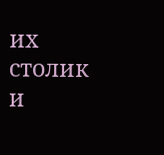их столик и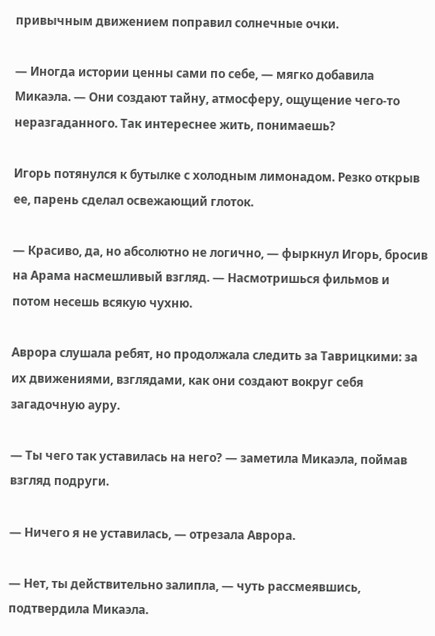привычным движением поправил солнечные очки.

— Иногда истории ценны сами по себе, — мягко добавила Микаэла. — Они создают тайну, атмосферу, ощущение чего-то неразгаданного. Так интереснее жить, понимаешь?

Игорь потянулся к бутылке с холодным лимонадом. Резко открыв ее, парень сделал освежающий глоток.

— Красиво, да, но абсолютно не логично, — фыркнул Игорь, бросив на Арама насмешливый взгляд. — Насмотришься фильмов и потом несешь всякую чухню.

Аврора слушала ребят, но продолжала следить за Таврицкими: за их движениями, взглядами, как они создают вокруг себя загадочную ауру.

— Ты чего так уставилась на него? — заметила Микаэла, поймав взгляд подруги.

— Ничего я не уставилась, — отрезала Аврора.

— Нет, ты действительно залипла, — чуть рассмеявшись, подтвердила Микаэла.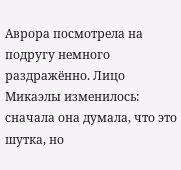Аврора посмотрела на подругу немного раздражённо. Лицо Микаэлы изменилось: сначала она думала, что это шутка, но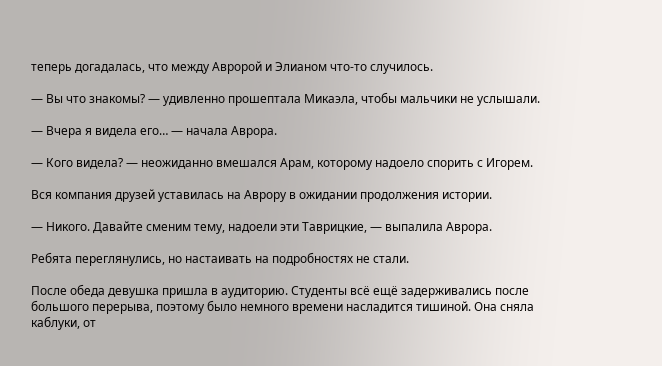теперь догадалась, что между Авророй и Элианом что-то случилось.

— Вы что знакомы? — удивленно прошептала Микаэла, чтобы мальчики не услышали.

— Вчера я видела его… — начала Аврора.

— Кого видела? — неожиданно вмешался Арам, которому надоело спорить с Игорем.

Вся компания друзей уставилась на Аврору в ожидании продолжения истории.

— Никого. Давайте сменим тему, надоели эти Таврицкие, — выпалила Аврора.

Ребята переглянулись, но настаивать на подробностях не стали.

После обеда девушка пришла в аудиторию. Студенты всё ещё задерживались после большого перерыва, поэтому было немного времени насладится тишиной. Она сняла каблуки, от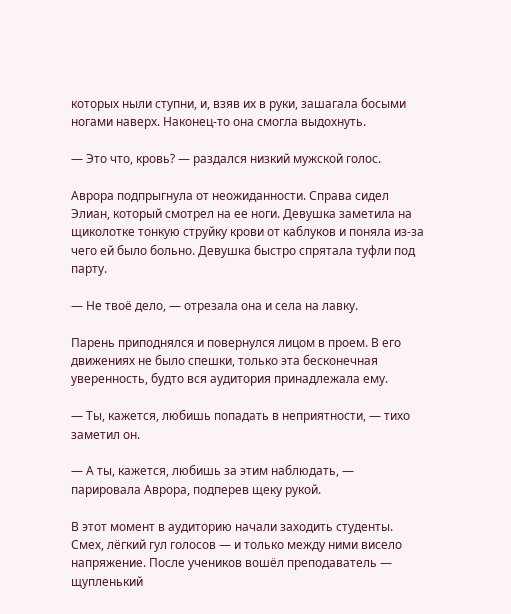которых ныли ступни, и, взяв их в руки, зашагала босыми ногами наверх. Наконец-то она смогла выдохнуть.

— Это что, кровь? — раздался низкий мужской голос.

Аврора подпрыгнула от неожиданности. Справа сидел Элиан, который смотрел на ее ноги. Девушка заметила на щиколотке тонкую струйку крови от каблуков и поняла из-за чего ей было больно. Девушка быстро спрятала туфли под парту.

— Не твоё дело, — отрезала она и села на лавку.

Парень приподнялся и повернулся лицом в проем. В его движениях не было спешки, только эта бесконечная уверенность, будто вся аудитория принадлежала ему.

— Ты, кажется, любишь попадать в неприятности, — тихо заметил он.

— А ты, кажется, любишь за этим наблюдать, — парировала Аврора, подперев щеку рукой.

В этот момент в аудиторию начали заходить студенты. Смех, лёгкий гул голосов — и только между ними висело напряжение. После учеников вошёл преподаватель — щупленький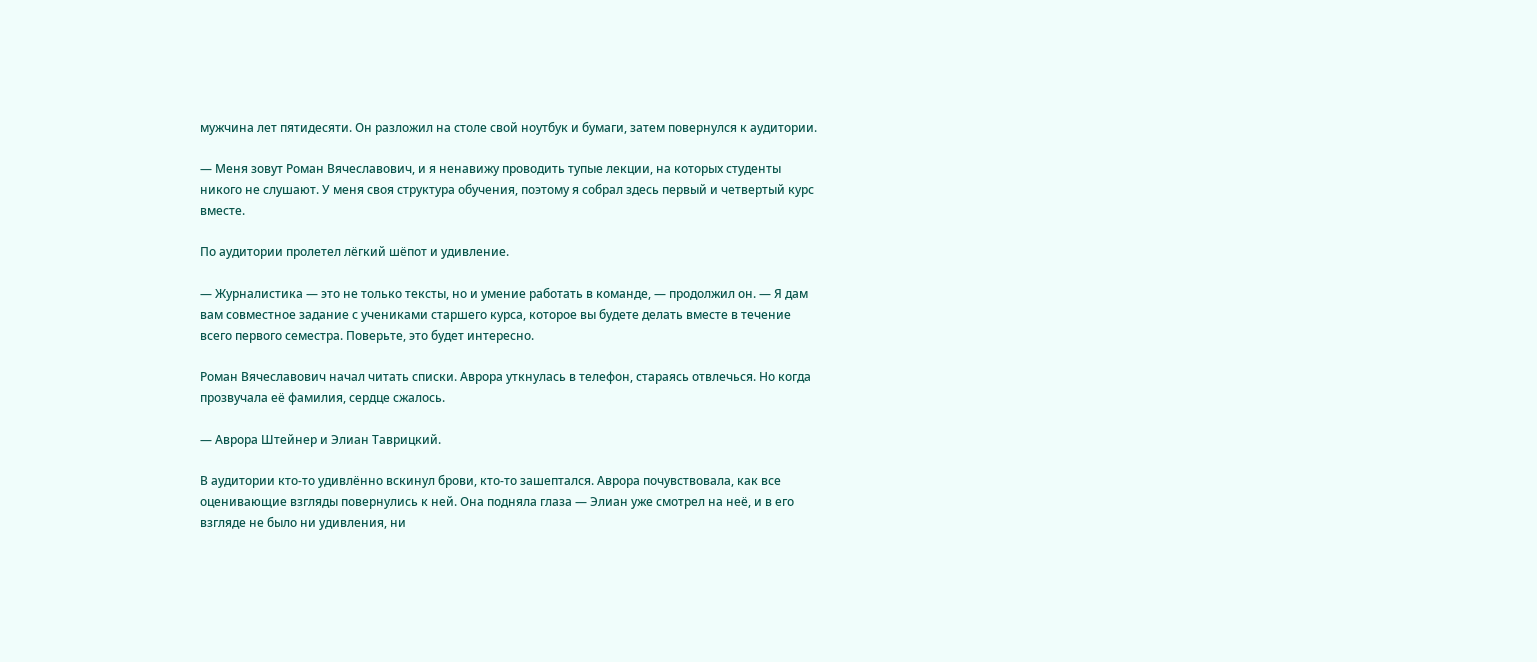мужчина лет пятидесяти. Он разложил на столе свой ноутбук и бумаги, затем повернулся к аудитории.

— Меня зовут Роман Вячеславович, и я ненавижу проводить тупые лекции, на которых студенты никого не слушают. У меня своя структура обучения, поэтому я собрал здесь первый и четвертый курс вместе.

По аудитории пролетел лёгкий шёпот и удивление.

— Журналистика — это не только тексты, но и умение работать в команде, — продолжил он. — Я дам вам совместное задание с учениками старшего курса, которое вы будете делать вместе в течение всего первого семестра. Поверьте, это будет интересно.

Роман Вячеславович начал читать списки. Аврора уткнулась в телефон, стараясь отвлечься. Но когда прозвучала её фамилия, сердце сжалось.

— Аврора Штейнер и Элиан Таврицкий.

В аудитории кто-то удивлённо вскинул брови, кто-то зашептался. Аврора почувствовала, как все оценивающие взгляды повернулись к ней. Она подняла глаза — Элиан уже смотрел на неё, и в его взгляде не было ни удивления, ни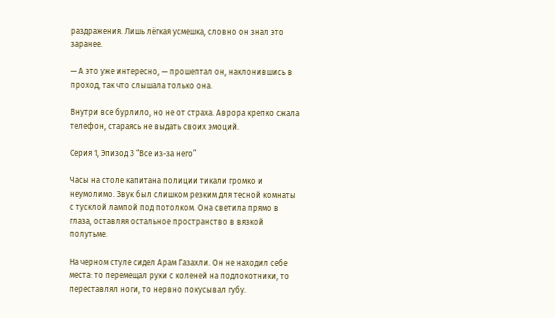раздражения. Лишь лёгкая усмешка, словно он знал это заранее.

— А это уже интересно, — прошептал он, наклонившись в проход, так что слышала только она.

Внутри все бурлило, но не от страха. Аврора крепко сжала телефон, стараясь не выдать своих эмоций.

Серия 1, Эпизод 3 “Все из-за него”

Часы на столе капитана полиции тикали громко и неумолимо. Звук был слишком резким для тесной комнаты с тусклой лампой под потолком. Она светила прямо в глаза, оставляя остальное пространство в вязкой полутьме.

На черном стуле сидел Арам Газахли. Он не находил себе места: то перемещал руки с коленей на подлокотники, то переставлял ноги, то нервно покусывал губу.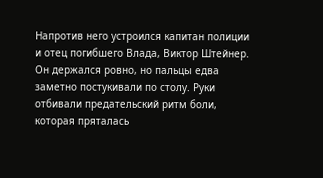Напротив него устроился капитан полиции и отец погибшего Влада, Виктор Штейнер. Он держался ровно, но пальцы едва заметно постукивали по столу. Руки отбивали предательский ритм боли, которая пряталась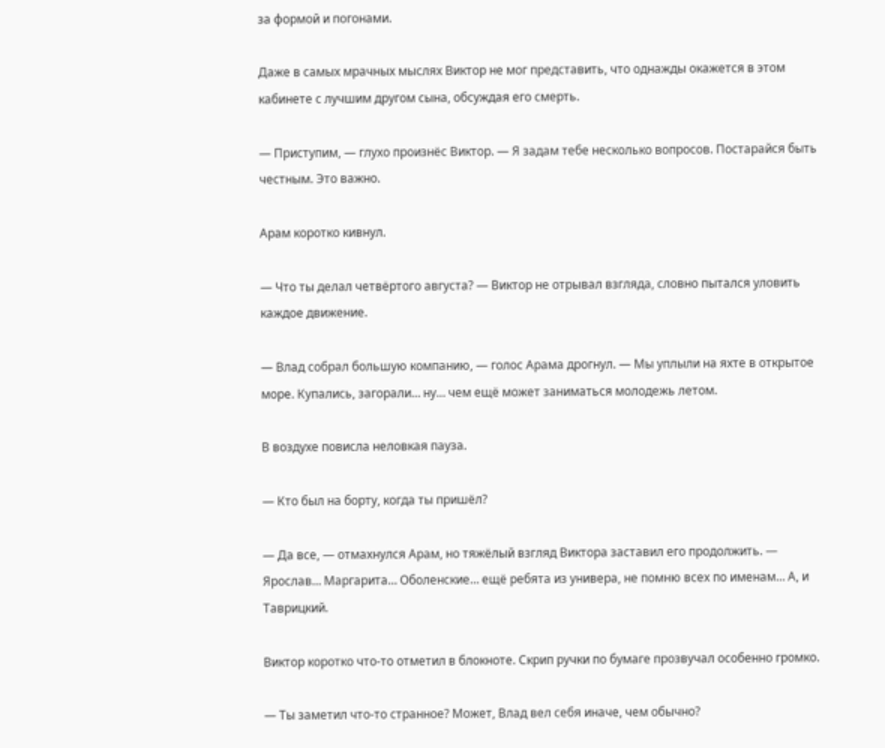за формой и погонами.

Даже в самых мрачных мыслях Виктор не мог представить, что однажды окажется в этом кабинете с лучшим другом сына, обсуждая его смерть.

— Приступим, — глухо произнёс Виктор. — Я задам тебе несколько вопросов. Постарайся быть честным. Это важно.

Арам коротко кивнул.

— Что ты делал четвёртого августа? — Виктор не отрывал взгляда, словно пытался уловить каждое движение.

— Влад собрал большую компанию, — голос Арама дрогнул. — Мы уплыли на яхте в открытое море. Купались, загорали… ну… чем ещё может заниматься молодежь летом.

В воздухе повисла неловкая пауза.

— Кто был на борту, когда ты пришёл?

— Да все, — отмахнулся Арам, но тяжёлый взгляд Виктора заставил его продолжить. — Ярослав… Маргарита… Оболенские… ещё ребята из универа, не помню всех по именам… А, и Таврицкий.

Виктор коротко что-то отметил в блокноте. Скрип ручки по бумаге прозвучал особенно громко.

— Ты заметил что-то странное? Может, Влад вел себя иначе, чем обычно?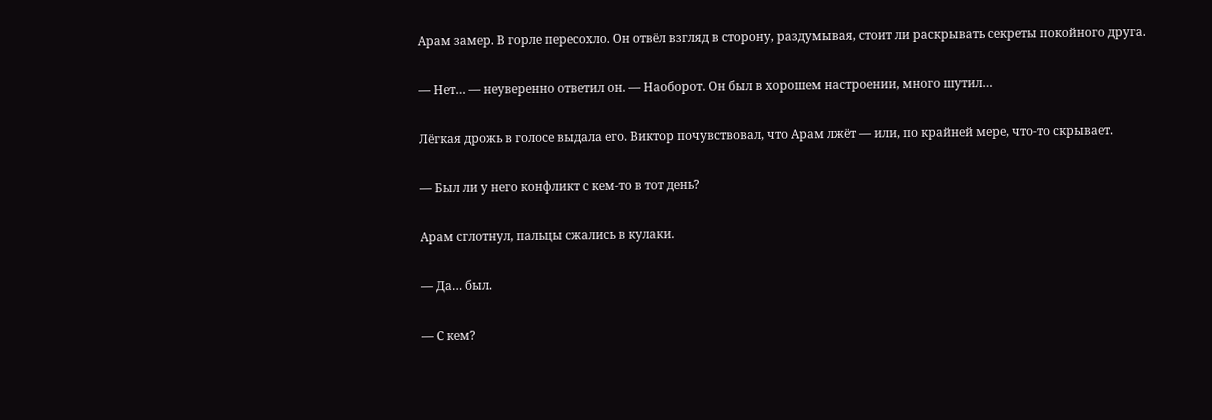Арам замер. В горле пересохло. Он отвёл взгляд в сторону, раздумывая, стоит ли раскрывать секреты покойного друга.

— Нет… — неуверенно ответил он. — Наоборот. Он был в хорошем настроении, много шутил…

Лёгкая дрожь в голосе выдала его. Виктор почувствовал, что Арам лжёт — или, по крайней мере, что-то скрывает.

— Был ли у него конфликт с кем-то в тот день?

Арам сглотнул, пальцы сжались в кулаки.

— Да… был.

— С кем?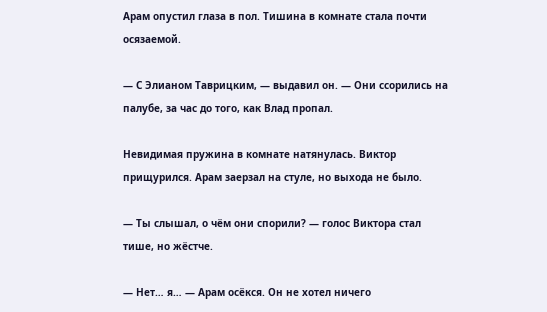Арам опустил глаза в пол. Тишина в комнате стала почти осязаемой.

— С Элианом Таврицким, — выдавил он. — Они ссорились на палубе, за час до того, как Влад пропал.

Невидимая пружина в комнате натянулась. Виктор прищурился. Арам заерзал на стуле, но выхода не было.

— Ты слышал, о чём они спорили? — голос Виктора стал тише, но жёстче.

— Нет… я… — Арам осёкся. Он не хотел ничего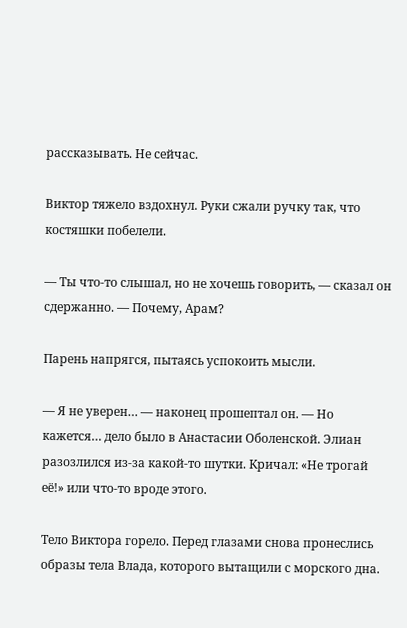рассказывать. Не сейчас.

Виктор тяжело вздохнул. Руки сжали ручку так, что костяшки побелели.

— Ты что-то слышал, но не хочешь говорить, — сказал он сдержанно. — Почему, Арам?

Парень напрягся, пытаясь успокоить мысли.

— Я не уверен… — наконец прошептал он. — Но кажется… дело было в Анастасии Оболенской. Элиан разозлился из-за какой-то шутки. Кричал: «Не трогай её!» или что-то вроде этого.

Тело Виктора горело. Перед глазами снова пронеслись образы тела Влада, которого вытащили с морского дна.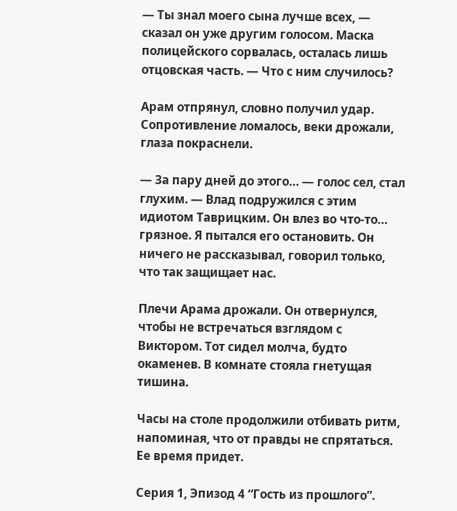— Ты знал моего сына лучше всех, — сказал он уже другим голосом. Маска полицейского сорвалась, осталась лишь отцовская часть. — Что с ним случилось?

Арам отпрянул, словно получил удар. Сопротивление ломалось, веки дрожали, глаза покраснели.

— За пару дней до этого… — голос сел, стал глухим. — Влад подружился с этим идиотом Таврицким. Он влез во что-то… грязное. Я пытался его остановить. Он ничего не рассказывал, говорил только, что так защищает нас.

Плечи Арама дрожали. Он отвернулся, чтобы не встречаться взглядом с Виктором. Тот сидел молча, будто окаменев. В комнате стояла гнетущая тишина.

Часы на столе продолжили отбивать ритм, напоминая, что от правды не спрятаться. Ее время придет.

Серия 1, Эпизод 4 “Гость из прошлого”.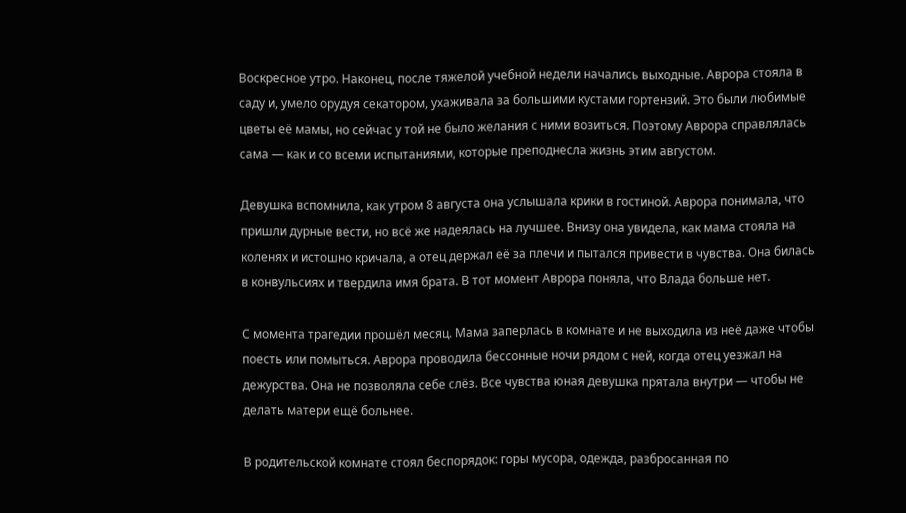Воскресное утро. Наконец, после тяжелой учебной недели начались выходные. Аврора стояла в саду и, умело орудуя секатором, ухаживала за большими кустами гортензий. Это были любимые цветы её мамы, но сейчас у той не было желания с ними возиться. Поэтому Аврора справлялась сама — как и со всеми испытаниями, которые преподнесла жизнь этим августом.

Девушка вспомнила, как утром 8 августа она услышала крики в гостиной. Аврора понимала, что пришли дурные вести, но всё же надеялась на лучшее. Внизу она увидела, как мама стояла на коленях и истошно кричала, а отец держал её за плечи и пытался привести в чувства. Она билась в конвульсиях и твердила имя брата. В тот момент Аврора поняла, что Влада больше нет.

С момента трагедии прошёл месяц. Мама заперлась в комнате и не выходила из неё даже чтобы поесть или помыться. Аврора проводила бессонные ночи рядом с ней, когда отец уезжал на дежурства. Она не позволяла себе слёз. Все чувства юная девушка прятала внутри — чтобы не делать матери ещё больнее.

В родительской комнате стоял беспорядок: горы мусора, одежда, разбросанная по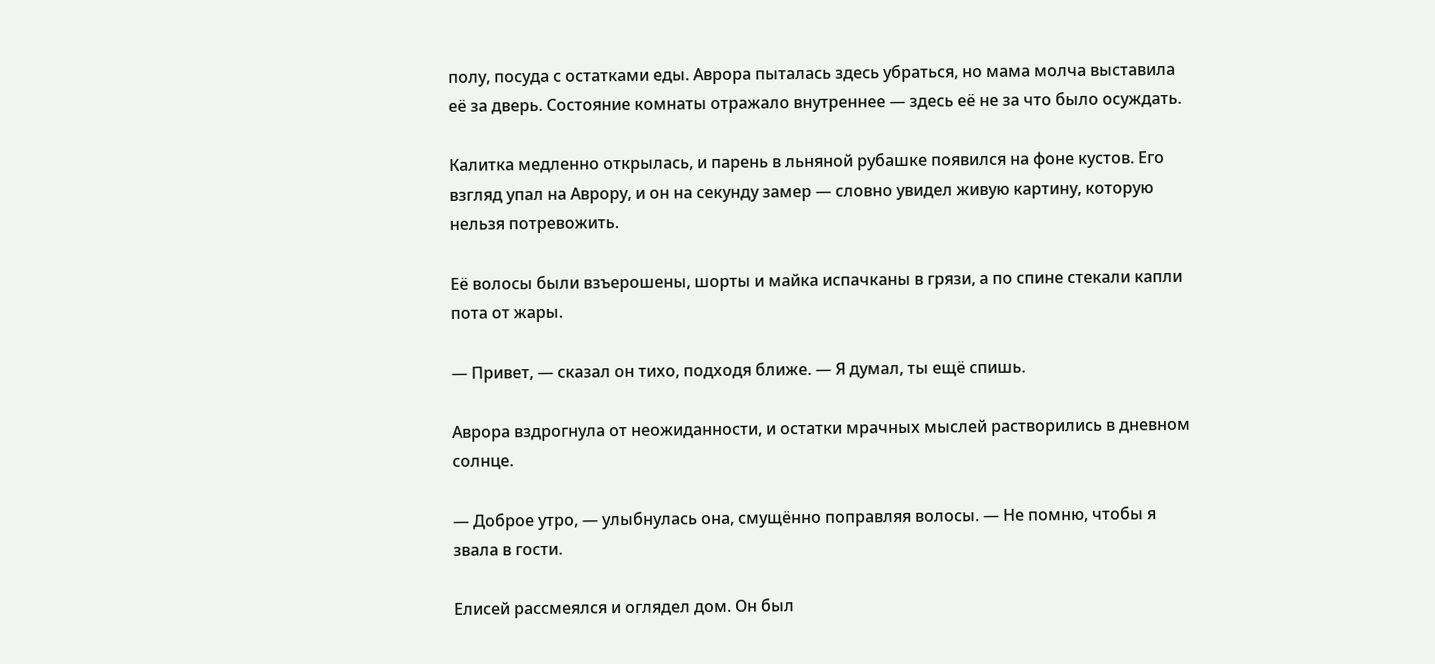полу, посуда с остатками еды. Аврора пыталась здесь убраться, но мама молча выставила её за дверь. Состояние комнаты отражало внутреннее — здесь её не за что было осуждать.

Калитка медленно открылась, и парень в льняной рубашке появился на фоне кустов. Его взгляд упал на Аврору, и он на секунду замер — словно увидел живую картину, которую нельзя потревожить.

Её волосы были взъерошены, шорты и майка испачканы в грязи, а по спине стекали капли пота от жары.

— Привет, — сказал он тихо, подходя ближе. — Я думал, ты ещё спишь.

Аврора вздрогнула от неожиданности, и остатки мрачных мыслей растворились в дневном солнце.

— Доброе утро, — улыбнулась она, смущённо поправляя волосы. — Не помню, чтобы я звала в гости.

Елисей рассмеялся и оглядел дом. Он был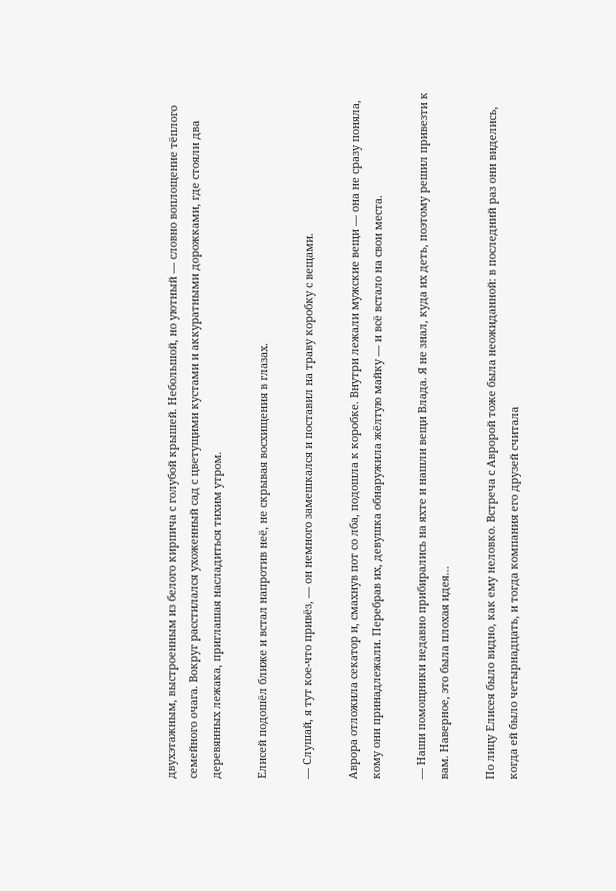двухэтажным, выстроенным из белого кирпича с голубой крышей. Небольшой, но уютный — словно воплощение тёплого семейного очага. Вокруг расстилался ухоженный сад с цветущими кустами и аккуратными дорожками, где стояли два деревянных лежака, приглашая насладиться тихим утром.

Елисей подошёл ближе и встал напротив неё, не скрывая восхищения в глазах.

— Слушай, я тут кое-что привёз, — он немного замешкался и поставил на траву коробку с вещами.

Аврора отложила секатор и, смахнув пот со лба, подошла к коробке. Внутри лежали мужские вещи — она не сразу поняла, кому они принадлежали. Перебрав их, девушка обнаружила жёлтую майку — и всё встало на свои места.

— Наши помощники недавно прибирались на яхте и нашли вещи Влада. Я не знал, куда их деть, поэтому решил привезти к вам. Наверное, это была плохая идея…

По лицу Елисея было видно, как ему неловко. Встреча с Авророй тоже была неожиданной: в последний раз они виделись, когда ей было четырнадцать, и тогда компания его друзей считала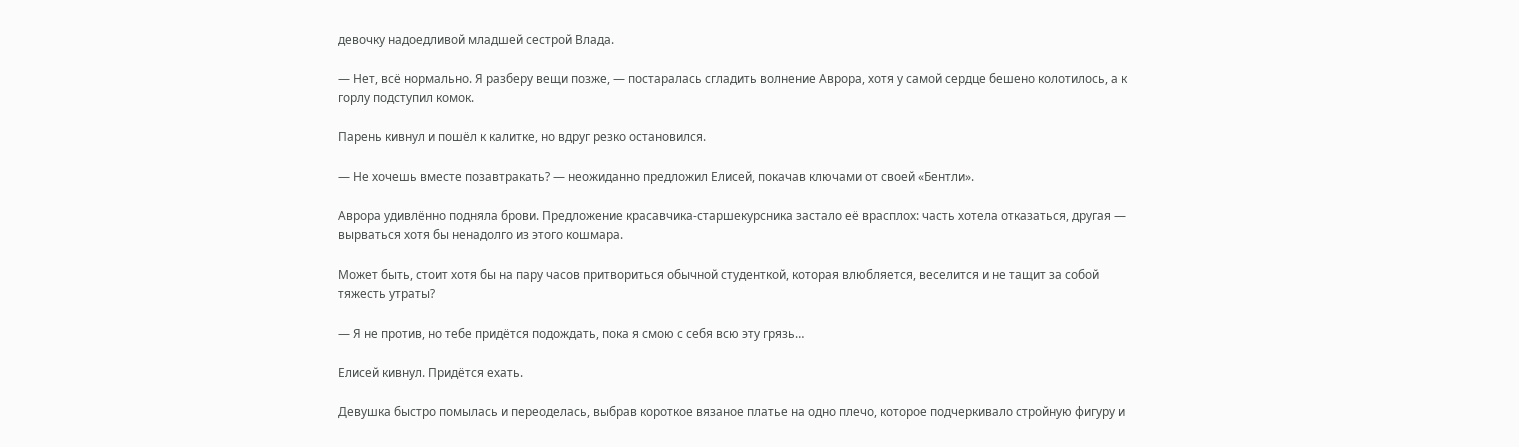девочку надоедливой младшей сестрой Влада.

— Нет, всё нормально. Я разберу вещи позже, — постаралась сгладить волнение Аврора, хотя у самой сердце бешено колотилось, а к горлу подступил комок.

Парень кивнул и пошёл к калитке, но вдруг резко остановился.

— Не хочешь вместе позавтракать? — неожиданно предложил Елисей, покачав ключами от своей «Бентли».

Аврора удивлённо подняла брови. Предложение красавчика-старшекурсника застало её врасплох: часть хотела отказаться, другая — вырваться хотя бы ненадолго из этого кошмара.

Может быть, стоит хотя бы на пару часов притвориться обычной студенткой, которая влюбляется, веселится и не тащит за собой тяжесть утраты?

— Я не против, но тебе придётся подождать, пока я смою с себя всю эту грязь…

Елисей кивнул. Придётся ехать.

Девушка быстро помылась и переоделась, выбрав короткое вязаное платье на одно плечо, которое подчеркивало стройную фигуру и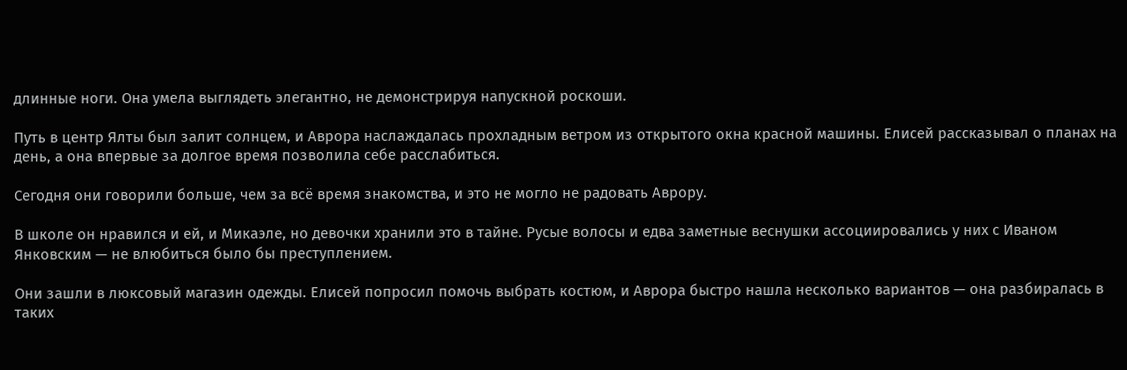длинные ноги. Она умела выглядеть элегантно, не демонстрируя напускной роскоши.

Путь в центр Ялты был залит солнцем, и Аврора наслаждалась прохладным ветром из открытого окна красной машины. Елисей рассказывал о планах на день, а она впервые за долгое время позволила себе расслабиться.

Сегодня они говорили больше, чем за всё время знакомства, и это не могло не радовать Аврору.

В школе он нравился и ей, и Микаэле, но девочки хранили это в тайне. Русые волосы и едва заметные веснушки ассоциировались у них с Иваном Янковским — не влюбиться было бы преступлением.

Они зашли в люксовый магазин одежды. Елисей попросил помочь выбрать костюм, и Аврора быстро нашла несколько вариантов — она разбиралась в таких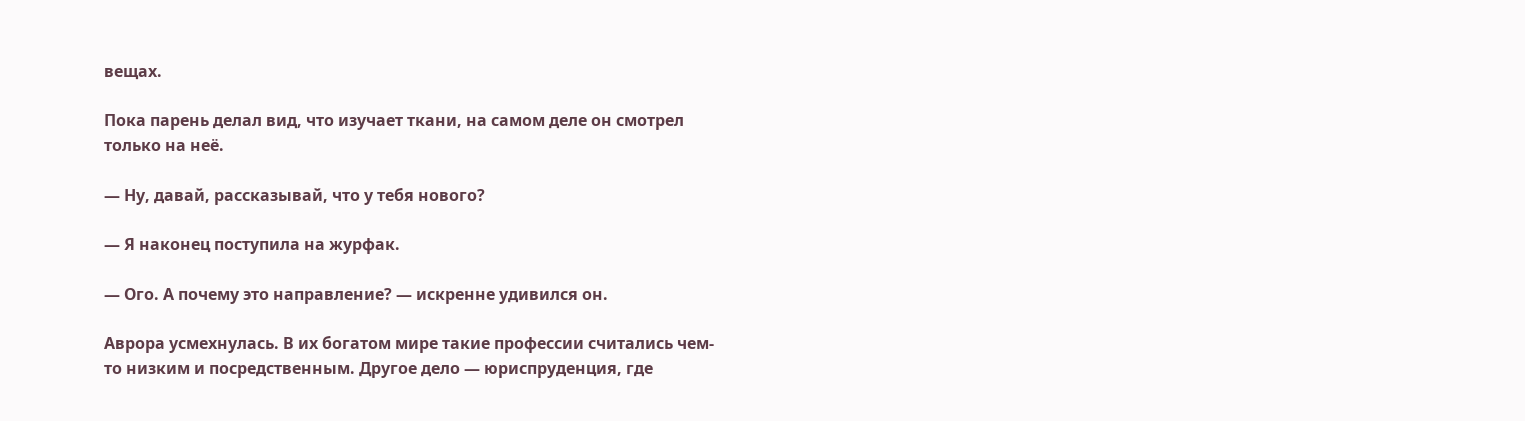вещах.

Пока парень делал вид, что изучает ткани, на самом деле он смотрел только на неё.

— Ну, давай, рассказывай, что у тебя нового?

— Я наконец поступила на журфак.

— Ого. А почему это направление? — искренне удивился он.

Аврора усмехнулась. В их богатом мире такие профессии считались чем-то низким и посредственным. Другое дело — юриспруденция, где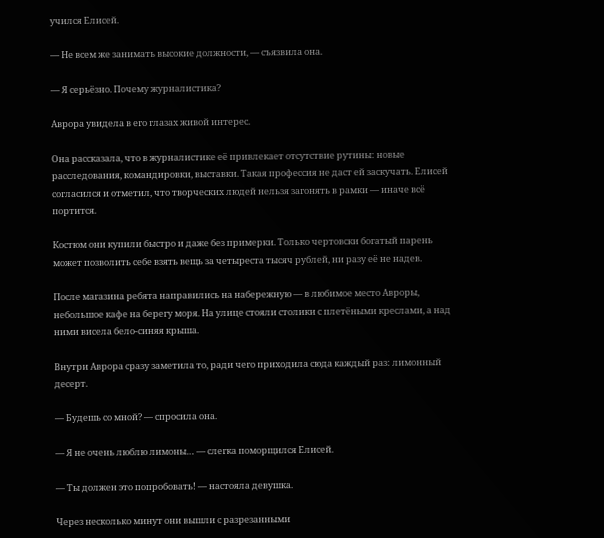учился Елисей.

— Не всем же занимать высокие должности, — съязвила она.

— Я серьёзно. Почему журналистика?

Аврора увидела в его глазах живой интерес.

Она рассказала, что в журналистике её привлекает отсутствие рутины: новые расследования, командировки, выставки. Такая профессия не даст ей заскучать. Елисей согласился и отметил, что творческих людей нельзя загонять в рамки — иначе всё портится.

Костюм они купили быстро и даже без примерки. Только чертовски богатый парень может позволить себе взять вещь за четыреста тысяч рублей, ни разу её не надев.

После магазина ребята направились на набережную — в любимое место Авроры, небольшое кафе на берегу моря. На улице стояли столики с плетёными креслами, а над ними висела бело-синяя крыша.

Внутри Аврора сразу заметила то, ради чего приходила сюда каждый раз: лимонный десерт.

— Будешь со мной? — спросила она.

— Я не очень люблю лимоны… — слегка поморщился Елисей.

— Ты должен это попробовать! — настояла девушка.

Через несколько минут они вышли с разрезанными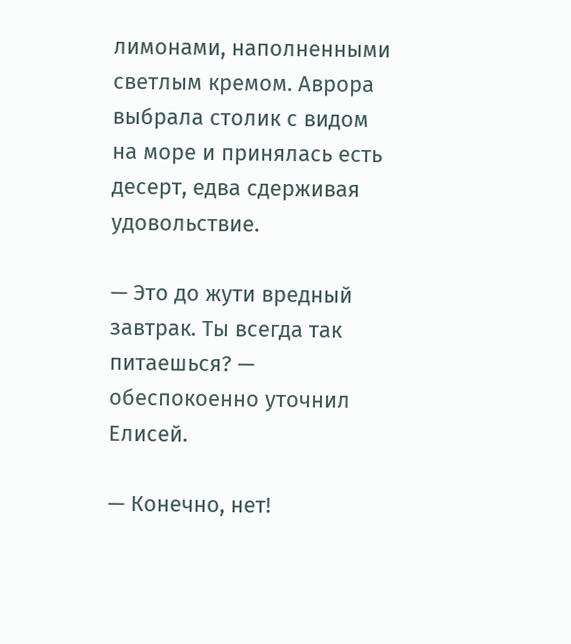лимонами, наполненными светлым кремом. Аврора выбрала столик с видом на море и принялась есть десерт, едва сдерживая удовольствие.

— Это до жути вредный завтрак. Ты всегда так питаешься? — обеспокоенно уточнил Елисей.

— Конечно, нет!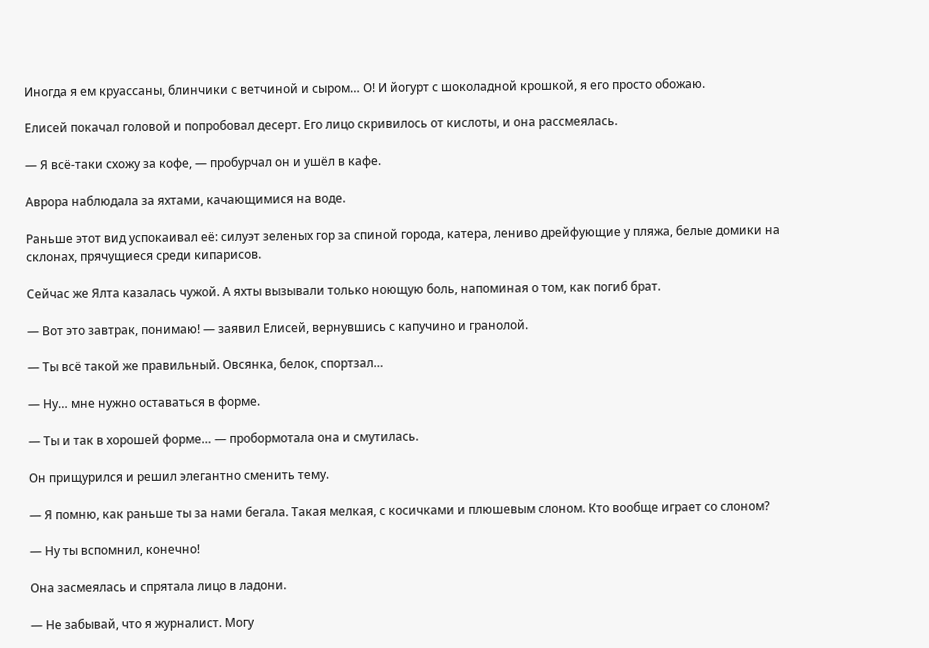Иногда я ем круассаны, блинчики с ветчиной и сыром… О! И йогурт с шоколадной крошкой, я его просто обожаю.

Елисей покачал головой и попробовал десерт. Его лицо скривилось от кислоты, и она рассмеялась.

— Я всё-таки схожу за кофе, — пробурчал он и ушёл в кафе.

Аврора наблюдала за яхтами, качающимися на воде.

Раньше этот вид успокаивал её: силуэт зеленых гор за спиной города, катера, лениво дрейфующие у пляжа, белые домики на склонах, прячущиеся среди кипарисов.

Сейчас же Ялта казалась чужой. А яхты вызывали только ноющую боль, напоминая о том, как погиб брат.

— Вот это завтрак, понимаю! — заявил Елисей, вернувшись с капучино и гранолой.

— Ты всё такой же правильный. Овсянка, белок, спортзал…

— Ну… мне нужно оставаться в форме.

— Ты и так в хорошей форме… — пробормотала она и смутилась.

Он прищурился и решил элегантно сменить тему.

— Я помню, как раньше ты за нами бегала. Такая мелкая, с косичками и плюшевым слоном. Кто вообще играет со слоном?

— Ну ты вспомнил, конечно!

Она засмеялась и спрятала лицо в ладони.

— Не забывай, что я журналист. Могу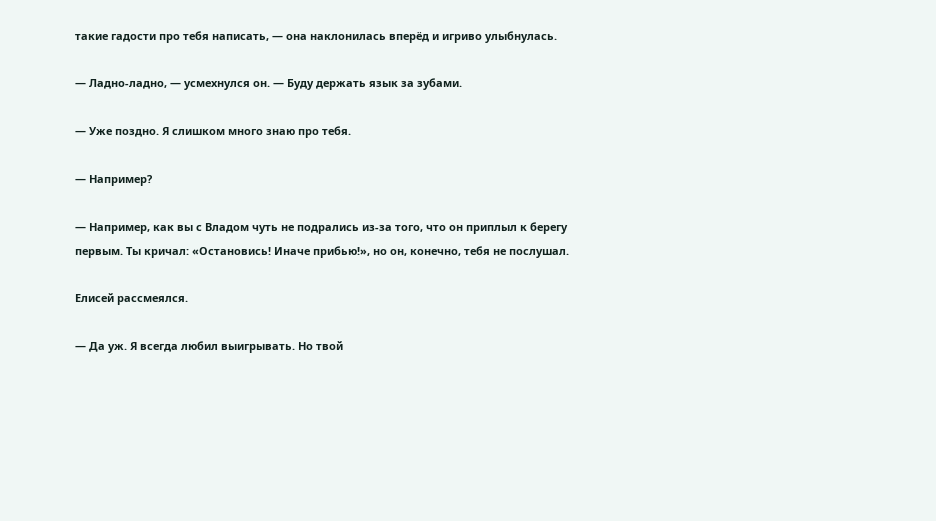такие гадости про тебя написать, — она наклонилась вперёд и игриво улыбнулась.

— Ладно-ладно, — усмехнулся он. — Буду держать язык за зубами.

— Уже поздно. Я слишком много знаю про тебя.

— Например?

— Например, как вы с Владом чуть не подрались из-за того, что он приплыл к берегу первым. Ты кричал: «Остановись! Иначе прибью!», но он, конечно, тебя не послушал.

Елисей рассмеялся.

— Да уж. Я всегда любил выигрывать. Но твой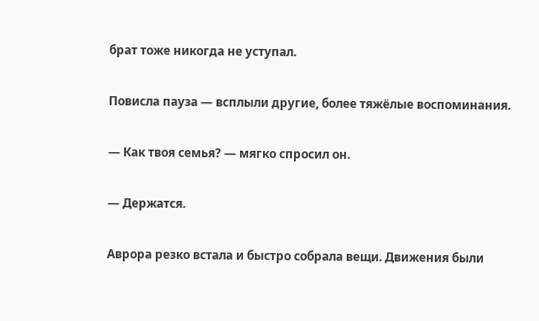брат тоже никогда не уступал.

Повисла пауза — всплыли другие, более тяжёлые воспоминания.

— Как твоя семья? — мягко спросил он.

— Держатся.

Аврора резко встала и быстро собрала вещи. Движения были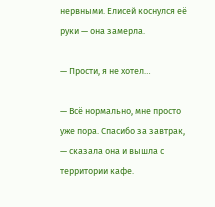нервными. Елисей коснулся её руки — она замерла.

— Прости, я не хотел…

— Всё нормально, мне просто уже пора. Спасибо за завтрак, — сказала она и вышла с территории кафе.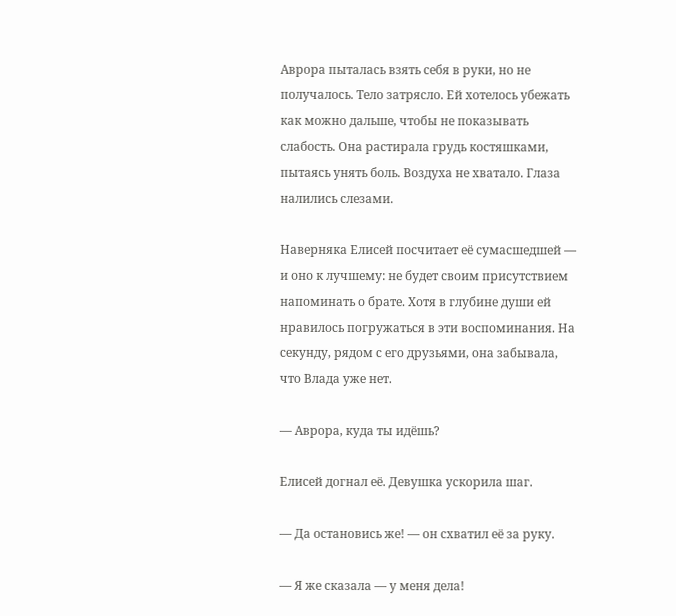Аврора пыталась взять себя в руки, но не получалось. Тело затрясло. Ей хотелось убежать как можно дальше, чтобы не показывать слабость. Она растирала грудь костяшками, пытаясь унять боль. Воздуха не хватало. Глаза налились слезами.

Наверняка Елисей посчитает её сумасшедшей — и оно к лучшему: не будет своим присутствием напоминать о брате. Хотя в глубине души ей нравилось погружаться в эти воспоминания. На секунду, рядом с его друзьями, она забывала, что Влада уже нет.

— Аврора, куда ты идёшь?

Елисей догнал её. Девушка ускорила шаг.

— Да остановись же! — он схватил её за руку.

— Я же сказала — у меня дела!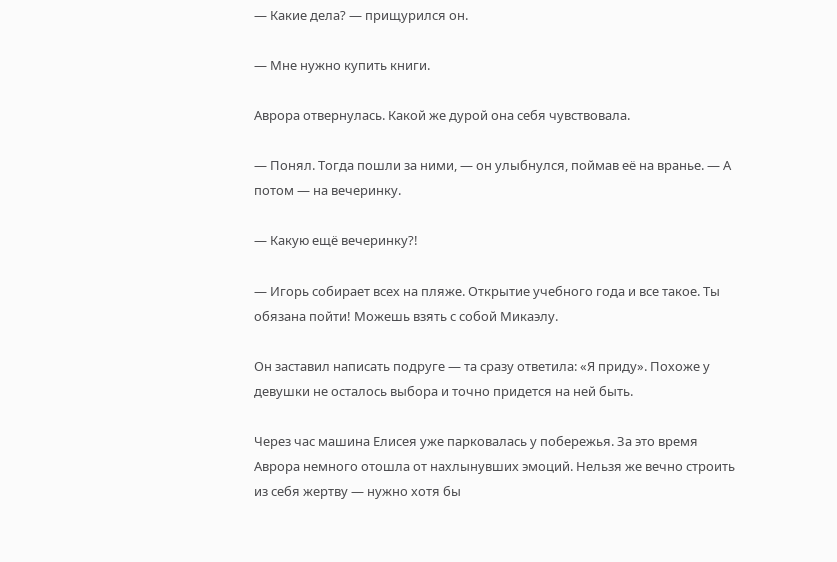— Какие дела? — прищурился он.

— Мне нужно купить книги.

Аврора отвернулась. Какой же дурой она себя чувствовала.

— Понял. Тогда пошли за ними, — он улыбнулся, поймав её на вранье. — А потом — на вечеринку.

— Какую ещё вечеринку?!

— Игорь собирает всех на пляже. Открытие учебного года и все такое. Ты обязана пойти! Можешь взять с собой Микаэлу.

Он заставил написать подруге — та сразу ответила: «Я приду». Похоже у девушки не осталось выбора и точно придется на ней быть.

Через час машина Елисея уже парковалась у побережья. За это время Аврора немного отошла от нахлынувших эмоций. Нельзя же вечно строить из себя жертву — нужно хотя бы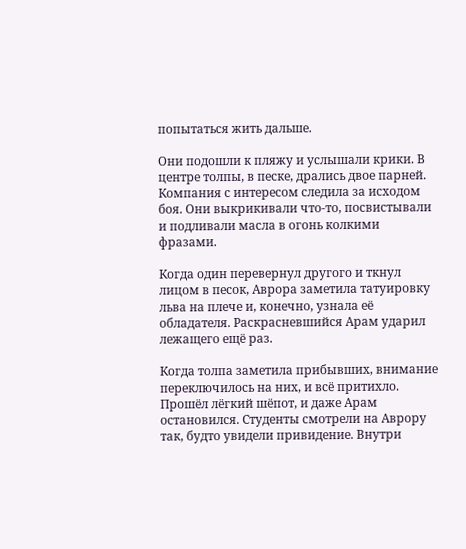попытаться жить дальше.

Они подошли к пляжу и услышали крики. В центре толпы, в песке, дрались двое парней. Компания с интересом следила за исходом боя. Они выкрикивали что-то, посвистывали и подливали масла в огонь колкими фразами.

Когда один перевернул другого и ткнул лицом в песок, Аврора заметила татуировку льва на плече и, конечно, узнала её обладателя. Раскрасневшийся Арам ударил лежащего ещё раз.

Когда толпа заметила прибывших, внимание переключилось на них, и всё притихло. Прошёл лёгкий шёпот, и даже Арам остановился. Студенты смотрели на Аврору так, будто увидели привидение. Внутри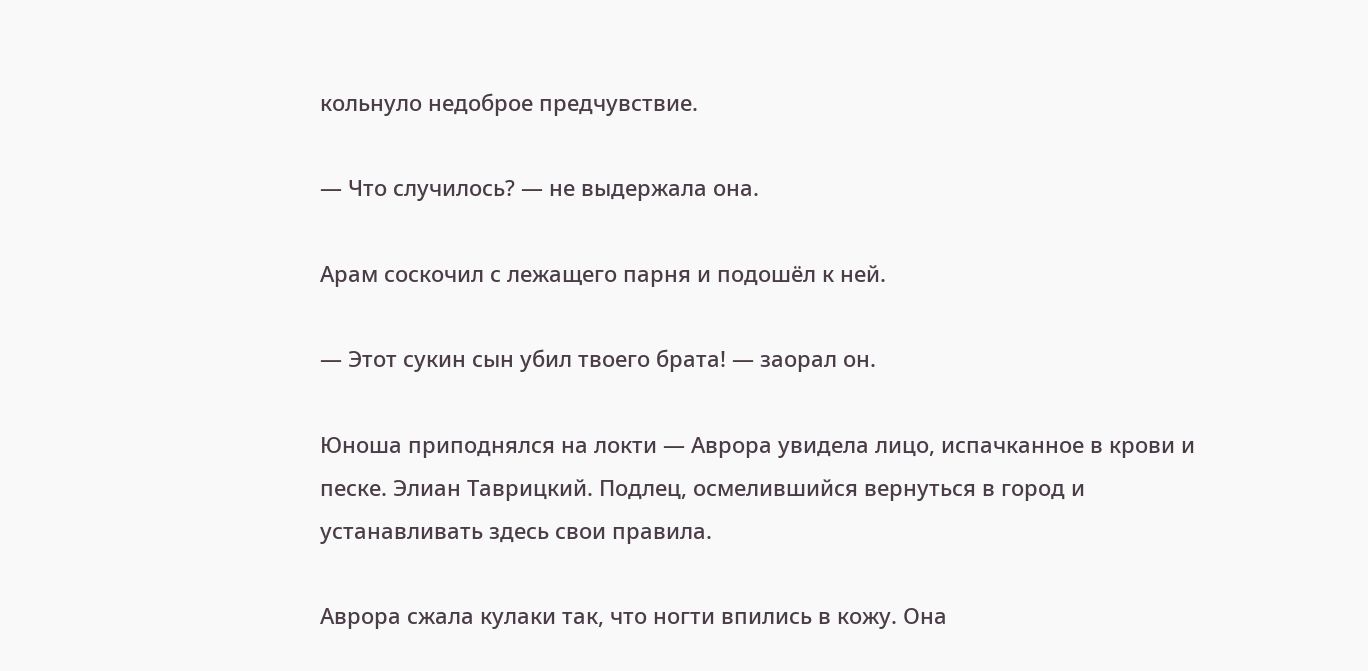кольнуло недоброе предчувствие.

— Что случилось? — не выдержала она.

Арам соскочил с лежащего парня и подошёл к ней.

— Этот сукин сын убил твоего брата! — заорал он.

Юноша приподнялся на локти — Аврора увидела лицо, испачканное в крови и песке. Элиан Таврицкий. Подлец, осмелившийся вернуться в город и устанавливать здесь свои правила.

Аврора сжала кулаки так, что ногти впились в кожу. Она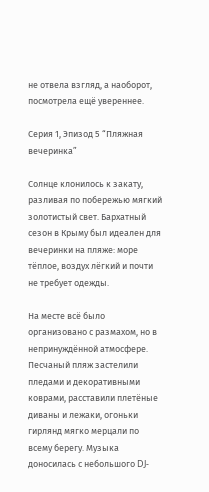не отвела взгляд, а наоборот, посмотрела ещё увереннее.

Серия 1, Эпизод 5 “Пляжная вечеринка”

Солнце клонилось к закату, разливая по побережью мягкий золотистый свет. Бархатный сезон в Крыму был идеален для вечеринки на пляже: море тёплое, воздух лёгкий и почти не требует одежды.

На месте всё было организовано с размахом, но в непринуждённой атмосфере. Песчаный пляж застелили пледами и декоративными коврами, расставили плетёные диваны и лежаки, огоньки гирлянд мягко мерцали по всему берегу. Музыка доносилась с небольшого DJ-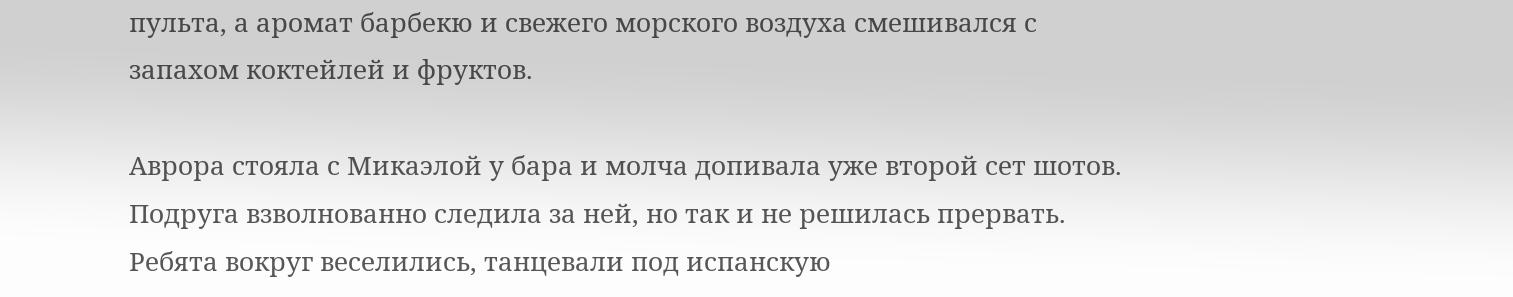пульта, а аромат барбекю и свежего морского воздуха смешивался с запахом коктейлей и фруктов.

Аврора стояла с Микаэлой у бара и молча допивала уже второй сет шотов. Подруга взволнованно следила за ней, но так и не решилась прервать. Ребята вокруг веселились, танцевали под испанскую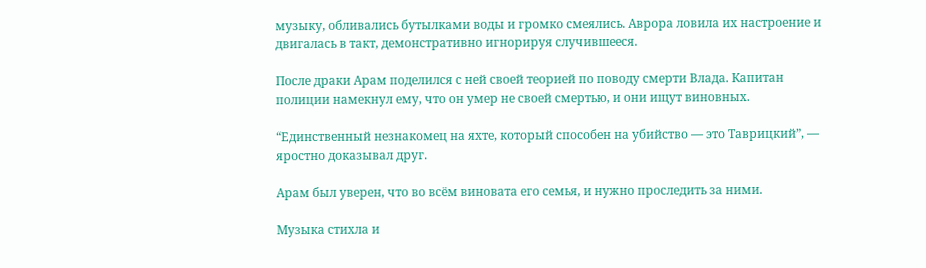музыку, обливались бутылками воды и громко смеялись. Аврора ловила их настроение и двигалась в такт, демонстративно игнорируя случившееся.

После драки Арам поделился с ней своей теорией по поводу смерти Влада. Капитан полиции намекнул ему, что он умер не своей смертью, и они ищут виновных.

“Единственный незнакомец на яхте, который способен на убийство — это Таврицкий”, — яростно доказывал друг.

Арам был уверен, что во всём виновата его семья, и нужно проследить за ними.

Музыка стихла и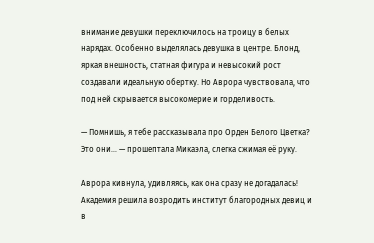внимание девушки переключилось на троицу в белых нарядах. Особенно выделялась девушка в центре. Блонд, яркая внешность, статная фигура и невысокий рост создавали идеальную обертку. Но Аврора чувствовала, что под ней скрывается высокомерие и горделивость.

— Помнишь, я тебе рассказывала про Орден Белого Цветка? Это они… — прошептала Микаэла, слегка сжимая её руку.

Аврора кивнула, удивляясь, как она сразу не догадалась! Академия решила возродить институт благородных девиц и в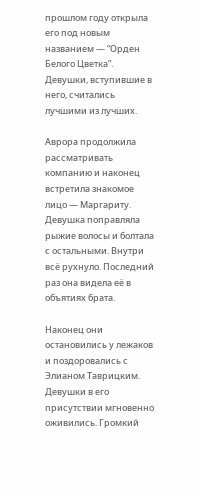прошлом году открыла его под новым названием — “Орден Белого Цветка”. Девушки, вступившие в него, считались лучшими из лучших.

Аврора продолжила рассматривать компанию и наконец встретила знакомое лицо — Маргариту. Девушка поправляла рыжие волосы и болтала с остальными. Внутри всё рухнуло. Последний раз она видела её в объятиях брата.

Наконец они остановились у лежаков и поздоровались с Элианом Таврицким. Девушки в его присутствии мгновенно оживились. Громкий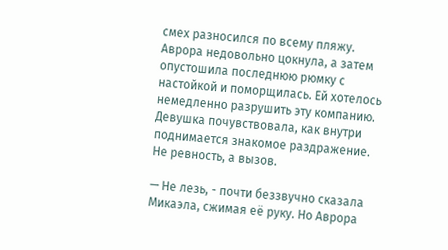смех разносился по всему пляжу. Аврора недовольно цокнула, а затем опустошила последнюю рюмку с настойкой и поморщилась. Ей хотелось немедленно разрушить эту компанию. Девушка почувствовала, как внутри поднимается знакомое раздражение. Не ревность, а вызов.

— Не лезь, - почти беззвучно сказала Микаэла, сжимая её руку. Но Аврора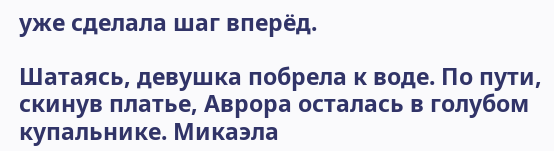уже сделала шаг вперёд.

Шатаясь, девушка побрела к воде. По пути, скинув платье, Аврора осталась в голубом купальнике. Микаэла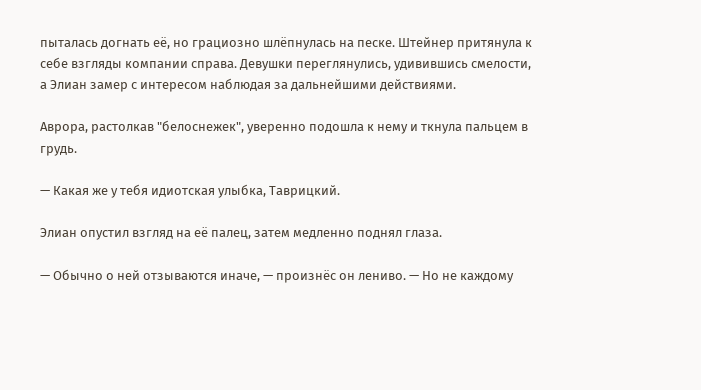пыталась догнать её, но грациозно шлёпнулась на песке. Штейнер притянула к себе взгляды компании справа. Девушки переглянулись, удивившись смелости, а Элиан замер с интересом наблюдая за дальнейшими действиями.

Аврора, растолкав "белоснежек", уверенно подошла к нему и ткнула пальцем в грудь.

— Какая же у тебя идиотская улыбка, Таврицкий.

Элиан опустил взгляд на её палец, затем медленно поднял глаза.

— Обычно о ней отзываются иначе, — произнёс он лениво. — Но не каждому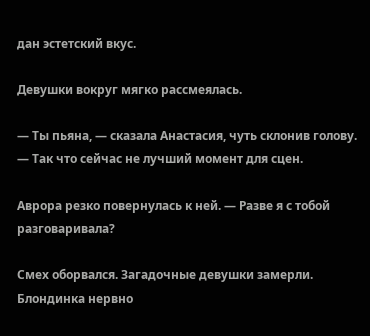дан эстетский вкус.

Девушки вокруг мягко рассмеялась.

— Ты пьяна, — сказала Анастасия, чуть склонив голову. — Так что сейчас не лучший момент для сцен.

Аврора резко повернулась к ней. — Разве я с тобой разговаривала?

Смех оборвался. Загадочные девушки замерли. Блондинка нервно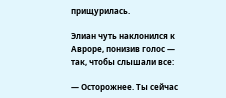прищурилась.

Элиан чуть наклонился к Авроре, понизив голос — так, чтобы слышали все:

— Осторожнее. Ты сейчас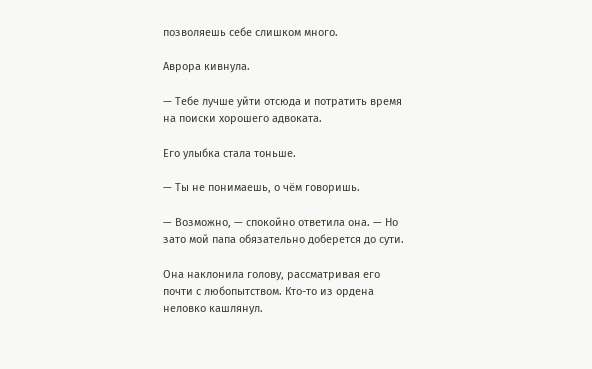позволяешь себе слишком много.

Аврора кивнула.

— Тебе лучше уйти отсюда и потратить время на поиски хорошего адвоката.

Его улыбка стала тоньше.

— Ты не понимаешь, о чём говоришь.

— Возможно, — спокойно ответила она. — Но зато мой папа обязательно доберется до сути.

Она наклонила голову, рассматривая его почти с любопытством. Кто-то из ордена неловко кашлянул.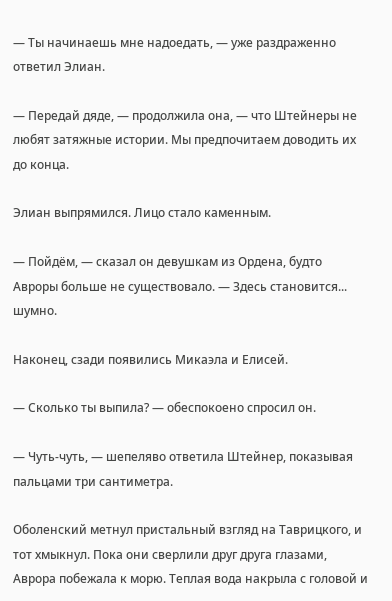— Ты начинаешь мне надоедать, — уже раздраженно ответил Элиан.

— Передай дяде, — продолжила она, — что Штейнеры не любят затяжные истории. Мы предпочитаем доводить их до конца.

Элиан выпрямился. Лицо стало каменным.

— Пойдём, — сказал он девушкам из Ордена, будто Авроры больше не существовало. — Здесь становится... шумно.

Наконец, сзади появились Микаэла и Елисей.

— Сколько ты выпила? — обеспокоено спросил он.

— Чуть-чуть, — шепеляво ответила Штейнер, показывая пальцами три сантиметра.

Оболенский метнул пристальный взгляд на Таврицкого, и тот хмыкнул. Пока они сверлили друг друга глазами, Аврора побежала к морю. Теплая вода накрыла с головой и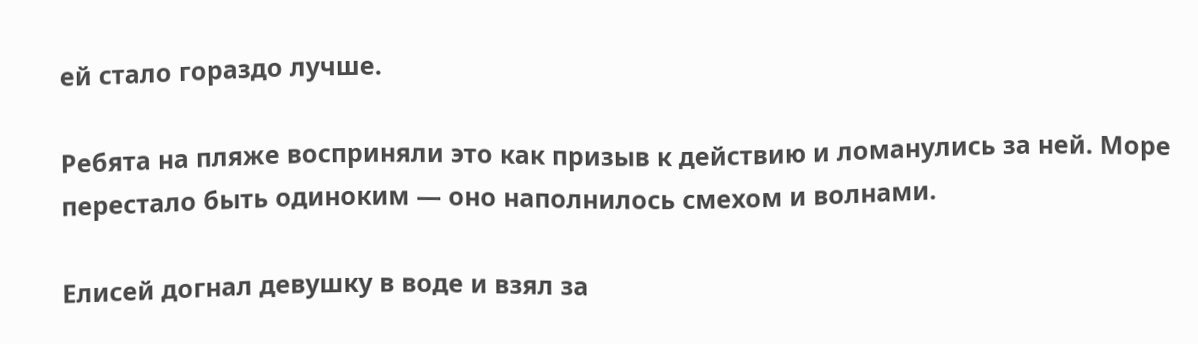ей стало гораздо лучше.

Ребята на пляже восприняли это как призыв к действию и ломанулись за ней. Море перестало быть одиноким — оно наполнилось смехом и волнами.

Елисей догнал девушку в воде и взял за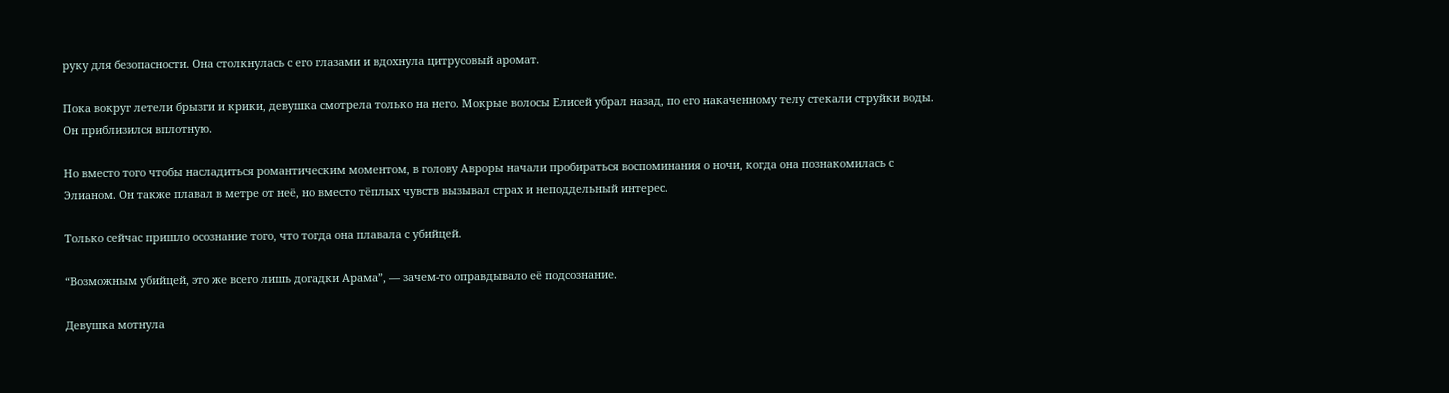руку для безопасности. Она столкнулась с его глазами и вдохнула цитрусовый аромат.

Пока вокруг летели брызги и крики, девушка смотрела только на него. Мокрые волосы Елисей убрал назад, по его накаченному телу стекали струйки воды. Он приблизился вплотную.

Но вместо того чтобы насладиться романтическим моментом, в голову Авроры начали пробираться воспоминания о ночи, когда она познакомилась с Элианом. Он также плавал в метре от неё, но вместо тёплых чувств вызывал страх и неподдельный интерес.

Только сейчас пришло осознание того, что тогда она плавала с убийцей.

“Возможным убийцей, это же всего лишь догадки Арама”, — зачем-то оправдывало её подсознание.

Девушка мотнула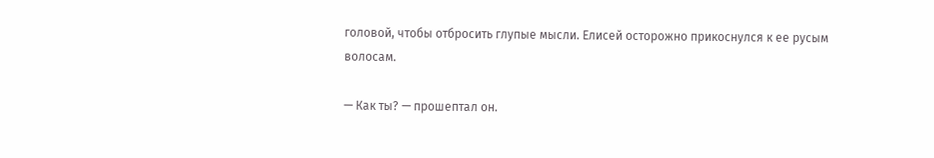головой, чтобы отбросить глупые мысли. Елисей осторожно прикоснулся к ее русым волосам.

— Как ты? — прошептал он.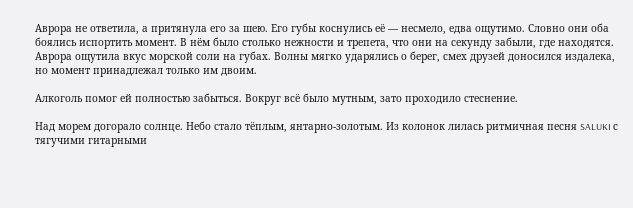Аврора не ответила, а притянула его за шею. Его губы коснулись её — несмело, едва ощутимо. Словно они оба боялись испортить момент. В нём было столько нежности и трепета, что они на секунду забыли, где находятся. Аврора ощутила вкус морской соли на губах. Волны мягко ударялись о берег, смех друзей доносился издалека, но момент принадлежал только им двоим.

Алкоголь помог ей полностью забыться. Вокруг всё было мутным, зато проходило стеснение.

Над морем догорало солнце. Небо стало тёплым, янтарно-золотым. Из колонок лилась ритмичная песня SALUKI с тягучими гитарными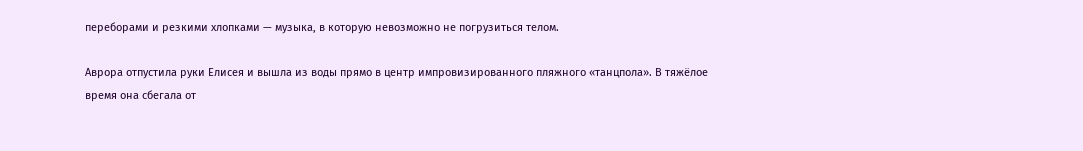переборами и резкими хлопками — музыка, в которую невозможно не погрузиться телом.

Аврора отпустила руки Елисея и вышла из воды прямо в центр импровизированного пляжного «танцпола». В тяжёлое время она сбегала от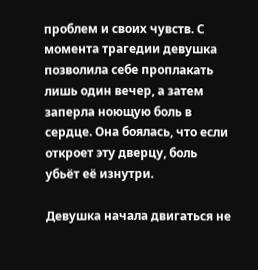проблем и своих чувств. С момента трагедии девушка позволила себе проплакать лишь один вечер, а затем заперла ноющую боль в сердце. Она боялась, что если откроет эту дверцу, боль убьёт её изнутри.

Девушка начала двигаться не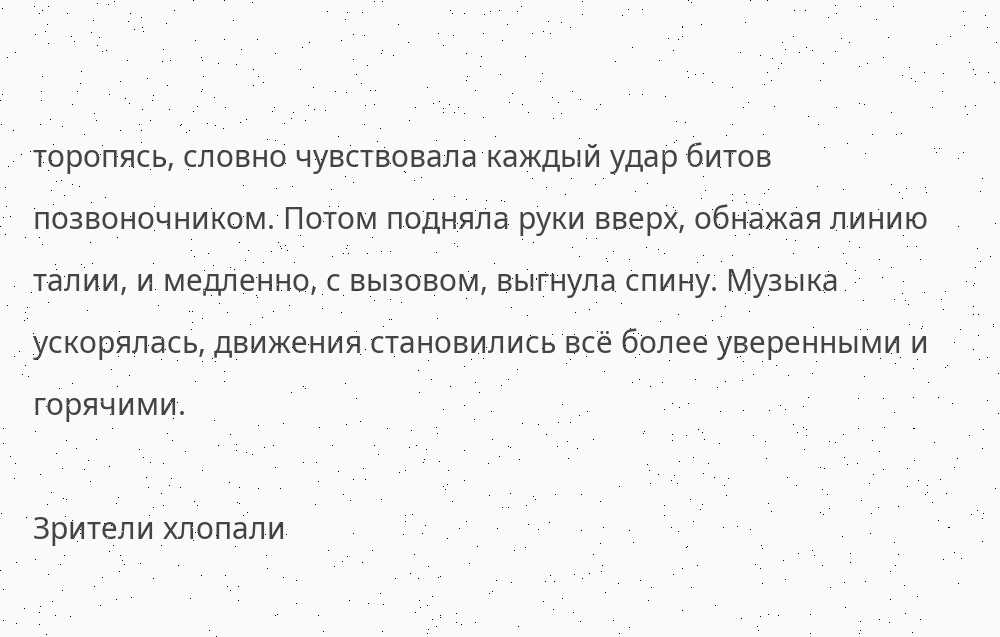торопясь, словно чувствовала каждый удар битов позвоночником. Потом подняла руки вверх, обнажая линию талии, и медленно, с вызовом, выгнула спину. Музыка ускорялась, движения становились всё более уверенными и горячими.

Зрители хлопали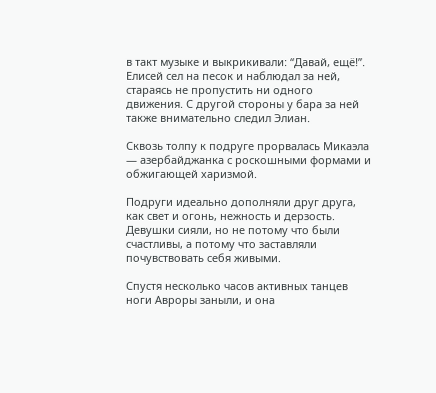в такт музыке и выкрикивали: “Давай, ещё!”. Елисей сел на песок и наблюдал за ней, стараясь не пропустить ни одного движения. С другой стороны у бара за ней также внимательно следил Элиан.

Сквозь толпу к подруге прорвалась Микаэла — азербайджанка с роскошными формами и обжигающей харизмой.

Подруги идеально дополняли друг друга, как свет и огонь, нежность и дерзость. Девушки сияли, но не потому что были счастливы, а потому что заставляли почувствовать себя живыми.

Спустя несколько часов активных танцев ноги Авроры заныли, и она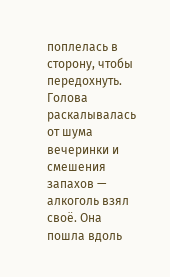поплелась в сторону, чтобы передохнуть. Голова раскалывалась от шума вечеринки и смешения запахов — алкоголь взял своё. Она пошла вдоль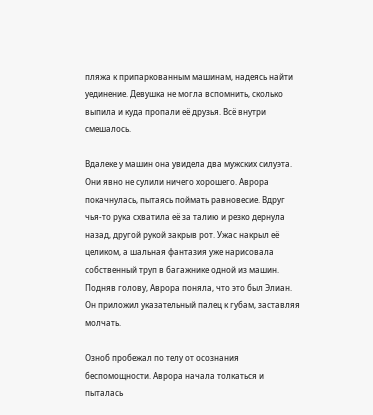пляжа к припаркованным машинам, надеясь найти уединение. Девушка не могла вспомнить, сколько выпила и куда пропали её друзья. Всё внутри смешалось.

Вдалеке у машин она увидела два мужских силуэта. Они явно не сулили ничего хорошего. Аврора покачнулась, пытаясь поймать равновесие. Вдруг чья-то рука схватила её за талию и резко дернула назад, другой рукой закрыв рот. Ужас накрыл её целиком, а шальная фантазия уже нарисовала собственный труп в багажнике одной из машин. Подняв голову, Аврора поняла, что это был Элиан. Он приложил указательный палец к губам, заставляя молчать.

Озноб пробежал по телу от осознания беспомощности. Аврора начала толкаться и пыталась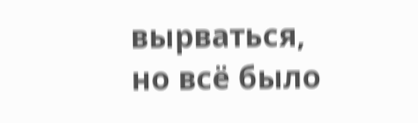вырваться, но всё было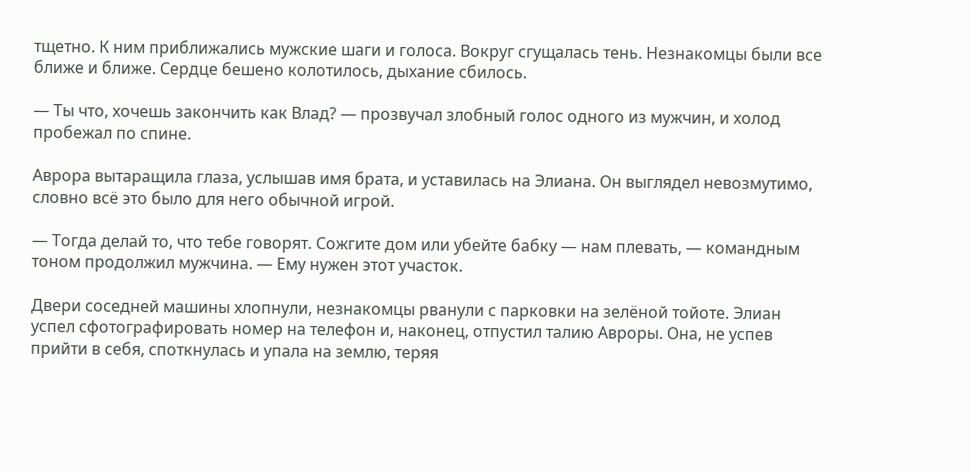тщетно. К ним приближались мужские шаги и голоса. Вокруг сгущалась тень. Незнакомцы были все ближе и ближе. Сердце бешено колотилось, дыхание сбилось.

— Ты что, хочешь закончить как Влад? — прозвучал злобный голос одного из мужчин, и холод пробежал по спине.

Аврора вытаращила глаза, услышав имя брата, и уставилась на Элиана. Он выглядел невозмутимо, словно всё это было для него обычной игрой.

— Тогда делай то, что тебе говорят. Сожгите дом или убейте бабку — нам плевать, — командным тоном продолжил мужчина. — Ему нужен этот участок.

Двери соседней машины хлопнули, незнакомцы рванули с парковки на зелёной тойоте. Элиан успел сфотографировать номер на телефон и, наконец, отпустил талию Авроры. Она, не успев прийти в себя, споткнулась и упала на землю, теряя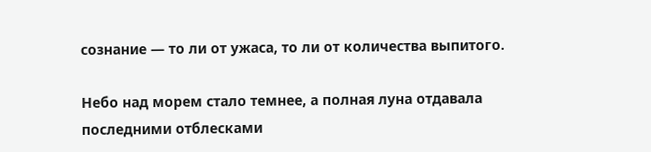сознание — то ли от ужаса, то ли от количества выпитого.

Небо над морем стало темнее, а полная луна отдавала последними отблесками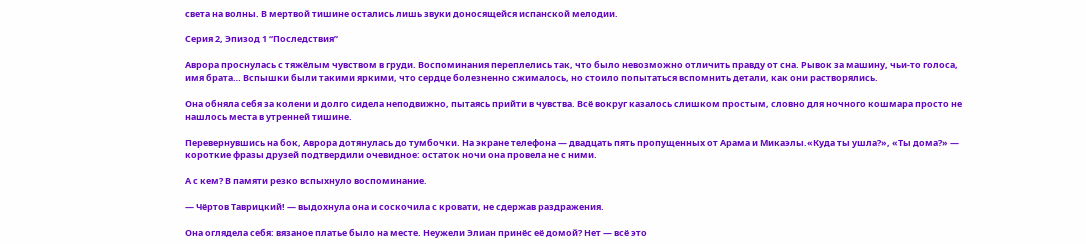света на волны. В мертвой тишине остались лишь звуки доносящейся испанской мелодии.

Серия 2, Эпизод 1 “Последствия”

Аврора проснулась с тяжёлым чувством в груди. Воспоминания переплелись так, что было невозможно отличить правду от сна. Рывок за машину, чьи-то голоса, имя брата… Вспышки были такими яркими, что сердце болезненно сжималось, но стоило попытаться вспомнить детали, как они растворялись.

Она обняла себя за колени и долго сидела неподвижно, пытаясь прийти в чувства. Всё вокруг казалось слишком простым, словно для ночного кошмара просто не нашлось места в утренней тишине.

Перевернувшись на бок, Аврора дотянулась до тумбочки. На экране телефона — двадцать пять пропущенных от Арама и Микаэлы.«Куда ты ушла?», «Ты дома?» — короткие фразы друзей подтвердили очевидное: остаток ночи она провела не с ними.

А с кем? В памяти резко вспыхнуло воспоминание.

— Чёртов Таврицкий! — выдохнула она и соскочила с кровати, не сдержав раздражения.

Она оглядела себя: вязаное платье было на месте. Неужели Элиан принёс её домой? Нет — всё это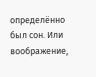определённо был сон. Или воображение,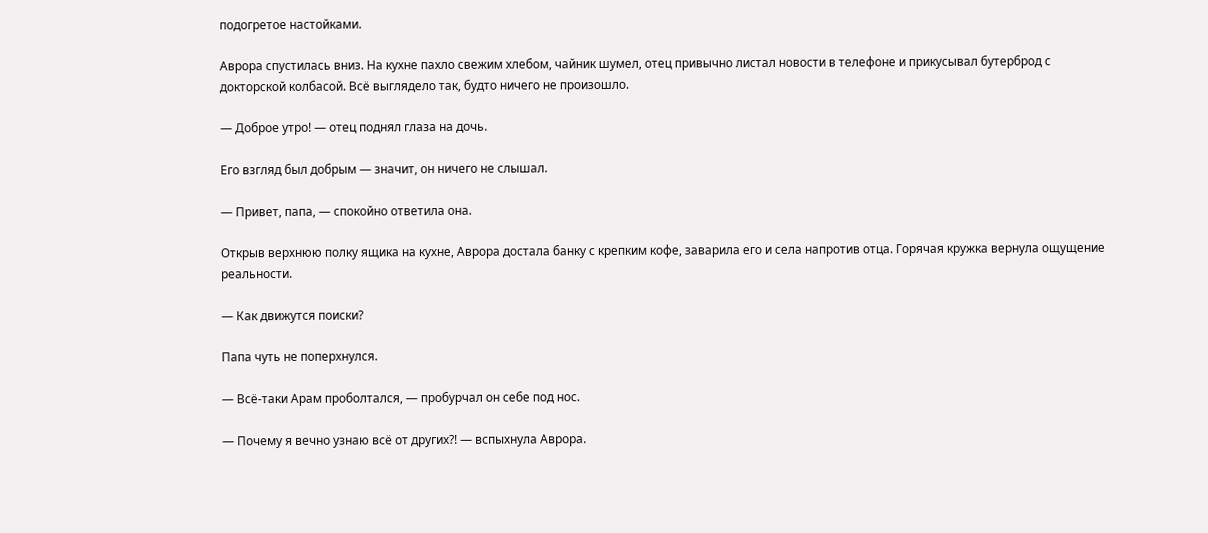подогретое настойками.

Аврора спустилась вниз. На кухне пахло свежим хлебом, чайник шумел, отец привычно листал новости в телефоне и прикусывал бутерброд с докторской колбасой. Всё выглядело так, будто ничего не произошло.

— Доброе утро! — отец поднял глаза на дочь.

Его взгляд был добрым — значит, он ничего не слышал.

— Привет, папа, — спокойно ответила она.

Открыв верхнюю полку ящика на кухне, Аврора достала банку с крепким кофе, заварила его и села напротив отца. Горячая кружка вернула ощущение реальности.

— Как движутся поиски?

Папа чуть не поперхнулся.

— Всё-таки Арам проболтался, — пробурчал он себе под нос.

— Почему я вечно узнаю всё от других?! — вспыхнула Аврора.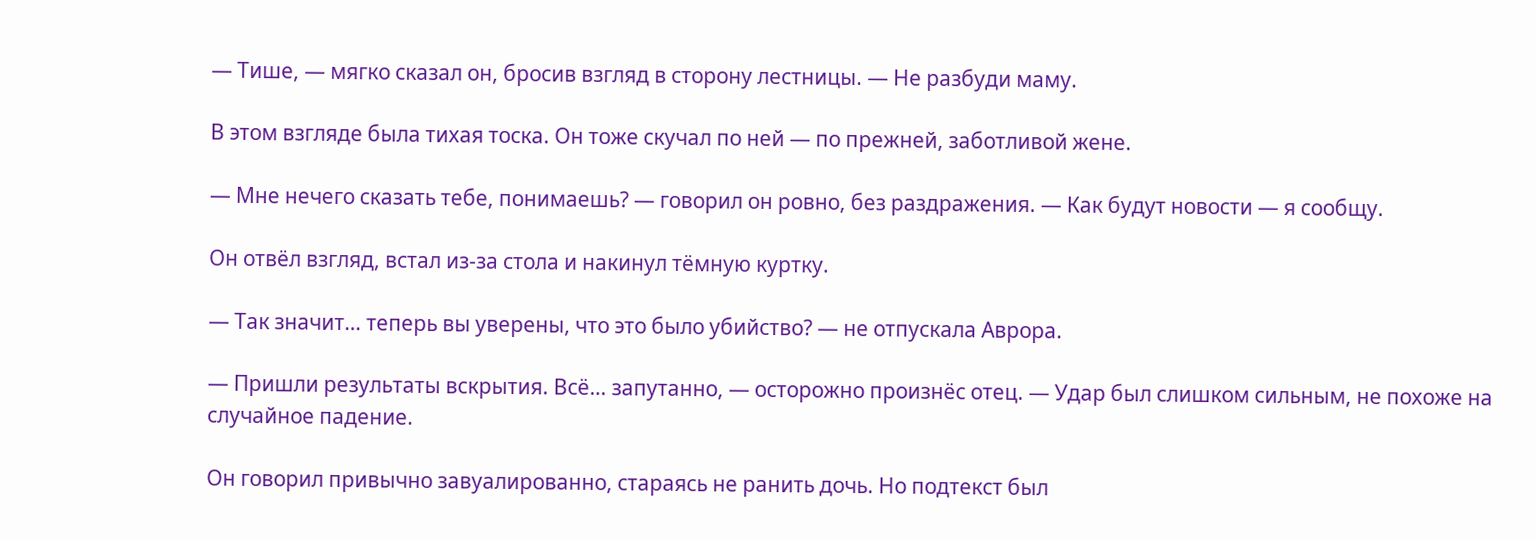— Тише, — мягко сказал он, бросив взгляд в сторону лестницы. — Не разбуди маму.

В этом взгляде была тихая тоска. Он тоже скучал по ней — по прежней, заботливой жене.

— Мне нечего сказать тебе, понимаешь? — говорил он ровно, без раздражения. — Как будут новости — я сообщу.

Он отвёл взгляд, встал из-за стола и накинул тёмную куртку.

— Так значит… теперь вы уверены, что это было убийство? — не отпускала Аврора.

— Пришли результаты вскрытия. Всё… запутанно, — осторожно произнёс отец. — Удар был слишком сильным, не похоже на случайное падение.

Он говорил привычно завуалированно, стараясь не ранить дочь. Но подтекст был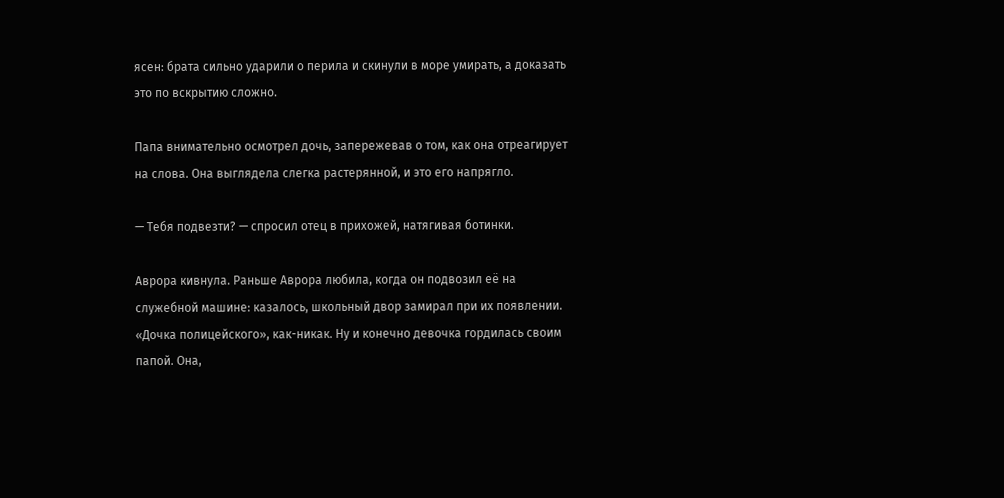ясен: брата сильно ударили о перила и скинули в море умирать, а доказать это по вскрытию сложно.

Папа внимательно осмотрел дочь, запережевав о том, как она отреагирует на слова. Она выглядела слегка растерянной, и это его напрягло.

— Тебя подвезти? — спросил отец в прихожей, натягивая ботинки.

Аврора кивнула. Раньше Аврора любила, когда он подвозил её на служебной машине: казалось, школьный двор замирал при их появлении. «Дочка полицейского», как-никак. Ну и конечно девочка гордилась своим папой. Она,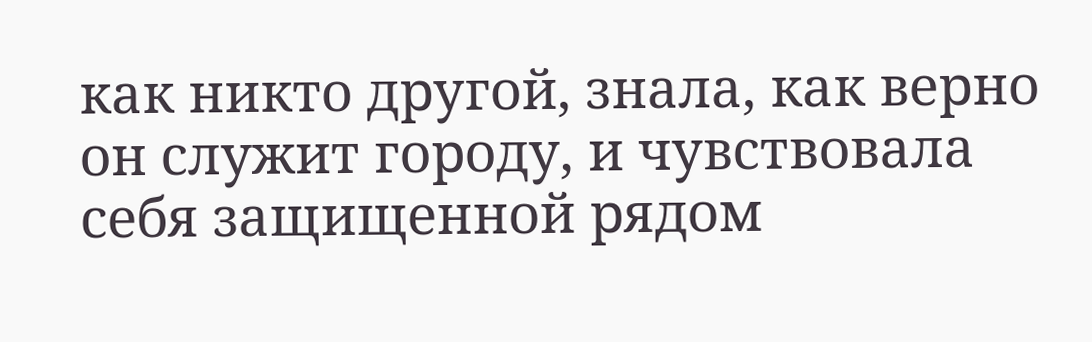как никто другой, знала, как верно он служит городу, и чувствовала себя защищенной рядом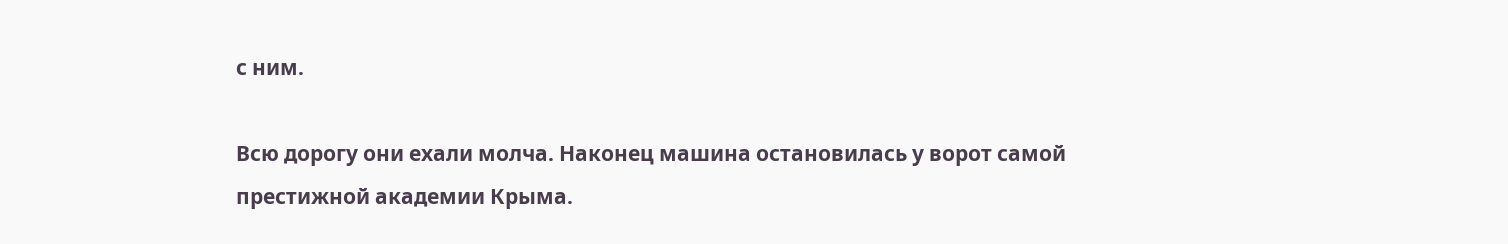с ним.

Всю дорогу они ехали молча. Наконец машина остановилась у ворот самой престижной академии Крыма.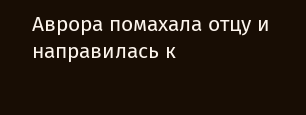Аврора помахала отцу и направилась к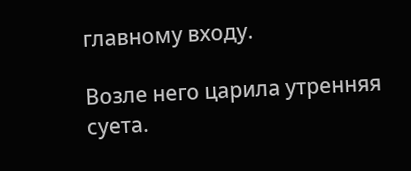главному входу.

Возле него царила утренняя суета.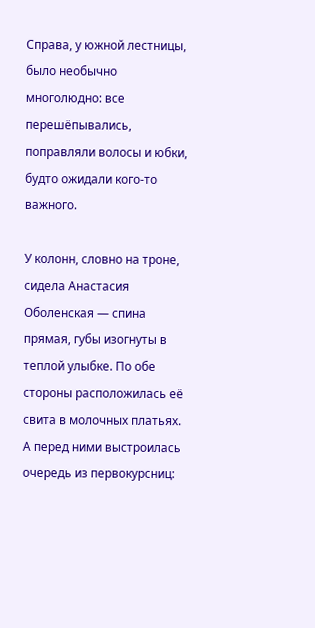Справа, у южной лестницы, было необычно многолюдно: все перешёпывались, поправляли волосы и юбки, будто ожидали кого-то важного.

У колонн, словно на троне, сидела Анастасия Оболенская — спина прямая, губы изогнуты в теплой улыбке. По обе стороны расположилась её свита в молочных платьях. А перед ними выстроилась очередь из первокурсниц: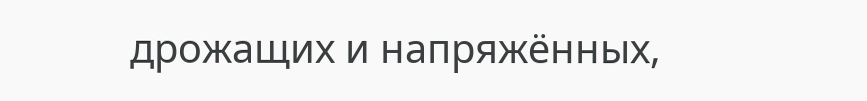дрожащих и напряжённых,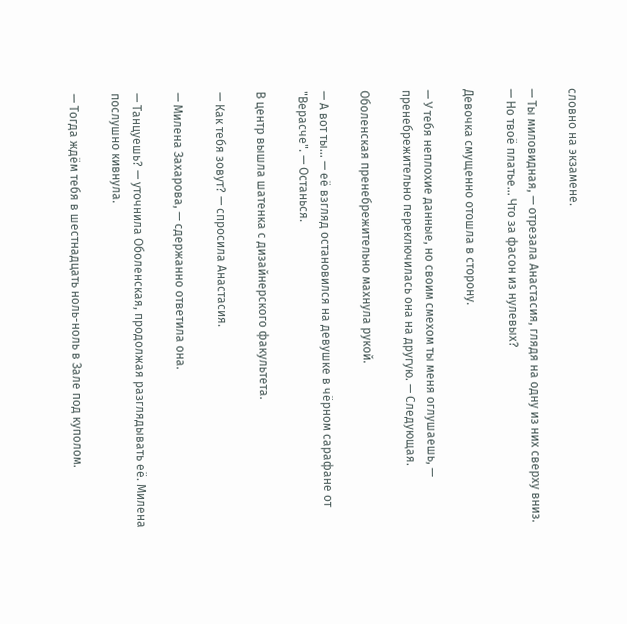словно на экзамене.

— Ты миловидная, — отрезала Анастасия, глядя на одну из них сверху вниз. — Но твоё платье… Что за фасон из нулевых?

Девочка смущенно отошла в сторону.

— У тебя неплохие данные, но своим смехом ты меня оглушаешь, — пренебрежительно переключилась она на другую. — Следующая.

Оболенская пренебрежительно махнула рукой.

— А вот ты… — её взгляд остановился на девушке в чёрном сарафане от "Верасче". — Останься.

В центр вышла шатенка с дизайнерского факультета.

— Как тебя зовут? — спросила Анастасия.

— Милена Захарова, — сдержанно ответила она.

— Танцуешь? — уточнила Оболенская, продолжая разглядывать её. Милена послушно кивнула.

— Тогда ждём тебя в шестнадцать ноль-ноль в Зале под куполом.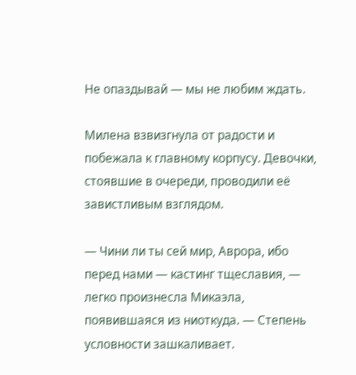Не опаздывай — мы не любим ждать.

Милена взвизгнула от радости и побежала к главному корпусу. Девочки, стоявшие в очереди, проводили её завистливым взглядом.

— Чини ли ты сей мир, Аврора, ибо перед нами — кастинг тщеславия, — легко произнесла Микаэла, появившаяся из ниоткуда. — Степень условности зашкаливает.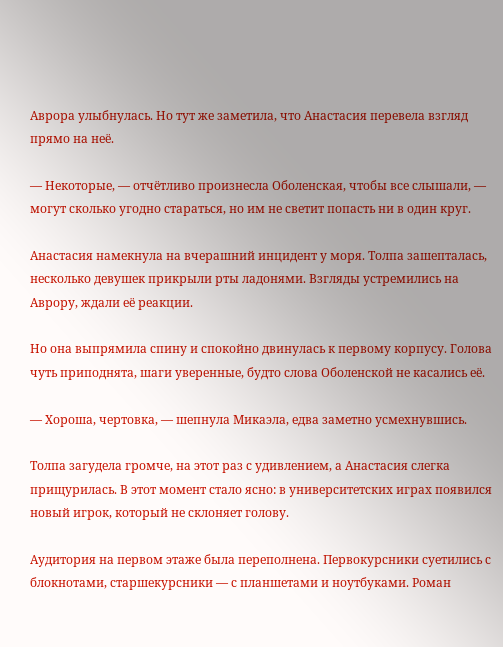Аврора улыбнулась. Но тут же заметила, что Анастасия перевела взгляд прямо на неё.

— Некоторые, — отчётливо произнесла Оболенская, чтобы все слышали, — могут сколько угодно стараться, но им не светит попасть ни в один круг.

Анастасия намекнула на вчерашний инцидент у моря. Толпа зашепталась, несколько девушек прикрыли рты ладонями. Взгляды устремились на Аврору, ждали её реакции.

Но она выпрямила спину и спокойно двинулась к первому корпусу. Голова чуть приподнята, шаги уверенные, будто слова Оболенской не касались её.

— Хороша, чертовка, — шепнула Микаэла, едва заметно усмехнувшись.

Толпа загудела громче, на этот раз с удивлением, а Анастасия слегка прищурилась. В этот момент стало ясно: в университетских играх появился новый игрок, который не склоняет голову.

Аудитория на первом этаже была переполнена. Первокурсники суетились с блокнотами, старшекурсники — с планшетами и ноутбуками. Роман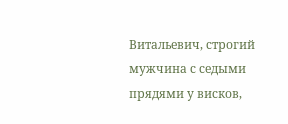Витальевич, строгий мужчина с седыми прядями у висков,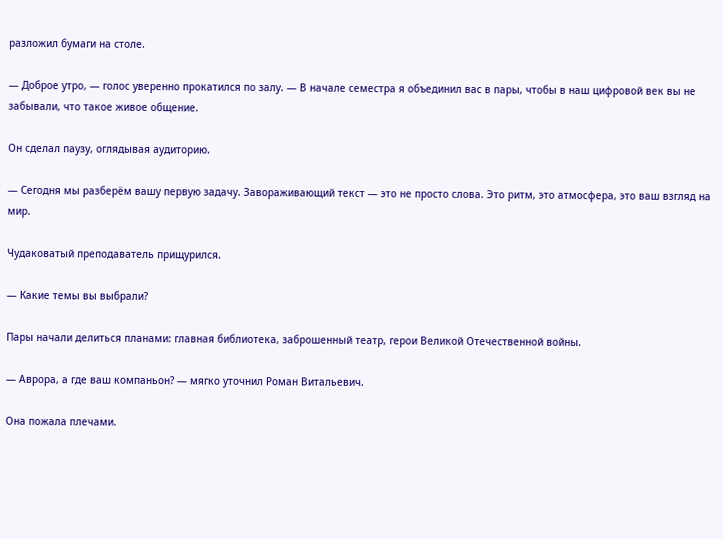разложил бумаги на столе.

— Доброе утро, — голос уверенно прокатился по залу. — В начале семестра я объединил вас в пары, чтобы в наш цифровой век вы не забывали, что такое живое общение.

Он сделал паузу, оглядывая аудиторию.

— Сегодня мы разберём вашу первую задачу. Завораживающий текст — это не просто слова. Это ритм, это атмосфера, это ваш взгляд на мир.

Чудаковатый преподаватель прищурился.

— Какие темы вы выбрали?

Пары начали делиться планами: главная библиотека, заброшенный театр, герои Великой Отечественной войны.

— Аврора, а где ваш компаньон? — мягко уточнил Роман Витальевич.

Она пожала плечами.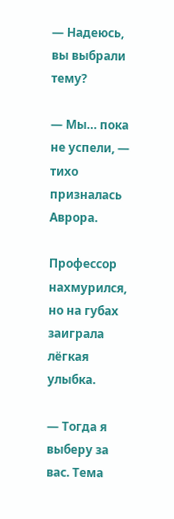— Надеюсь, вы выбрали тему?

— Мы… пока не успели, — тихо призналась Аврора.

Профессор нахмурился, но на губах заиграла лёгкая улыбка.

— Тогда я выберу за вас. Тема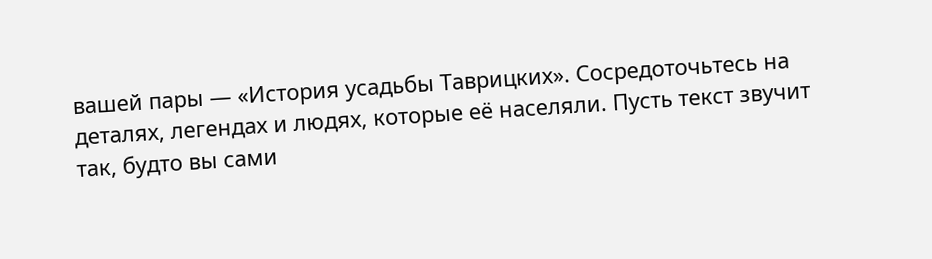вашей пары — «История усадьбы Таврицких». Сосредоточьтесь на деталях, легендах и людях, которые её населяли. Пусть текст звучит так, будто вы сами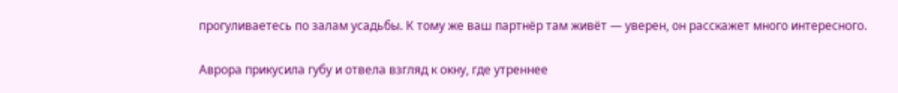прогуливаетесь по залам усадьбы. К тому же ваш партнёр там живёт — уверен, он расскажет много интересного.

Аврора прикусила губу и отвела взгляд к окну, где утреннее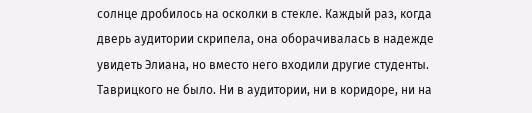солнце дробилось на осколки в стекле. Каждый раз, когда дверь аудитории скрипела, она оборачивалась в надежде увидеть Элиана, но вместо него входили другие студенты. Таврицкого не было. Ни в аудитории, ни в коридоре, ни на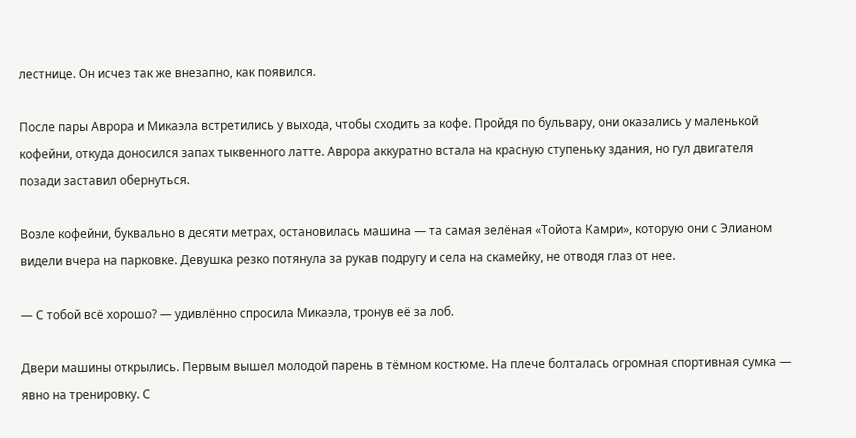лестнице. Он исчез так же внезапно, как появился.

После пары Аврора и Микаэла встретились у выхода, чтобы сходить за кофе. Пройдя по бульвару, они оказались у маленькой кофейни, откуда доносился запах тыквенного латте. Аврора аккуратно встала на красную ступеньку здания, но гул двигателя позади заставил обернуться.

Возле кофейни, буквально в десяти метрах, остановилась машина — та самая зелёная «Тойота Камри», которую они с Элианом видели вчера на парковке. Девушка резко потянула за рукав подругу и села на скамейку, не отводя глаз от нее.

— С тобой всё хорошо? — удивлённо спросила Микаэла, тронув её за лоб.

Двери машины открылись. Первым вышел молодой парень в тёмном костюме. На плече болталась огромная спортивная сумка — явно на тренировку. С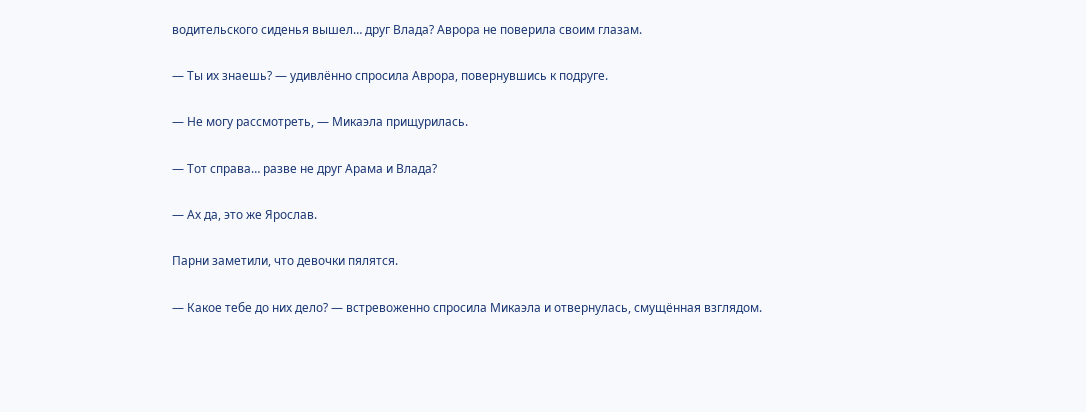водительского сиденья вышел… друг Влада? Аврора не поверила своим глазам.

— Ты их знаешь? — удивлённо спросила Аврора, повернувшись к подруге.

— Не могу рассмотреть, — Микаэла прищурилась.

— Тот справа… разве не друг Арама и Влада?

— Ах да, это же Ярослав.

Парни заметили, что девочки пялятся.

— Какое тебе до них дело? — встревоженно спросила Микаэла и отвернулась, смущённая взглядом.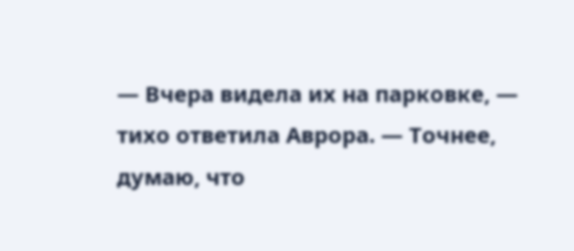— Вчера видела их на парковке, — тихо ответила Аврора. — Точнее, думаю, что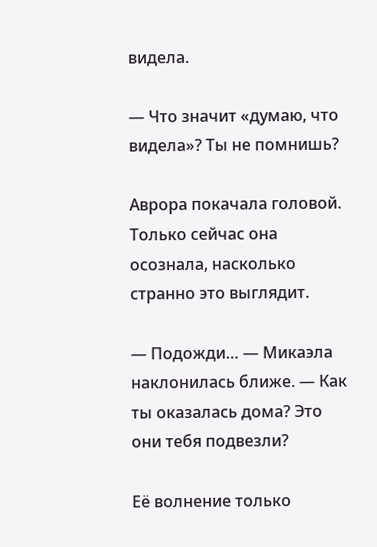видела.

— Что значит «думаю, что видела»? Ты не помнишь?

Аврора покачала головой. Только сейчас она осознала, насколько странно это выглядит.

— Подожди… — Микаэла наклонилась ближе. — Как ты оказалась дома? Это они тебя подвезли?

Её волнение только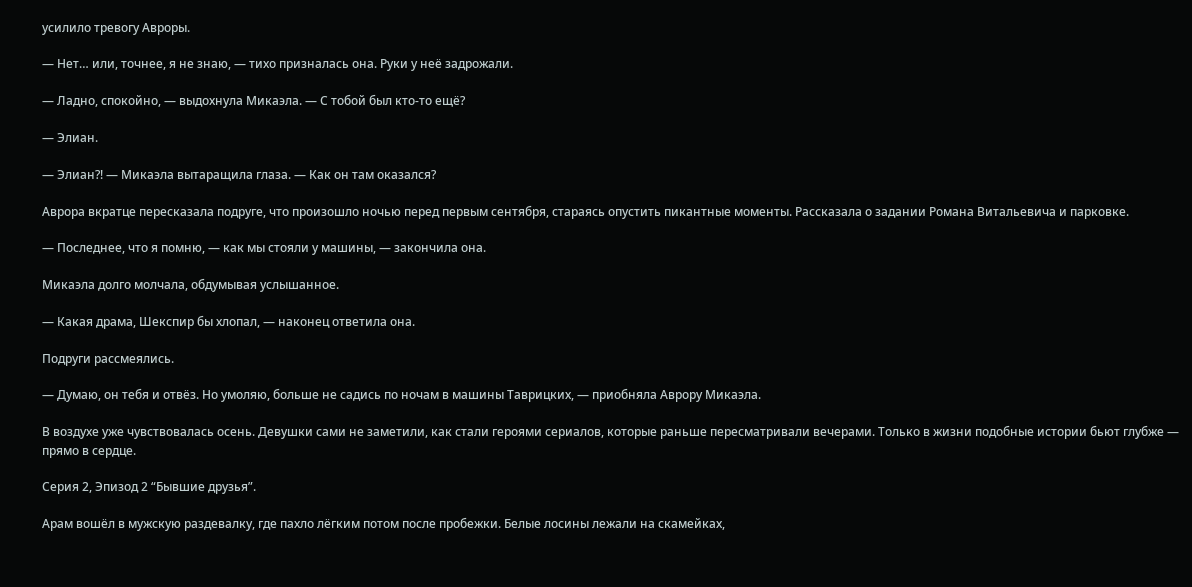усилило тревогу Авроры.

— Нет… или, точнее, я не знаю, — тихо призналась она. Руки у неё задрожали.

— Ладно, спокойно, — выдохнула Микаэла. — С тобой был кто-то ещё?

— Элиан.

— Элиан?! — Микаэла вытаращила глаза. — Как он там оказался?

Аврора вкратце пересказала подруге, что произошло ночью перед первым сентября, стараясь опустить пикантные моменты. Рассказала о задании Романа Витальевича и парковке.

— Последнее, что я помню, — как мы стояли у машины, — закончила она.

Микаэла долго молчала, обдумывая услышанное.

— Какая драма, Шекспир бы хлопал, — наконец ответила она.

Подруги рассмеялись.

— Думаю, он тебя и отвёз. Но умоляю, больше не садись по ночам в машины Таврицких, — приобняла Аврору Микаэла.

В воздухе уже чувствовалась осень. Девушки сами не заметили, как стали героями сериалов, которые раньше пересматривали вечерами. Только в жизни подобные истории бьют глубже — прямо в сердце.

Серия 2, Эпизод 2 “Бывшие друзья”.

Арам вошёл в мужскую раздевалку, где пахло лёгким потом после пробежки. Белые лосины лежали на скамейках,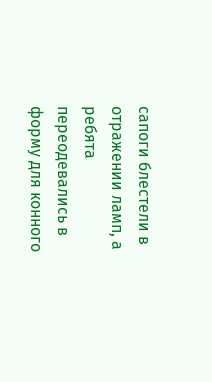сапоги блестели в отражении ламп, а ребята переодевались в форму для конного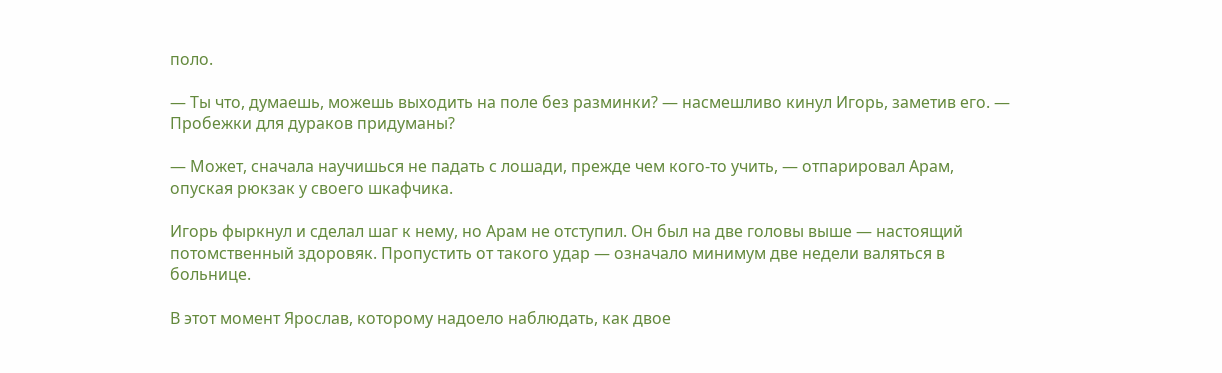поло.

— Ты что, думаешь, можешь выходить на поле без разминки? — насмешливо кинул Игорь, заметив его. — Пробежки для дураков придуманы?

— Может, сначала научишься не падать с лошади, прежде чем кого-то учить, — отпарировал Арам, опуская рюкзак у своего шкафчика.

Игорь фыркнул и сделал шаг к нему, но Арам не отступил. Он был на две головы выше — настоящий потомственный здоровяк. Пропустить от такого удар — означало минимум две недели валяться в больнице.

В этот момент Ярослав, которому надоело наблюдать, как двое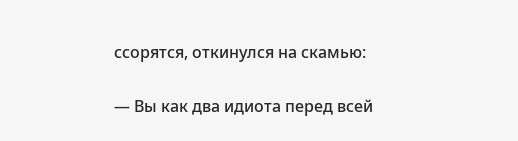ссорятся, откинулся на скамью:

— Вы как два идиота перед всей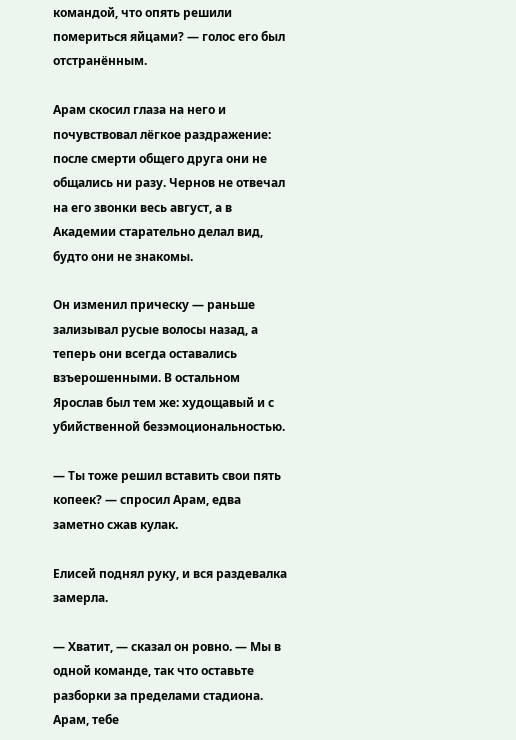командой, что опять решили помериться яйцами? — голос его был отстранённым.

Арам скосил глаза на него и почувствовал лёгкое раздражение: после смерти общего друга они не общались ни разу. Чернов не отвечал на его звонки весь август, а в Академии старательно делал вид, будто они не знакомы.

Он изменил прическу — раньше зализывал русые волосы назад, а теперь они всегда оставались взъерошенными. В остальном Ярослав был тем же: худощавый и с убийственной безэмоциональностью.

— Ты тоже решил вставить свои пять копеек? — спросил Арам, едва заметно сжав кулак.

Елисей поднял руку, и вся раздевалка замерла.

— Хватит, — сказал он ровно. — Мы в одной команде, так что оставьте разборки за пределами стадиона. Арам, тебе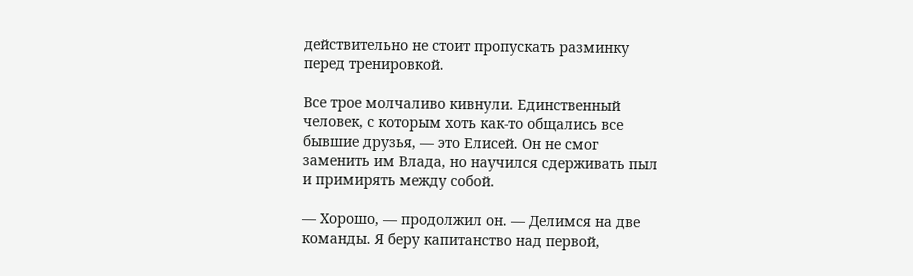действительно не стоит пропускать разминку перед тренировкой.

Все трое молчаливо кивнули. Единственный человек, с которым хоть как-то общались все бывшие друзья, — это Елисей. Он не смог заменить им Влада, но научился сдерживать пыл и примирять между собой.

— Хорошо, — продолжил он. — Делимся на две команды. Я беру капитанство над первой,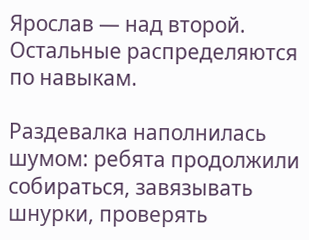Ярослав — над второй. Остальные распределяются по навыкам.

Раздевалка наполнилась шумом: ребята продолжили собираться, завязывать шнурки, проверять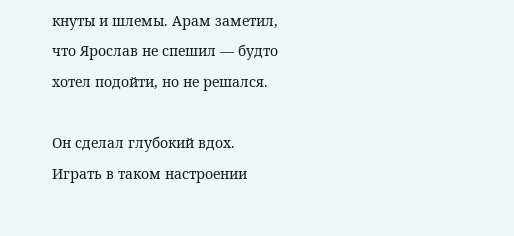кнуты и шлемы. Арам заметил, что Ярослав не спешил — будто хотел подойти, но не решался.

Он сделал глубокий вдох. Играть в таком настроении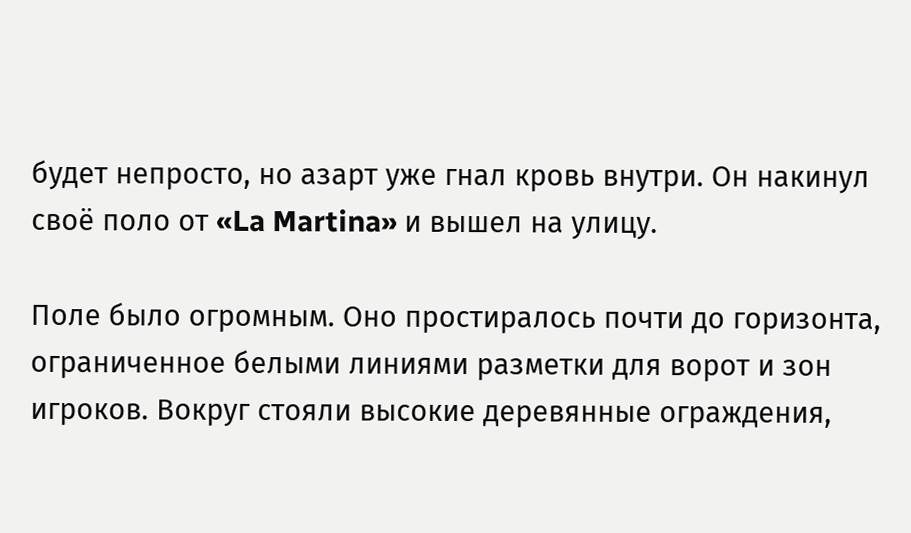будет непросто, но азарт уже гнал кровь внутри. Он накинул своё поло от «La Martina» и вышел на улицу.

Поле было огромным. Оно простиралось почти до горизонта, ограниченное белыми линиями разметки для ворот и зон игроков. Вокруг стояли высокие деревянные ограждения,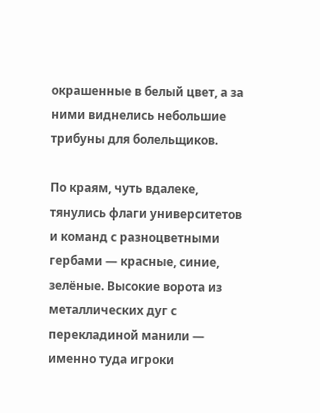окрашенные в белый цвет, а за ними виднелись небольшие трибуны для болельщиков.

По краям, чуть вдалеке, тянулись флаги университетов и команд с разноцветными гербами — красные, синие, зелёные. Высокие ворота из металлических дуг с перекладиной манили — именно туда игроки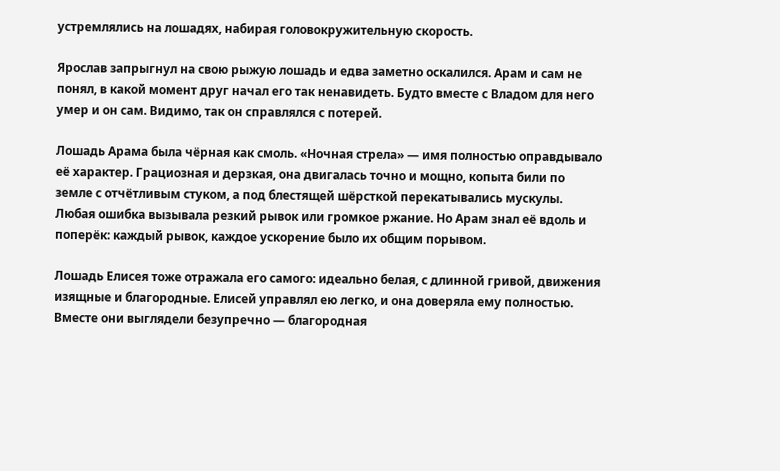устремлялись на лошадях, набирая головокружительную скорость.

Ярослав запрыгнул на свою рыжую лошадь и едва заметно оскалился. Арам и сам не понял, в какой момент друг начал его так ненавидеть. Будто вместе с Владом для него умер и он сам. Видимо, так он справлялся с потерей.

Лошадь Арама была чёрная как смоль. «Ночная стрела» — имя полностью оправдывало её характер. Грациозная и дерзкая, она двигалась точно и мощно, копыта били по земле с отчётливым стуком, а под блестящей шёрсткой перекатывались мускулы. Любая ошибка вызывала резкий рывок или громкое ржание. Но Арам знал её вдоль и поперёк: каждый рывок, каждое ускорение было их общим порывом.

Лошадь Елисея тоже отражала его самого: идеально белая, с длинной гривой, движения изящные и благородные. Елисей управлял ею легко, и она доверяла ему полностью. Вместе они выглядели безупречно — благородная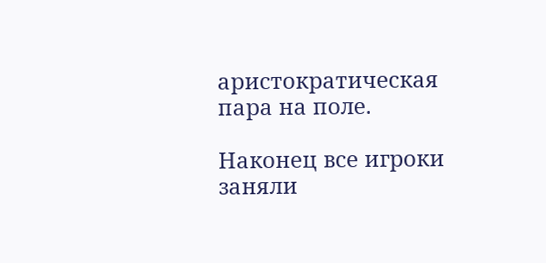аристократическая пара на поле.

Наконец все игроки заняли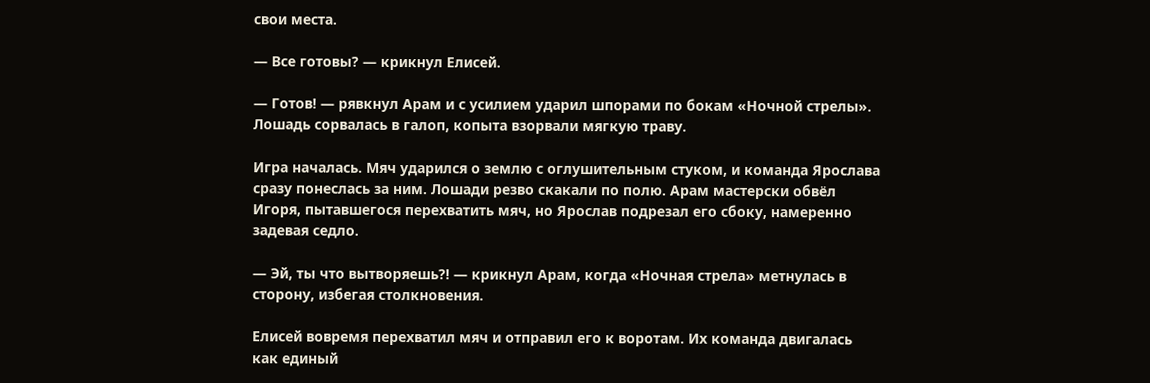свои места.

— Все готовы? — крикнул Елисей.

— Готов! — рявкнул Арам и с усилием ударил шпорами по бокам «Ночной стрелы». Лошадь сорвалась в галоп, копыта взорвали мягкую траву.

Игра началась. Мяч ударился о землю с оглушительным стуком, и команда Ярослава сразу понеслась за ним. Лошади резво скакали по полю. Арам мастерски обвёл Игоря, пытавшегося перехватить мяч, но Ярослав подрезал его сбоку, намеренно задевая седло.

— Эй, ты что вытворяешь?! — крикнул Арам, когда «Ночная стрела» метнулась в сторону, избегая столкновения.

Елисей вовремя перехватил мяч и отправил его к воротам. Их команда двигалась как единый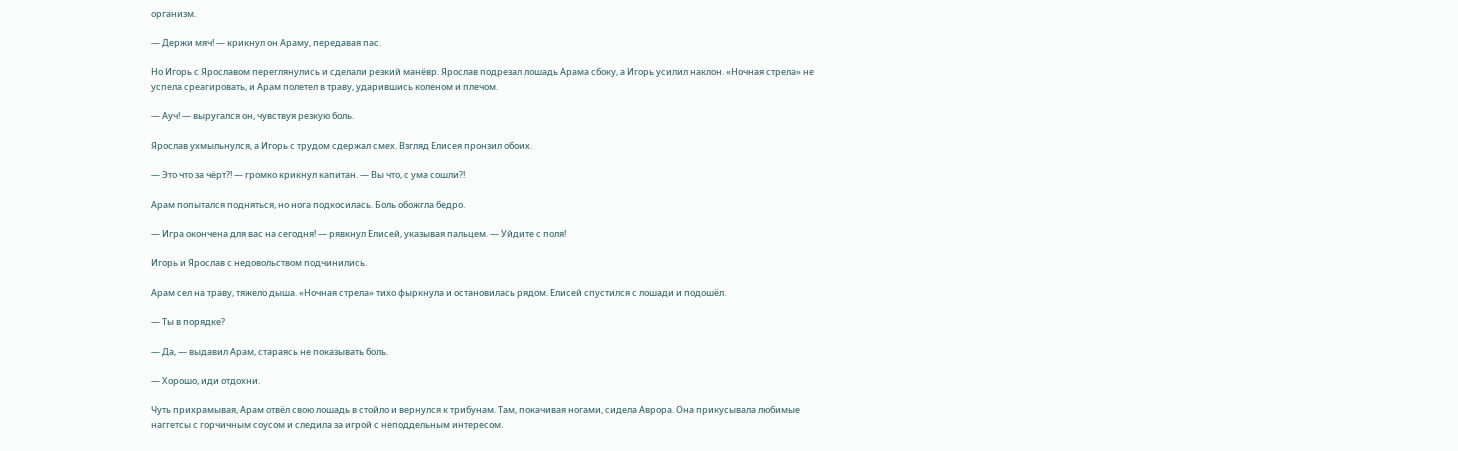организм.

— Держи мяч! — крикнул он Араму, передавая пас.

Но Игорь с Ярославом переглянулись и сделали резкий манёвр. Ярослав подрезал лошадь Арама сбоку, а Игорь усилил наклон. «Ночная стрела» не успела среагировать, и Арам полетел в траву, ударившись коленом и плечом.

— Ауч! — выругался он, чувствуя резкую боль.

Ярослав ухмыльнулся, а Игорь с трудом сдержал смех. Взгляд Елисея пронзил обоих.

— Это что за чёрт?! — громко крикнул капитан. — Вы что, с ума сошли?!

Арам попытался подняться, но нога подкосилась. Боль обожгла бедро.

— Игра окончена для вас на сегодня! — рявкнул Елисей, указывая пальцем. — Уйдите с поля!

Игорь и Ярослав с недовольством подчинились.

Арам сел на траву, тяжело дыша. «Ночная стрела» тихо фыркнула и остановилась рядом. Елисей спустился с лошади и подошёл.

— Ты в порядке?

— Да, — выдавил Арам, стараясь не показывать боль.

— Хорошо, иди отдохни.

Чуть прихрамывая, Арам отвёл свою лошадь в стойло и вернулся к трибунам. Там, покачивая ногами, сидела Аврора. Она прикусывала любимые наггетсы с горчичным соусом и следила за игрой с неподдельным интересом.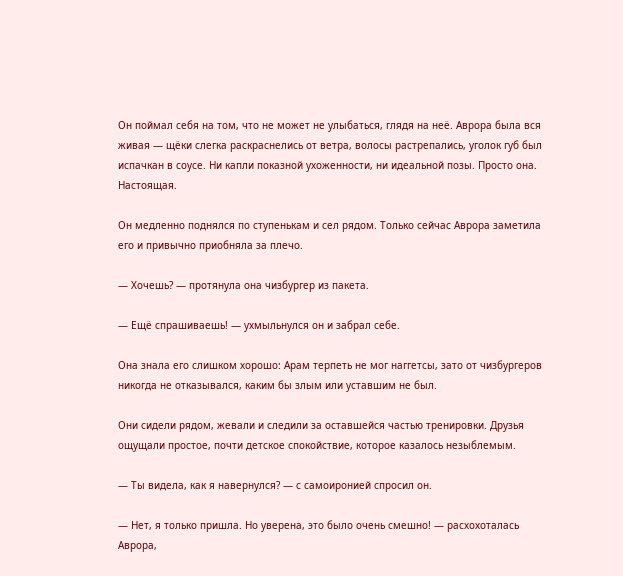Он поймал себя на том, что не может не улыбаться, глядя на неё. Аврора была вся живая — щёки слегка раскраснелись от ветра, волосы растрепались, уголок губ был испачкан в соусе. Ни капли показной ухоженности, ни идеальной позы. Просто она. Настоящая.

Он медленно поднялся по ступенькам и сел рядом. Только сейчас Аврора заметила его и привычно приобняла за плечо.

— Хочешь? — протянула она чизбургер из пакета.

— Ещё спрашиваешь! — ухмыльнулся он и забрал себе.

Она знала его слишком хорошо: Арам терпеть не мог наггетсы, зато от чизбургеров никогда не отказывался, каким бы злым или уставшим не был.

Они сидели рядом, жевали и следили за оставшейся частью тренировки. Друзья ощущали простое, почти детское спокойствие, которое казалось незыблемым.

— Ты видела, как я навернулся? — с самоиронией спросил он.

— Нет, я только пришла. Но уверена, это было очень смешно! — расхохоталась Аврора,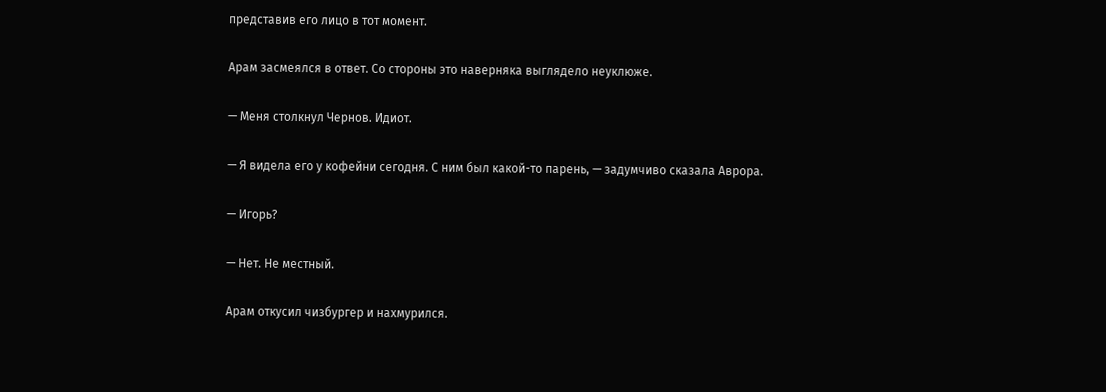представив его лицо в тот момент.

Арам засмеялся в ответ. Со стороны это наверняка выглядело неуклюже.

— Меня столкнул Чернов. Идиот.

— Я видела его у кофейни сегодня. С ним был какой-то парень, — задумчиво сказала Аврора.

— Игорь?

— Нет. Не местный.

Арам откусил чизбургер и нахмурился.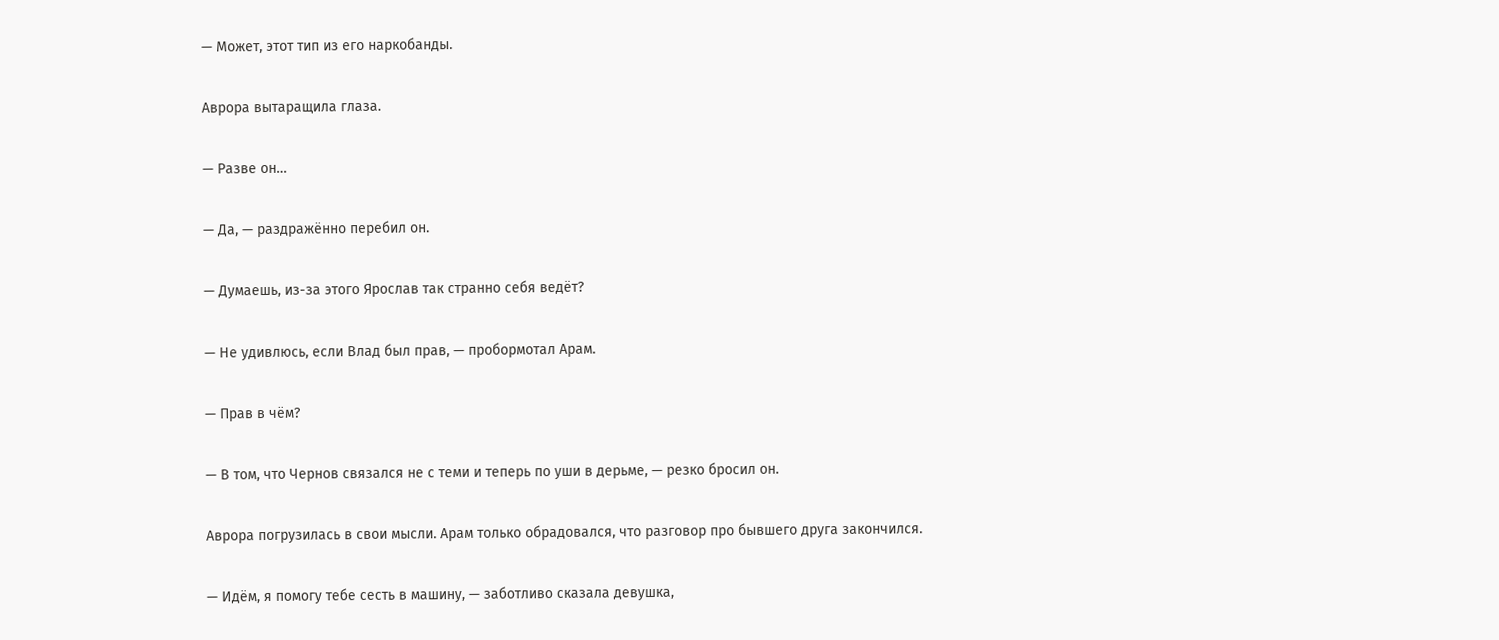— Может, этот тип из его наркобанды.

Аврора вытаращила глаза.

— Разве он…

— Да, — раздражённо перебил он.

— Думаешь, из-за этого Ярослав так странно себя ведёт?

— Не удивлюсь, если Влад был прав, — пробормотал Арам.

— Прав в чём?

— В том, что Чернов связался не с теми и теперь по уши в дерьме, — резко бросил он.

Аврора погрузилась в свои мысли. Арам только обрадовался, что разговор про бывшего друга закончился.

— Идём, я помогу тебе сесть в машину, — заботливо сказала девушка,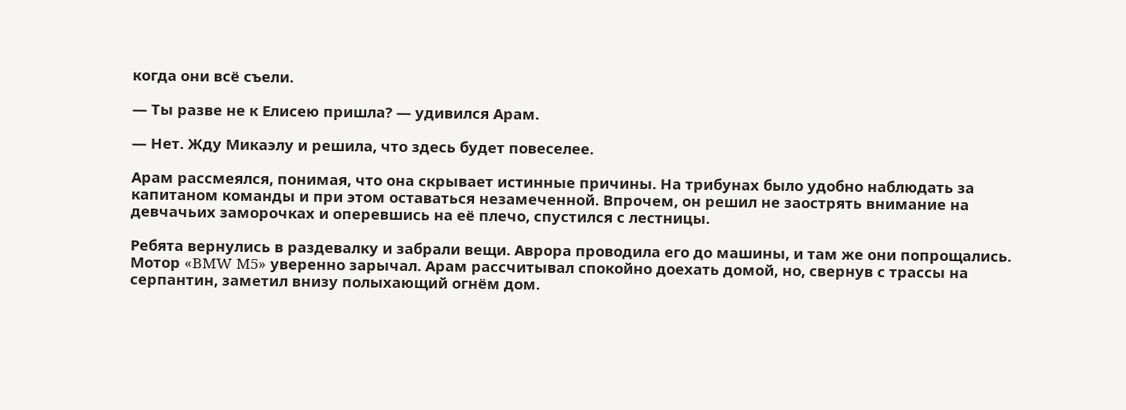когда они всё съели.

— Ты разве не к Елисею пришла? — удивился Арам.

— Нет. Жду Микаэлу и решила, что здесь будет повеселее.

Арам рассмеялся, понимая, что она скрывает истинные причины. На трибунах было удобно наблюдать за капитаном команды и при этом оставаться незамеченной. Впрочем, он решил не заострять внимание на девчачьих заморочках и оперевшись на её плечо, спустился с лестницы.

Ребята вернулись в раздевалку и забрали вещи. Аврора проводила его до машины, и там же они попрощались. Мотор «BMW M5» уверенно зарычал. Арам рассчитывал спокойно доехать домой, но, свернув с трассы на серпантин, заметил внизу полыхающий огнём дом.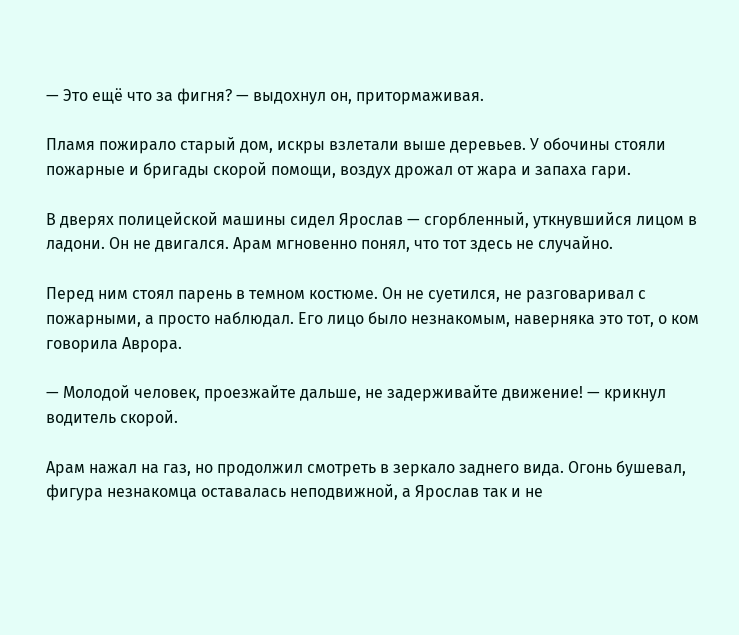— Это ещё что за фигня? — выдохнул он, притормаживая.

Пламя пожирало старый дом, искры взлетали выше деревьев. У обочины стояли пожарные и бригады скорой помощи, воздух дрожал от жара и запаха гари.

В дверях полицейской машины сидел Ярослав — сгорбленный, уткнувшийся лицом в ладони. Он не двигался. Арам мгновенно понял, что тот здесь не случайно.

Перед ним стоял парень в темном костюме. Он не суетился, не разговаривал с пожарными, а просто наблюдал. Его лицо было незнакомым, наверняка это тот, о ком говорила Аврора.

— Молодой человек, проезжайте дальше, не задерживайте движение! — крикнул водитель скорой.

Арам нажал на газ, но продолжил смотреть в зеркало заднего вида. Огонь бушевал, фигура незнакомца оставалась неподвижной, а Ярослав так и не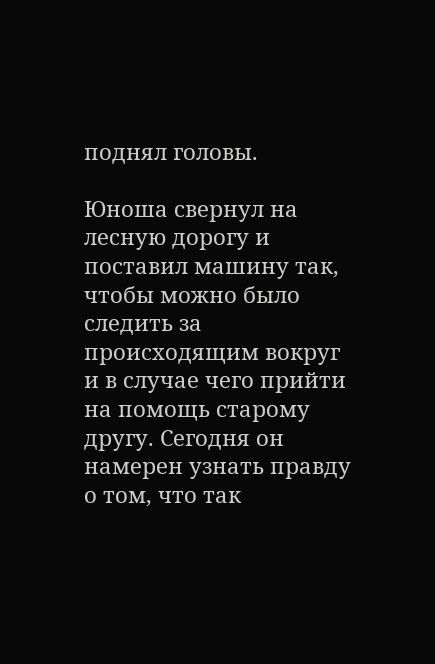поднял головы.

Юноша свернул на лесную дорогу и поставил машину так, чтобы можно было следить за происходящим вокруг и в случае чего прийти на помощь старому другу. Сегодня он намерен узнать правду о том, что так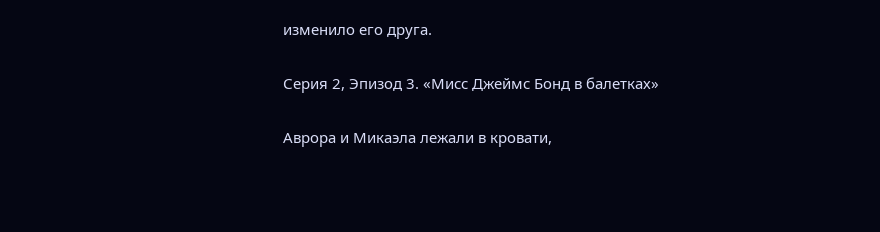изменило его друга.

Серия 2, Эпизод 3. «Мисс Джеймс Бонд в балетках»

Аврора и Микаэла лежали в кровати,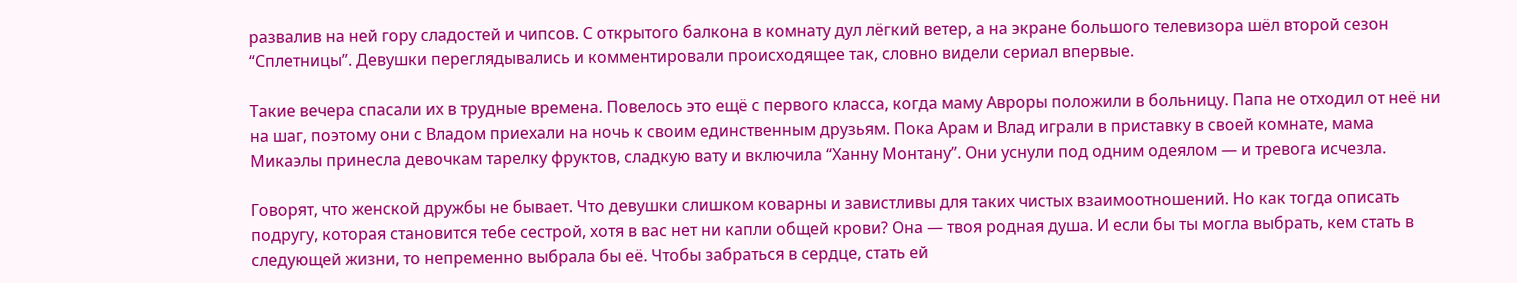развалив на ней гору сладостей и чипсов. С открытого балкона в комнату дул лёгкий ветер, а на экране большого телевизора шёл второй сезон “Сплетницы”. Девушки переглядывались и комментировали происходящее так, словно видели сериал впервые.

Такие вечера спасали их в трудные времена. Повелось это ещё с первого класса, когда маму Авроры положили в больницу. Папа не отходил от неё ни на шаг, поэтому они с Владом приехали на ночь к своим единственным друзьям. Пока Арам и Влад играли в приставку в своей комнате, мама Микаэлы принесла девочкам тарелку фруктов, сладкую вату и включила “Ханну Монтану”. Они уснули под одним одеялом — и тревога исчезла.

Говорят, что женской дружбы не бывает. Что девушки слишком коварны и завистливы для таких чистых взаимоотношений. Но как тогда описать подругу, которая становится тебе сестрой, хотя в вас нет ни капли общей крови? Она — твоя родная душа. И если бы ты могла выбрать, кем стать в следующей жизни, то непременно выбрала бы её. Чтобы забраться в сердце, стать ей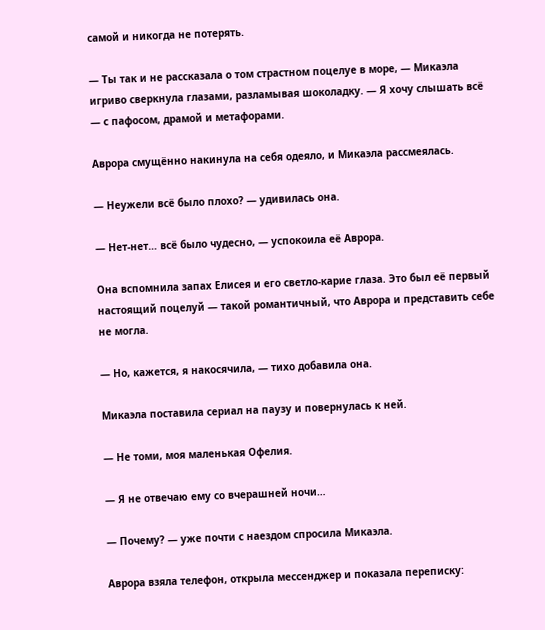самой и никогда не потерять.

— Ты так и не рассказала о том страстном поцелуе в море, — Микаэла игриво сверкнула глазами, разламывая шоколадку. — Я хочу слышать всё — с пафосом, драмой и метафорами.

Аврора смущённо накинула на себя одеяло, и Микаэла рассмеялась.

— Неужели всё было плохо? — удивилась она.

— Нет-нет… всё было чудесно, — успокоила её Аврора.

Она вспомнила запах Елисея и его светло-карие глаза. Это был её первый настоящий поцелуй — такой романтичный, что Аврора и представить себе не могла.

— Но, кажется, я накосячила, — тихо добавила она.

Микаэла поставила сериал на паузу и повернулась к ней.

— Не томи, моя маленькая Офелия.

— Я не отвечаю ему со вчерашней ночи…

— Почему? — уже почти с наездом спросила Микаэла.

Аврора взяла телефон, открыла мессенджер и показала переписку: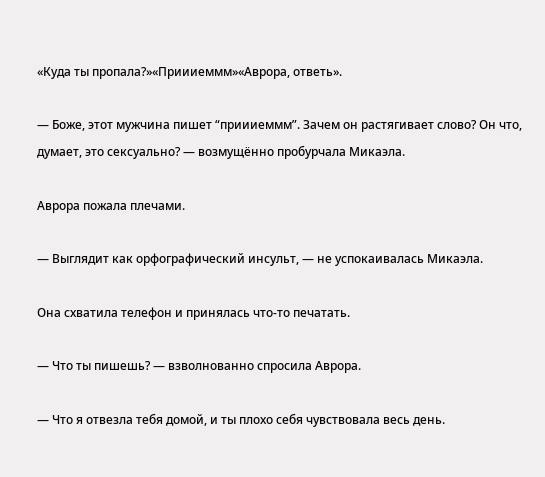«Куда ты пропала?»«Приииеммм»«Аврора, ответь».

— Боже, этот мужчина пишет “приииеммм”. Зачем он растягивает слово? Он что, думает, это сексуально? — возмущённо пробурчала Микаэла.

Аврора пожала плечами.

— Выглядит как орфографический инсульт, — не успокаивалась Микаэла.

Она схватила телефон и принялась что-то печатать.

— Что ты пишешь? — взволнованно спросила Аврора.

— Что я отвезла тебя домой, и ты плохо себя чувствовала весь день.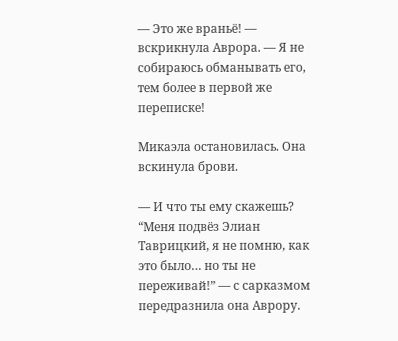— Это же враньё! — вскрикнула Аврора. — Я не собираюсь обманывать его, тем более в первой же переписке!

Микаэла остановилась. Она вскинула брови.

— И что ты ему скажешь? “Меня подвёз Элиан Таврицкий, я не помню, как это было… но ты не переживай!” — с сарказмом передразнила она Аврору.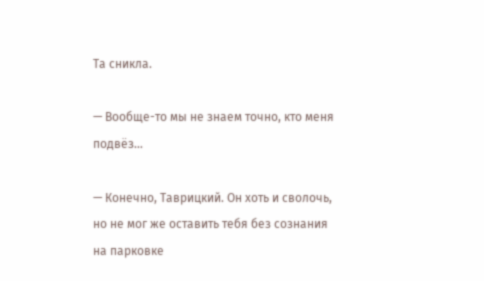Та сникла.

— Вообще-то мы не знаем точно, кто меня подвёз…

— Конечно, Таврицкий. Он хоть и сволочь, но не мог же оставить тебя без сознания на парковке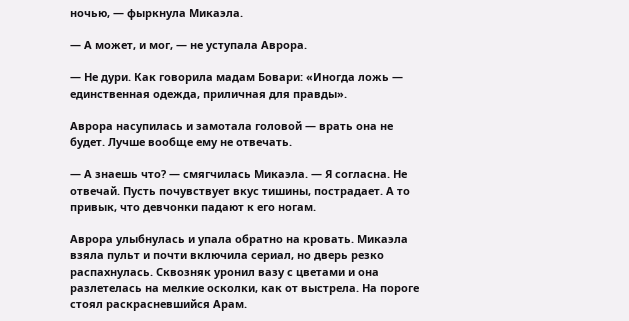ночью, — фыркнула Микаэла.

— А может, и мог, — не уступала Аврора.

— Не дури. Как говорила мадам Бовари: «Иногда ложь — единственная одежда, приличная для правды».

Аврора насупилась и замотала головой — врать она не будет. Лучше вообще ему не отвечать.

— А знаешь что? — смягчилась Микаэла. — Я согласна. Не отвечай. Пусть почувствует вкус тишины, пострадает. А то привык, что девчонки падают к его ногам.

Аврора улыбнулась и упала обратно на кровать. Микаэла взяла пульт и почти включила сериал, но дверь резко распахнулась. Сквозняк уронил вазу с цветами и она разлетелась на мелкие осколки, как от выстрела. На пороге стоял раскрасневшийся Арам.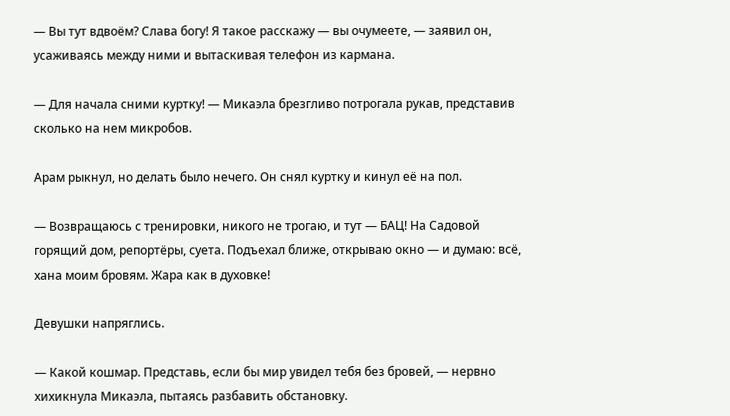— Вы тут вдвоём? Слава богу! Я такое расскажу — вы очумеете, — заявил он, усаживаясь между ними и вытаскивая телефон из кармана.

— Для начала сними куртку! — Микаэла брезгливо потрогала рукав, представив сколько на нем микробов.

Арам рыкнул, но делать было нечего. Он снял куртку и кинул её на пол.

— Возвращаюсь с тренировки, никого не трогаю, и тут — БАЦ! На Садовой горящий дом, репортёры, суета. Подъехал ближе, открываю окно — и думаю: всё, хана моим бровям. Жара как в духовке!

Девушки напряглись.

— Какой кошмар. Представь, если бы мир увидел тебя без бровей, — нервно хихикнула Микаэла, пытаясь разбавить обстановку.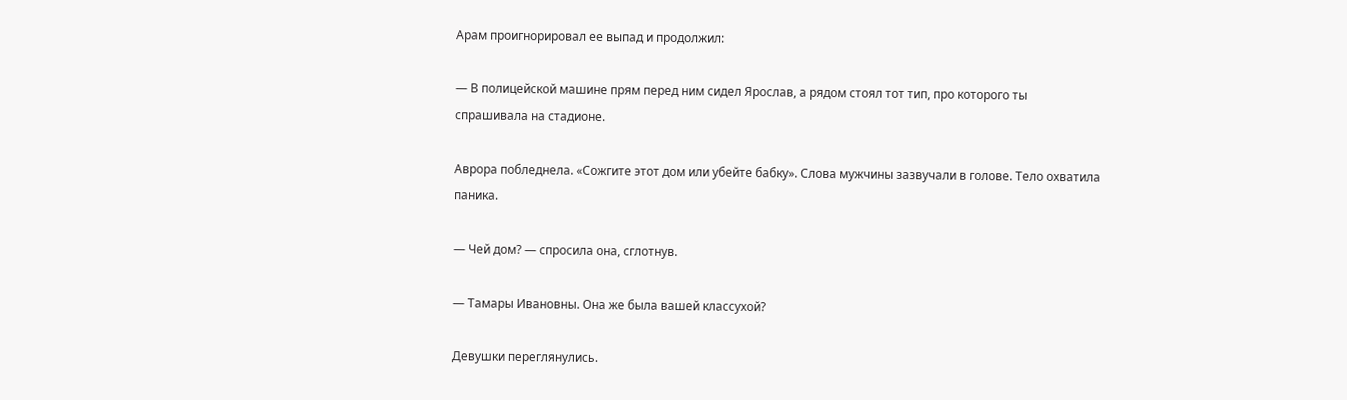Арам проигнорировал ее выпад и продолжил:

— В полицейской машине прям перед ним сидел Ярослав, а рядом стоял тот тип, про которого ты спрашивала на стадионе.

Аврора побледнела. «Сожгите этот дом или убейте бабку». Слова мужчины зазвучали в голове. Тело охватила паника.

— Чей дом? — спросила она, сглотнув.

— Тамары Ивановны. Она же была вашей классухой?

Девушки переглянулись.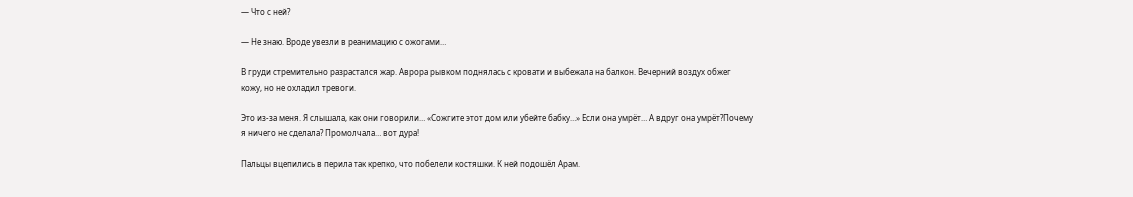— Что с ней?

— Не знаю. Вроде увезли в реанимацию с ожогами…

В груди стремительно разрастался жар. Аврора рывком поднялась с кровати и выбежала на балкон. Вечерний воздух обжег кожу, но не охладил тревоги.

Это из-за меня. Я слышала, как они говорили… «Сожгите этот дом или убейте бабку…» Если она умрёт… А вдруг она умрёт?Почему я ничего не сделала? Промолчала… вот дура!

Пальцы вцепились в перила так крепко, что побелели костяшки. К ней подошёл Арам.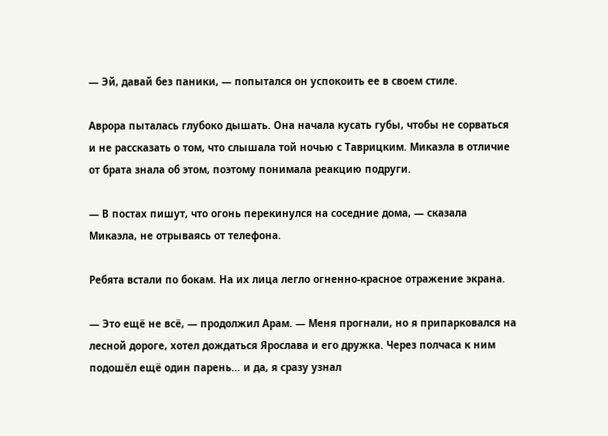— Эй, давай без паники, — попытался он успокоить ее в своем стиле.

Аврора пыталась глубоко дышать. Она начала кусать губы, чтобы не сорваться и не рассказать о том, что слышала той ночью с Таврицким. Микаэла в отличие от брата знала об этом, поэтому понимала реакцию подруги.

— В постах пишут, что огонь перекинулся на соседние дома, — сказала Микаэла, не отрываясь от телефона.

Ребята встали по бокам. На их лица легло огненно-красное отражение экрана.

— Это ещё не всё, — продолжил Арам. — Меня прогнали, но я припарковался на лесной дороге, хотел дождаться Ярослава и его дружка. Через полчаса к ним подошёл ещё один парень… и да, я сразу узнал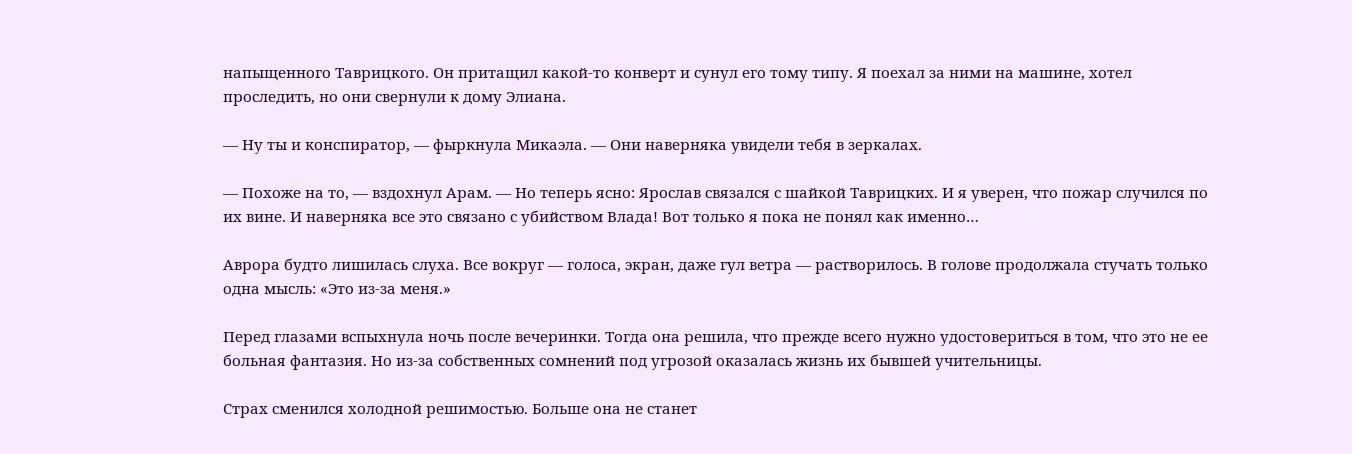напыщенного Таврицкого. Он притащил какой-то конверт и сунул его тому типу. Я поехал за ними на машине, хотел проследить, но они свернули к дому Элиана.

— Ну ты и конспиратор, — фыркнула Микаэла. — Они наверняка увидели тебя в зеркалах.

— Похоже на то, — вздохнул Арам. — Но теперь ясно: Ярослав связался с шайкой Таврицких. И я уверен, что пожар случился по их вине. И наверняка все это связано с убийством Влада! Вот только я пока не понял как именно…

Аврора будто лишилась слуха. Все вокруг — голоса, экран, даже гул ветра — растворилось. В голове продолжала стучать только одна мысль: «Это из-за меня.»

Перед глазами вспыхнула ночь после вечеринки. Тогда она решила, что прежде всего нужно удостовериться в том, что это не ее больная фантазия. Но из-за собственных сомнений под угрозой оказалась жизнь их бывшей учительницы.

Страх сменился холодной решимостью. Больше она не станет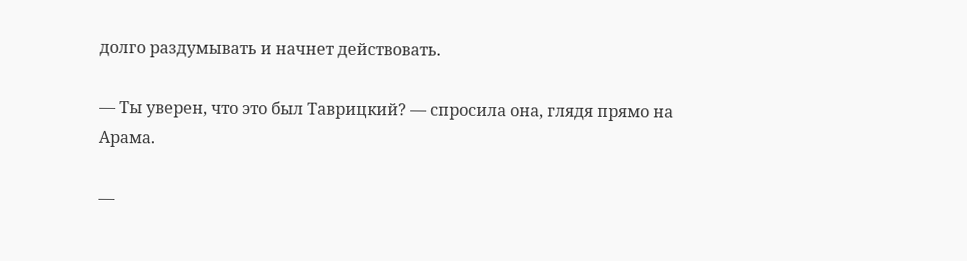долго раздумывать и начнет действовать.

— Ты уверен, что это был Таврицкий? — спросила она, глядя прямо на Арама.

—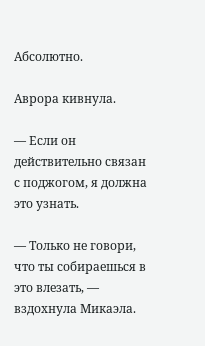Абсолютно.

Аврора кивнула.

— Если он действительно связан с поджогом, я должна это узнать.

— Только не говори, что ты собираешься в это влезать, — вздохнула Микаэла.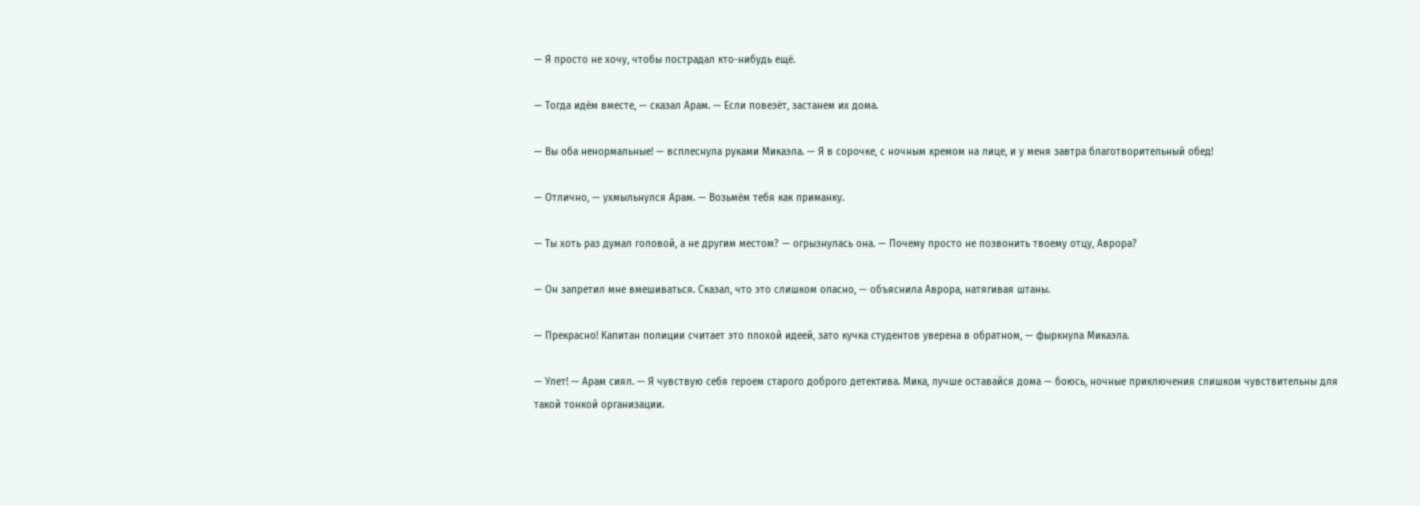— Я просто не хочу, чтобы пострадал кто-нибудь ещё.

— Тогда идём вместе, — сказал Арам. — Если повезёт, застанем их дома.

— Вы оба ненормальные! — всплеснула руками Микаэла. — Я в сорочке, с ночным кремом на лице, и у меня завтра благотворительный обед!

— Отлично, — ухмыльнулся Арам. — Возьмём тебя как приманку.

— Ты хоть раз думал головой, а не другим местом? — огрызнулась она. — Почему просто не позвонить твоему отцу, Аврора?

— Он запретил мне вмешиваться. Сказал, что это слишком опасно, — объяснила Аврора, натягивая штаны.

— Прекрасно! Капитан полиции считает это плохой идеей, зато кучка студентов уверена в обратном, — фыркнула Микаэла.

— Улет! — Арам сиял. — Я чувствую себя героем старого доброго детектива. Мика, лучше оставайся дома — боюсь, ночные приключения слишком чувствительны для такой тонкой организации.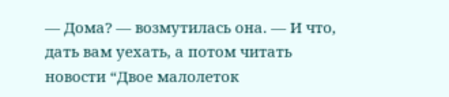— Дома? — возмутилась она. — И что, дать вам уехать, а потом читать новости “Двое малолеток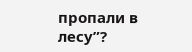пропали в лесу”?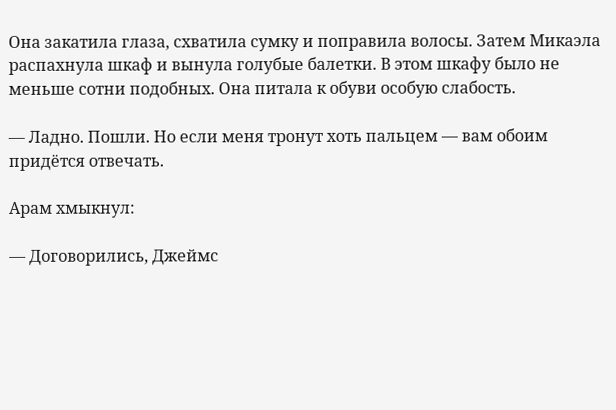Она закатила глаза, схватила сумку и поправила волосы. Затем Микаэла распахнула шкаф и вынула голубые балетки. В этом шкафу было не меньше сотни подобных. Она питала к обуви особую слабость.

— Ладно. Пошли. Но если меня тронут хоть пальцем — вам обоим придётся отвечать.

Арам хмыкнул:

— Договорились, Джеймс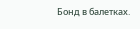Бонд в балетках.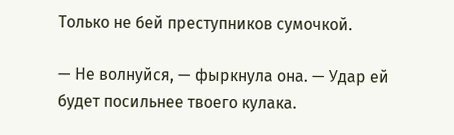Только не бей преступников сумочкой.

— Не волнуйся, — фыркнула она. — Удар ей будет посильнее твоего кулака.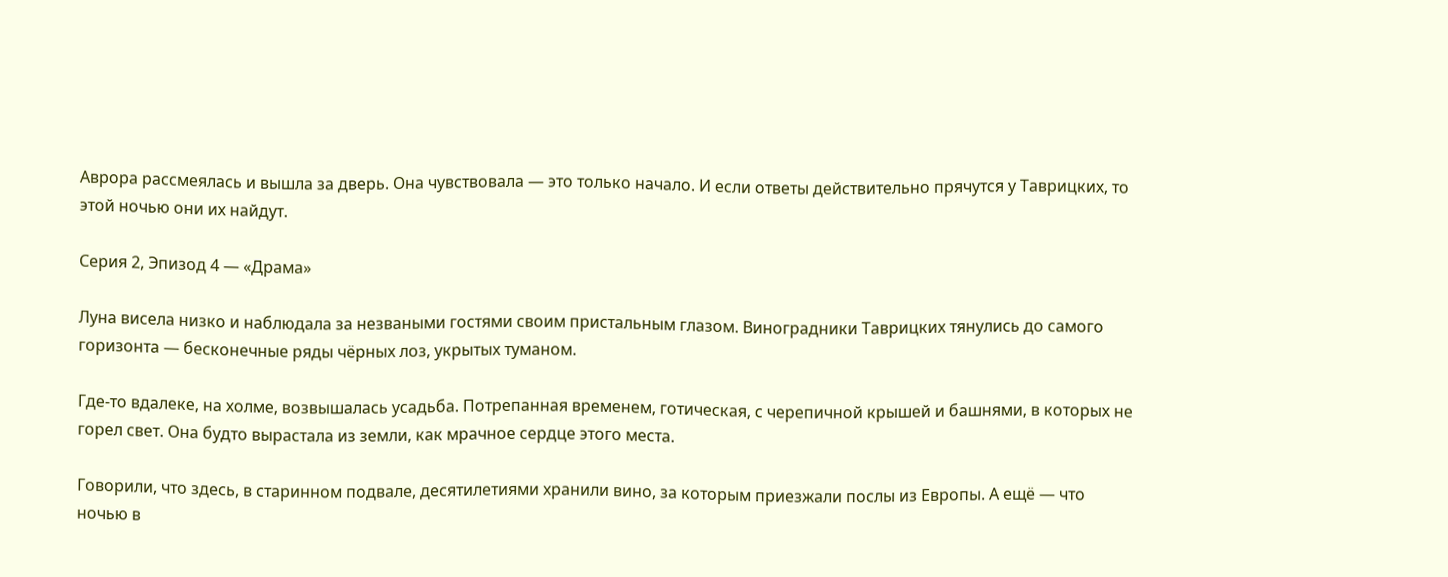Аврора рассмеялась и вышла за дверь. Она чувствовала — это только начало. И если ответы действительно прячутся у Таврицких, то этой ночью они их найдут.

Серия 2, Эпизод 4 — «Драма»

Луна висела низко и наблюдала за незваными гостями своим пристальным глазом. Виноградники Таврицких тянулись до самого горизонта — бесконечные ряды чёрных лоз, укрытых туманом.

Где-то вдалеке, на холме, возвышалась усадьба. Потрепанная временем, готическая, с черепичной крышей и башнями, в которых не горел свет. Она будто вырастала из земли, как мрачное сердце этого места.

Говорили, что здесь, в старинном подвале, десятилетиями хранили вино, за которым приезжали послы из Европы. А ещё — что ночью в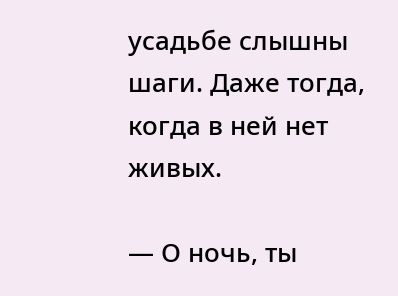усадьбе слышны шаги. Даже тогда, когда в ней нет живых.

— О ночь, ты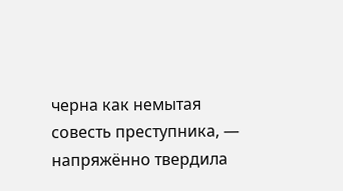черна как немытая совесть преступника, — напряжённо твердила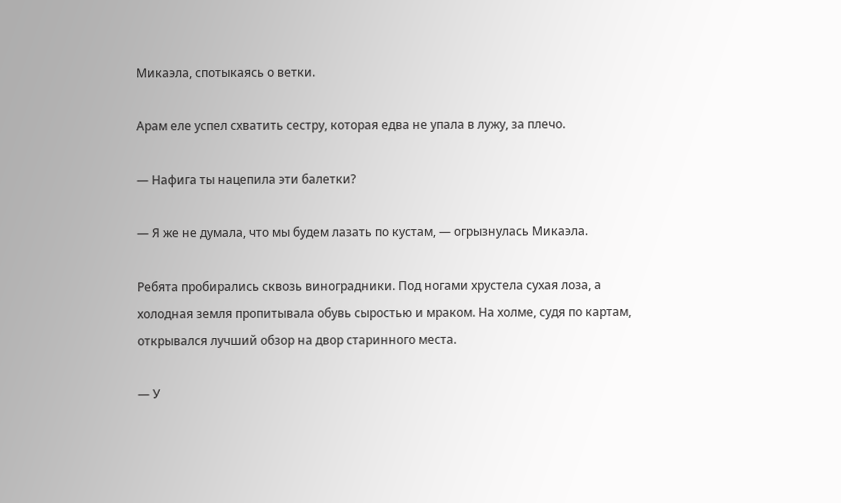Микаэла, спотыкаясь о ветки.

Арам еле успел схватить сестру, которая едва не упала в лужу, за плечо.

— Нафига ты нацепила эти балетки?

— Я же не думала, что мы будем лазать по кустам, — огрызнулась Микаэла.

Ребята пробирались сквозь виноградники. Под ногами хрустела сухая лоза, а холодная земля пропитывала обувь сыростью и мраком. На холме, судя по картам, открывался лучший обзор на двор старинного места.

— У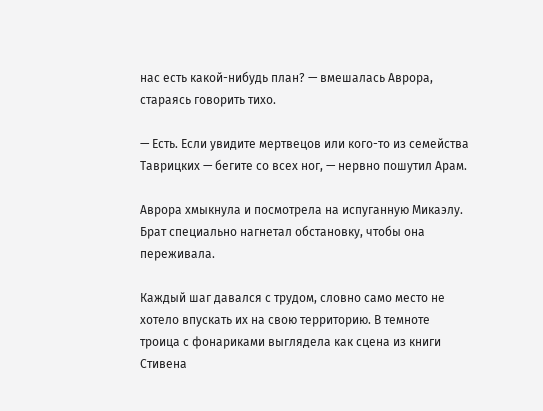нас есть какой-нибудь план? — вмешалась Аврора, стараясь говорить тихо.

— Есть. Если увидите мертвецов или кого-то из семейства Таврицких — бегите со всех ног, — нервно пошутил Арам.

Аврора хмыкнула и посмотрела на испуганную Микаэлу. Брат специально нагнетал обстановку, чтобы она переживала.

Каждый шаг давался с трудом, словно само место не хотело впускать их на свою территорию. В темноте троица с фонариками выглядела как сцена из книги Стивена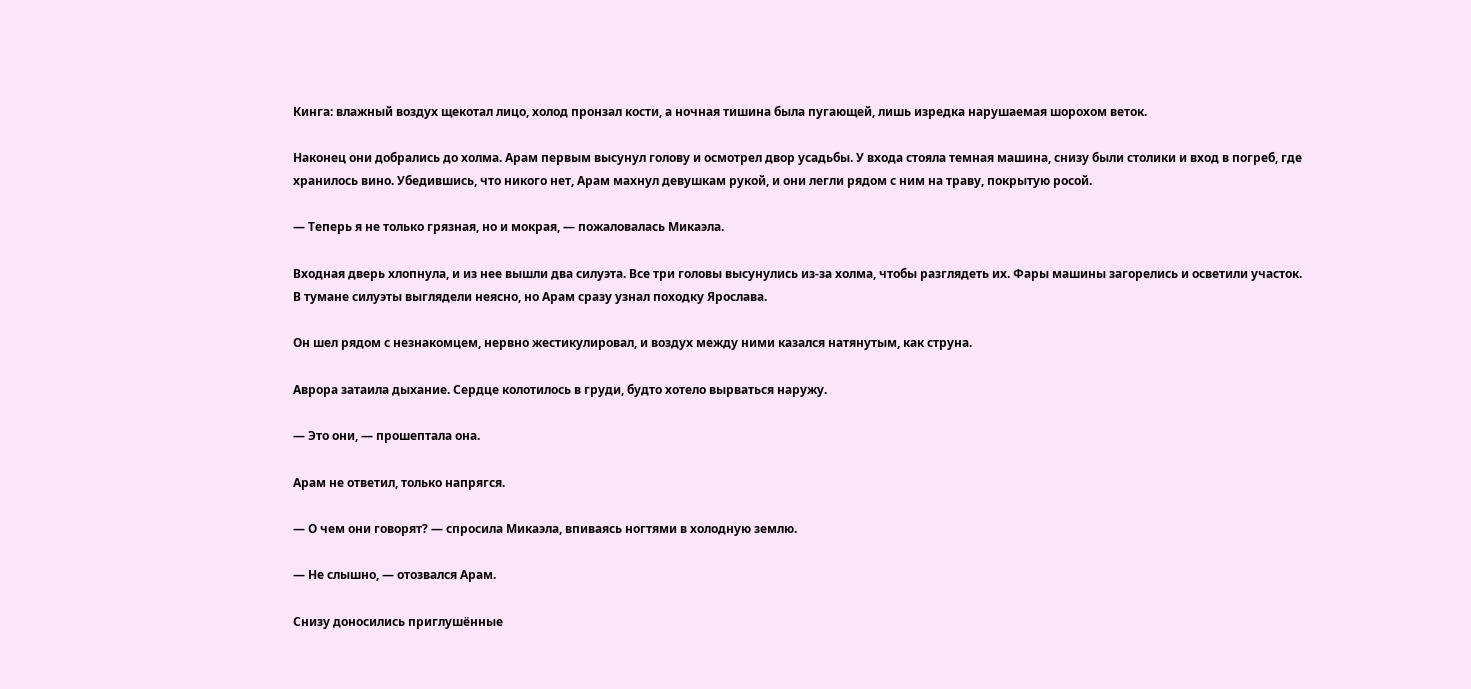Кинга: влажный воздух щекотал лицо, холод пронзал кости, а ночная тишина была пугающей, лишь изредка нарушаемая шорохом веток.

Наконец они добрались до холма. Арам первым высунул голову и осмотрел двор усадьбы. У входа стояла темная машина, снизу были столики и вход в погреб, где хранилось вино. Убедившись, что никого нет, Арам махнул девушкам рукой, и они легли рядом с ним на траву, покрытую росой.

— Теперь я не только грязная, но и мокрая, — пожаловалась Микаэла.

Входная дверь хлопнула, и из нее вышли два силуэта. Все три головы высунулись из-за холма, чтобы разглядеть их. Фары машины загорелись и осветили участок. В тумане силуэты выглядели неясно, но Арам сразу узнал походку Ярослава.

Он шел рядом с незнакомцем, нервно жестикулировал, и воздух между ними казался натянутым, как струна.

Аврора затаила дыхание. Сердце колотилось в груди, будто хотело вырваться наружу.

— Это они, — прошептала она.

Арам не ответил, только напрягся.

— О чем они говорят? — спросила Микаэла, впиваясь ногтями в холодную землю.

— Не слышно, — отозвался Арам.

Снизу доносились приглушённые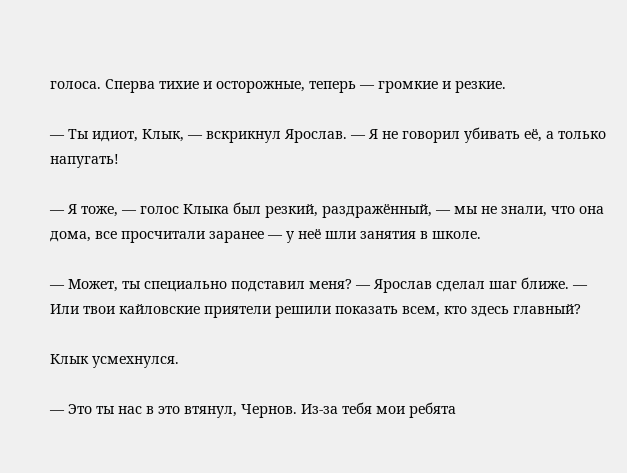голоса. Сперва тихие и осторожные, теперь — громкие и резкие.

— Ты идиот, Клык, — вскрикнул Ярослав. — Я не говорил убивать её, а только напугать!

— Я тоже, — голос Клыка был резкий, раздражённый, — мы не знали, что она дома, все просчитали заранее — у неё шли занятия в школе.

— Может, ты специально подставил меня? — Ярослав сделал шаг ближе. — Или твои кайловские приятели решили показать всем, кто здесь главный?

Клык усмехнулся.

— Это ты нас в это втянул, Чернов. Из-за тебя мои ребята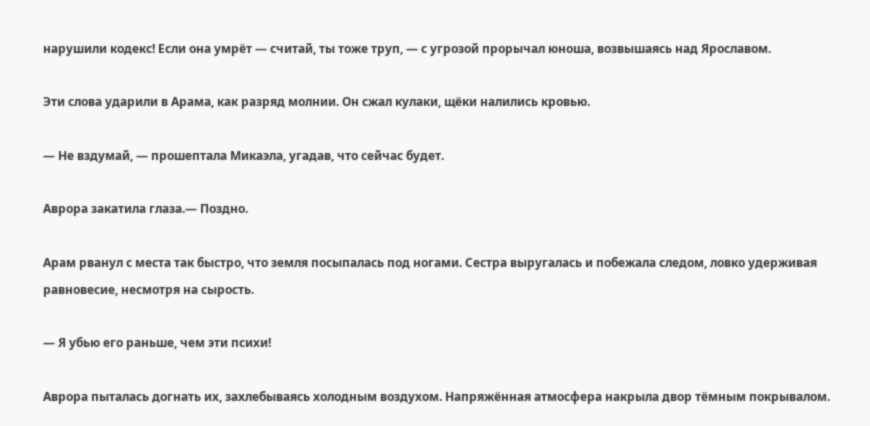нарушили кодекс! Если она умрёт — считай, ты тоже труп, — с угрозой прорычал юноша, возвышаясь над Ярославом.

Эти слова ударили в Арама, как разряд молнии. Он сжал кулаки, щёки налились кровью.

— Не вздумай, — прошептала Микаэла, угадав, что сейчас будет.

Аврора закатила глаза.— Поздно.

Арам рванул с места так быстро, что земля посыпалась под ногами. Сестра выругалась и побежала следом, ловко удерживая равновесие, несмотря на сырость.

— Я убью его раньше, чем эти психи!

Аврора пыталась догнать их, захлебываясь холодным воздухом. Напряжённая атмосфера накрыла двор тёмным покрывалом.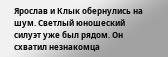Ярослав и Клык обернулись на шум. Светлый юношеский силуэт уже был рядом. Он схватил незнакомца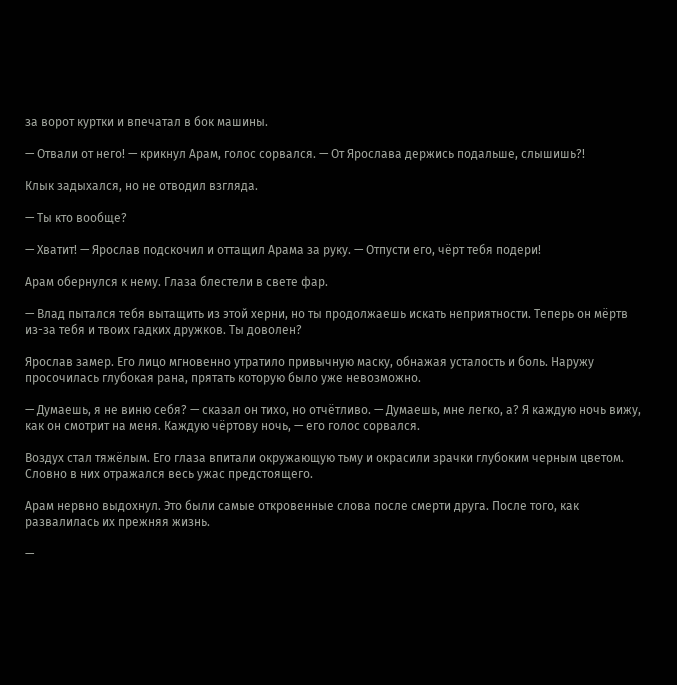за ворот куртки и впечатал в бок машины.

— Отвали от него! — крикнул Арам, голос сорвался. — От Ярослава держись подальше, слышишь?!

Клык задыхался, но не отводил взгляда.

— Ты кто вообще?

— Хватит! — Ярослав подскочил и оттащил Арама за руку. — Отпусти его, чёрт тебя подери!

Арам обернулся к нему. Глаза блестели в свете фар.

— Влад пытался тебя вытащить из этой херни, но ты продолжаешь искать неприятности. Теперь он мёртв из-за тебя и твоих гадких дружков. Ты доволен?

Ярослав замер. Его лицо мгновенно утратило привычную маску, обнажая усталость и боль. Наружу просочилась глубокая рана, прятать которую было уже невозможно.

— Думаешь, я не виню себя? — сказал он тихо, но отчётливо. — Думаешь, мне легко, а? Я каждую ночь вижу, как он смотрит на меня. Каждую чёртову ночь, — его голос сорвался.

Воздух стал тяжёлым. Его глаза впитали окружающую тьму и окрасили зрачки глубоким черным цветом. Словно в них отражался весь ужас предстоящего.

Арам нервно выдохнул. Это были самые откровенные слова после смерти друга. После того, как развалилась их прежняя жизнь.

—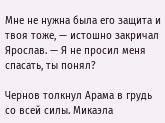Мне не нужна была его защита и твоя тоже, — истошно закричал Ярослав. — Я не просил меня спасать, ты понял?

Чернов толкнул Арама в грудь со всей силы. Микаэла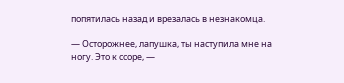попятилась назад и врезалась в незнакомца.

— Осторожнее, лапушка, ты наступила мне на ногу. Это к ссоре, —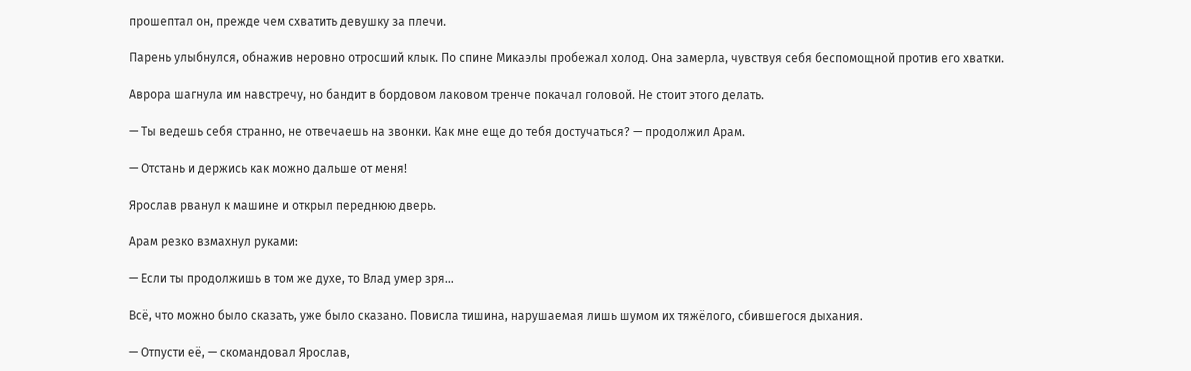прошептал он, прежде чем схватить девушку за плечи.

Парень улыбнулся, обнажив неровно отросший клык. По спине Микаэлы пробежал холод. Она замерла, чувствуя себя беспомощной против его хватки.

Аврора шагнула им навстречу, но бандит в бордовом лаковом тренче покачал головой. Не стоит этого делать.

— Ты ведешь себя странно, не отвечаешь на звонки. Как мне еще до тебя достучаться? — продолжил Арам.

— Отстань и держись как можно дальше от меня!

Ярослав рванул к машине и открыл переднюю дверь.

Арам резко взмахнул руками:

— Если ты продолжишь в том же духе, то Влад умер зря…

Всё, что можно было сказать, уже было сказано. Повисла тишина, нарушаемая лишь шумом их тяжёлого, сбившегося дыхания.

— Отпусти её, — скомандовал Ярослав,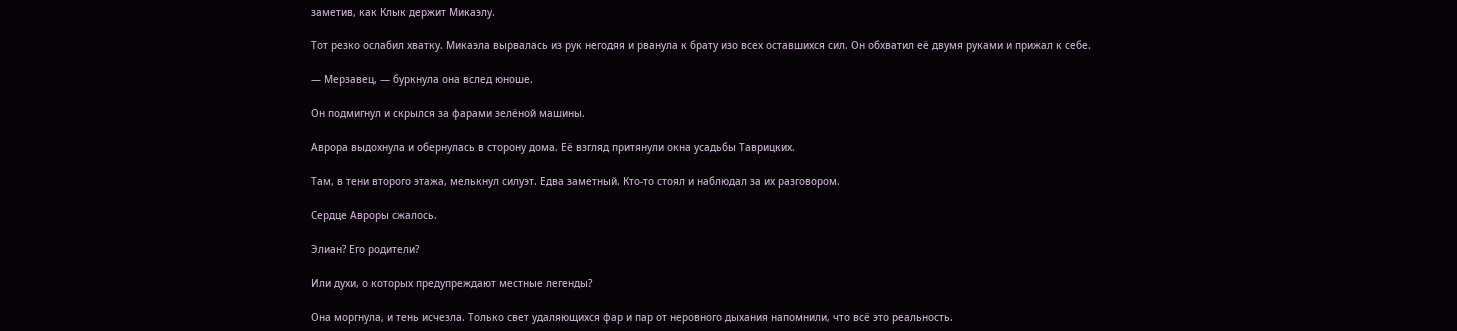заметив, как Клык держит Микаэлу.

Тот резко ослабил хватку. Микаэла вырвалась из рук негодяя и рванула к брату изо всех оставшихся сил. Он обхватил её двумя руками и прижал к себе.

— Мерзавец, — буркнула она вслед юноше.

Он подмигнул и скрылся за фарами зелёной машины.

Аврора выдохнула и обернулась в сторону дома. Её взгляд притянули окна усадьбы Таврицких.

Там, в тени второго этажа, мелькнул силуэт. Едва заметный. Кто-то стоял и наблюдал за их разговором.

Сердце Авроры сжалось.

Элиан? Его родители?

Или духи, о которых предупреждают местные легенды?

Она моргнула, и тень исчезла. Только свет удаляющихся фар и пар от неровного дыхания напомнили, что всё это реальность.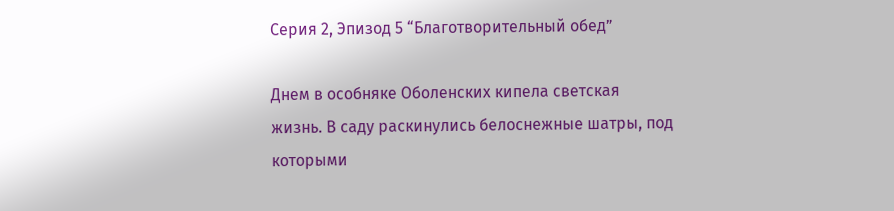Серия 2, Эпизод 5 “Благотворительный обед”

Днем в особняке Оболенских кипела светская жизнь. В саду раскинулись белоснежные шатры, под которыми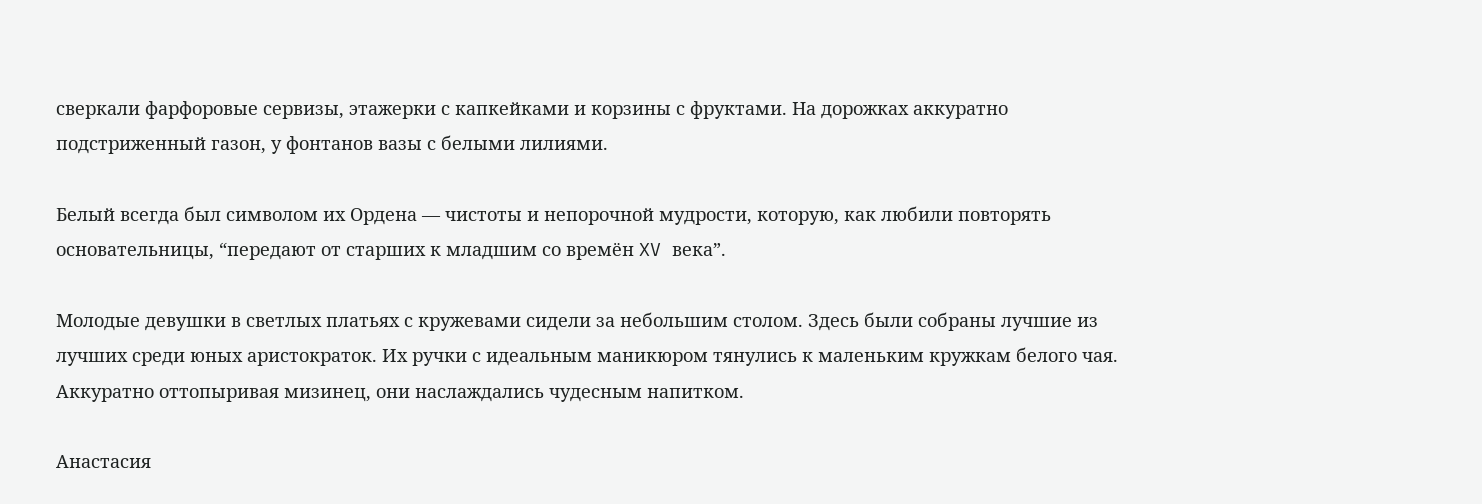сверкали фарфоровые сервизы, этажерки с капкейками и корзины с фруктами. На дорожках аккуратно подстриженный газон, у фонтанов вазы с белыми лилиями.

Белый всегда был символом их Ордена — чистоты и непорочной мудрости, которую, как любили повторять основательницы, “передают от старших к младшим со времён XV века”.

Молодые девушки в светлых платьях с кружевами сидели за небольшим столом. Здесь были собраны лучшие из лучших среди юных аристократок. Их ручки с идеальным маникюром тянулись к маленьким кружкам белого чая. Аккуратно оттопыривая мизинец, они наслаждались чудесным напитком.

Анастасия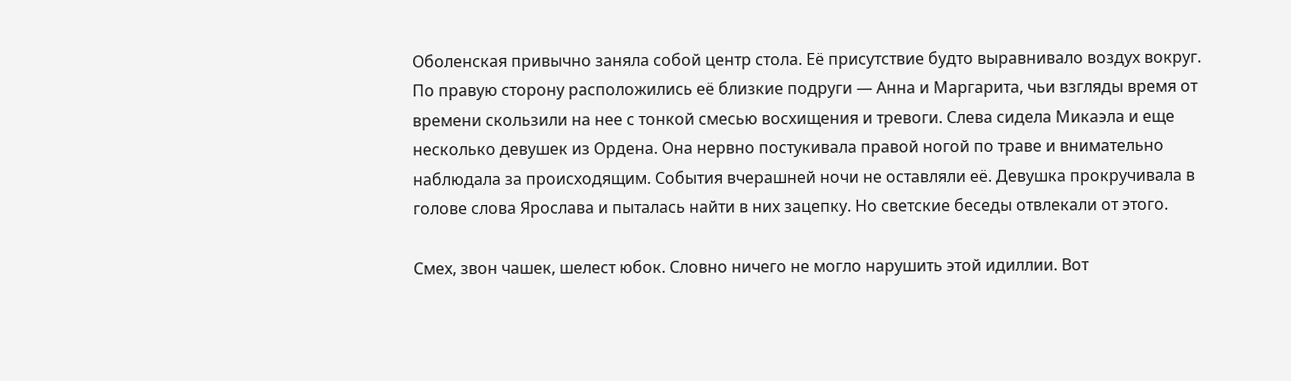Оболенская привычно заняла собой центр стола. Её присутствие будто выравнивало воздух вокруг. По правую сторону расположились её близкие подруги — Анна и Маргарита, чьи взгляды время от времени скользили на нее с тонкой смесью восхищения и тревоги. Слева сидела Микаэла и еще несколько девушек из Ордена. Она нервно постукивала правой ногой по траве и внимательно наблюдала за происходящим. События вчерашней ночи не оставляли её. Девушка прокручивала в голове слова Ярослава и пыталась найти в них зацепку. Но светские беседы отвлекали от этого.

Смех, звон чашек, шелест юбок. Словно ничего не могло нарушить этой идиллии. Вот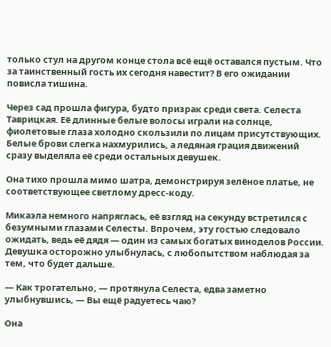только стул на другом конце стола всё ещё оставался пустым. Что за таинственный гость их сегодня навестит? В его ожидании повисла тишина.

Через сад прошла фигура, будто призрак среди света. Селеста Таврицкая. Её длинные белые волосы играли на солнце, фиолетовые глаза холодно скользили по лицам присутствующих. Белые брови слегка нахмурились, а ледяная грация движений сразу выделяла её среди остальных девушек.

Она тихо прошла мимо шатра, демонстрируя зелёное платье, не соответствующее светлому дресс-коду.

Микаэла немного напряглась, её взгляд на секунду встретился с безумными глазами Селесты. Впрочем, эту гостью следовало ожидать, ведь её дядя — один из самых богатых виноделов России. Девушка осторожно улыбнулась, с любопытством наблюдая за тем, что будет дальше.

— Как трогательно, — протянула Селеста, едва заметно улыбнувшись, — Вы ещё радуетесь чаю?

Она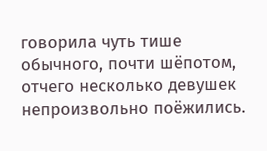говорила чуть тише обычного, почти шёпотом, отчего несколько девушек непроизвольно поёжились.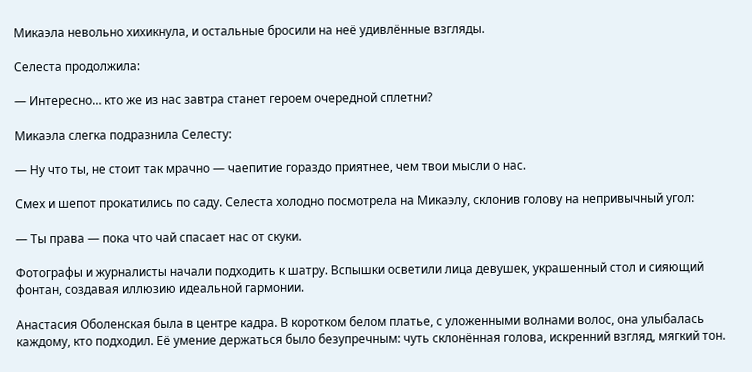Микаэла невольно хихикнула, и остальные бросили на неё удивлённые взгляды.

Селеста продолжила:

— Интересно… кто же из нас завтра станет героем очередной сплетни?

Микаэла слегка подразнила Селесту:

— Ну что ты, не стоит так мрачно — чаепитие гораздо приятнее, чем твои мысли о нас.

Смех и шепот прокатились по саду. Селеста холодно посмотрела на Микаэлу, склонив голову на непривычный угол:

— Ты права — пока что чай спасает нас от скуки.

Фотографы и журналисты начали подходить к шатру. Вспышки осветили лица девушек, украшенный стол и сияющий фонтан, создавая иллюзию идеальной гармонии.

Анастасия Оболенская была в центре кадра. В коротком белом платье, с уложенными волнами волос, она улыбалась каждому, кто подходил. Её умение держаться было безупречным: чуть склонённая голова, искренний взгляд, мягкий тон.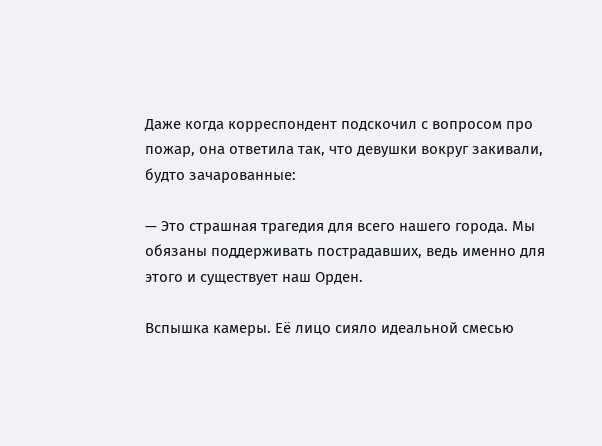Даже когда корреспондент подскочил с вопросом про пожар, она ответила так, что девушки вокруг закивали, будто зачарованные:

— Это страшная трагедия для всего нашего города. Мы обязаны поддерживать пострадавших, ведь именно для этого и существует наш Орден.

Вспышка камеры. Её лицо сияло идеальной смесью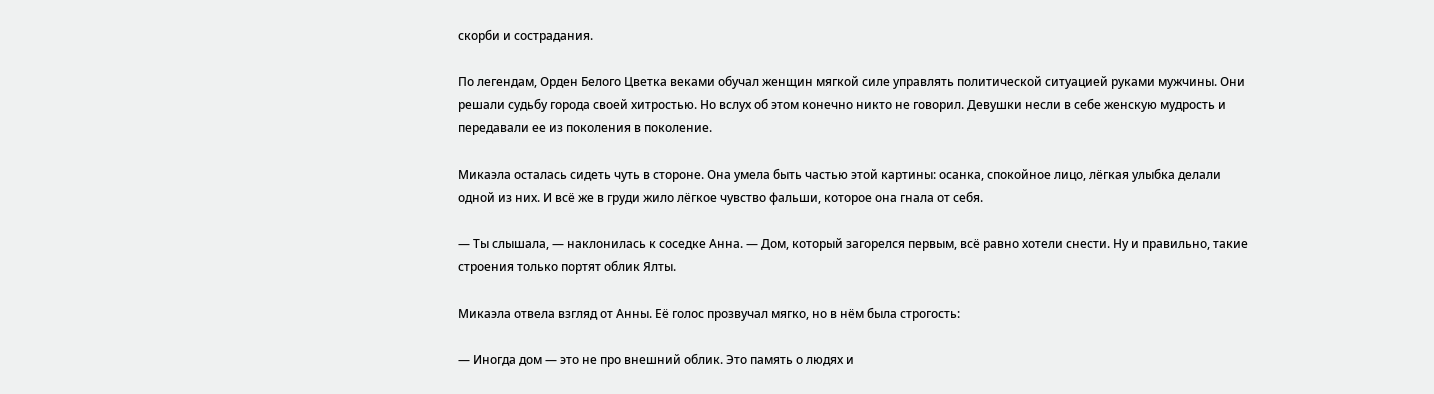скорби и сострадания.

По легендам, Орден Белого Цветка веками обучал женщин мягкой силе управлять политической ситуацией руками мужчины. Они решали судьбу города своей хитростью. Но вслух об этом конечно никто не говорил. Девушки несли в себе женскую мудрость и передавали ее из поколения в поколение.

Микаэла осталась сидеть чуть в стороне. Она умела быть частью этой картины: осанка, спокойное лицо, лёгкая улыбка делали одной из них. И всё же в груди жило лёгкое чувство фальши, которое она гнала от себя.

— Ты слышала, — наклонилась к соседке Анна. — Дом, который загорелся первым, всё равно хотели снести. Ну и правильно, такие строения только портят облик Ялты.

Микаэла отвела взгляд от Анны. Её голос прозвучал мягко, но в нём была строгость:

— Иногда дом — это не про внешний облик. Это память о людях и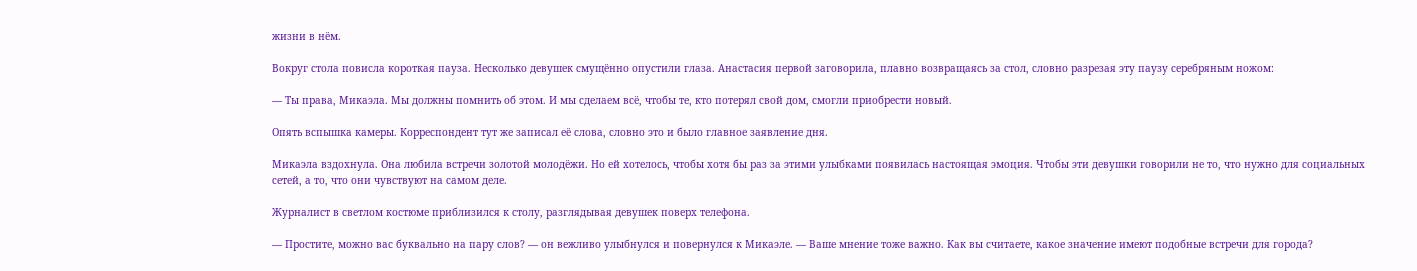жизни в нём.

Вокруг стола повисла короткая пауза. Несколько девушек смущённо опустили глаза. Анастасия первой заговорила, плавно возвращаясь за стол, словно разрезая эту паузу серебряным ножом:

— Ты права, Микаэла. Мы должны помнить об этом. И мы сделаем всё, чтобы те, кто потерял свой дом, смогли приобрести новый.

Опять вспышка камеры. Корреспондент тут же записал её слова, словно это и было главное заявление дня.

Микаэла вздохнула. Она любила встречи золотой молодёжи. Но ей хотелось, чтобы хотя бы раз за этими улыбками появилась настоящая эмоция. Чтобы эти девушки говорили не то, что нужно для социальных сетей, а то, что они чувствуют на самом деле.

Журналист в светлом костюме приблизился к столу, разглядывая девушек поверх телефона.

— Простите, можно вас буквально на пару слов? — он вежливо улыбнулся и повернулся к Микаэле. — Ваше мнение тоже важно. Как вы считаете, какое значение имеют подобные встречи для города?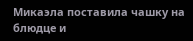Микаэла поставила чашку на блюдце и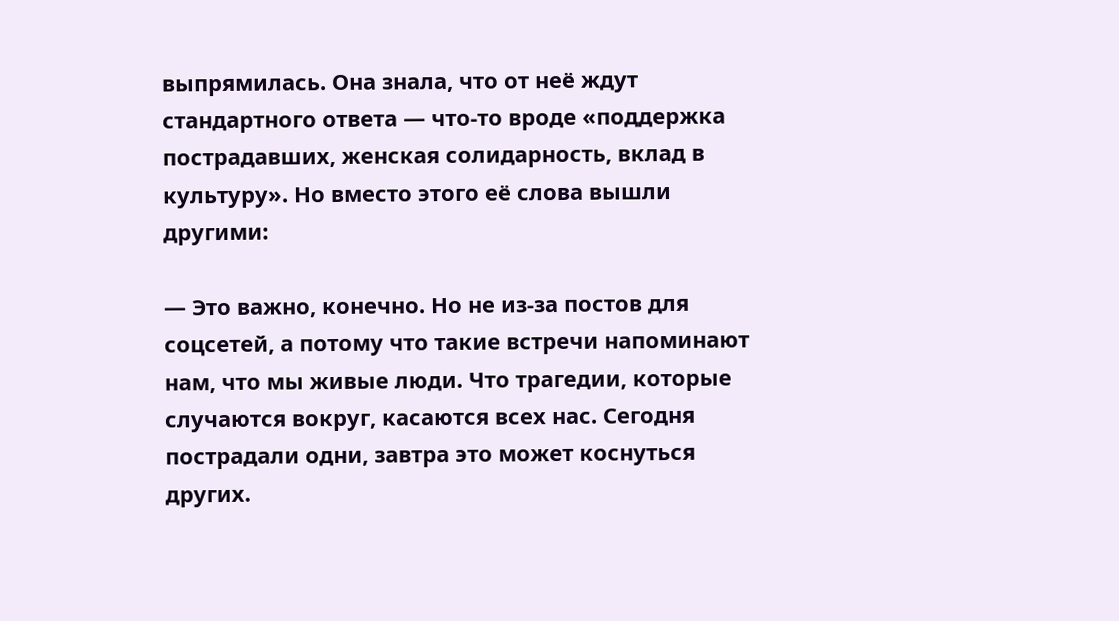выпрямилась. Она знала, что от неё ждут стандартного ответа — что-то вроде «поддержка пострадавших, женская солидарность, вклад в культуру». Но вместо этого её слова вышли другими:

— Это важно, конечно. Но не из-за постов для соцсетей, а потому что такие встречи напоминают нам, что мы живые люди. Что трагедии, которые случаются вокруг, касаются всех нас. Сегодня пострадали одни, завтра это может коснуться других.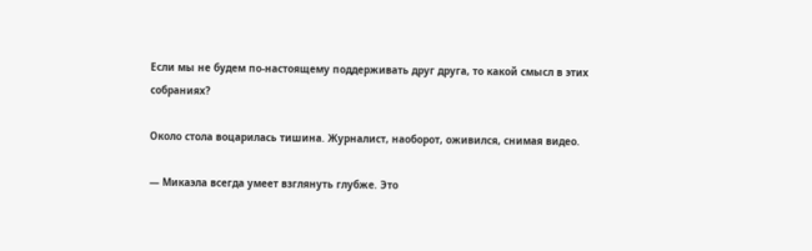Если мы не будем по-настоящему поддерживать друг друга, то какой смысл в этих собраниях?

Около стола воцарилась тишина. Журналист, наоборот, оживился, снимая видео.

— Микаэла всегда умеет взглянуть глубже. Это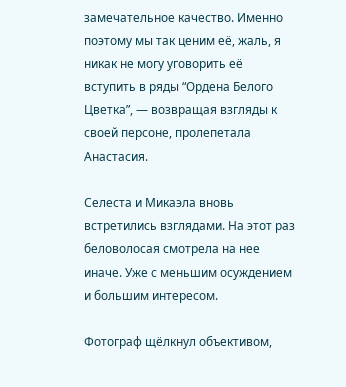замечательное качество. Именно поэтому мы так ценим её, жаль, я никак не могу уговорить её вступить в ряды “Ордена Белого Цветка”, — возвращая взгляды к своей персоне, пролепетала Анастасия.

Селеста и Микаэла вновь встретились взглядами. На этот раз беловолосая смотрела на нее иначе. Уже с меньшим осуждением и большим интересом.

Фотограф щёлкнул объективом,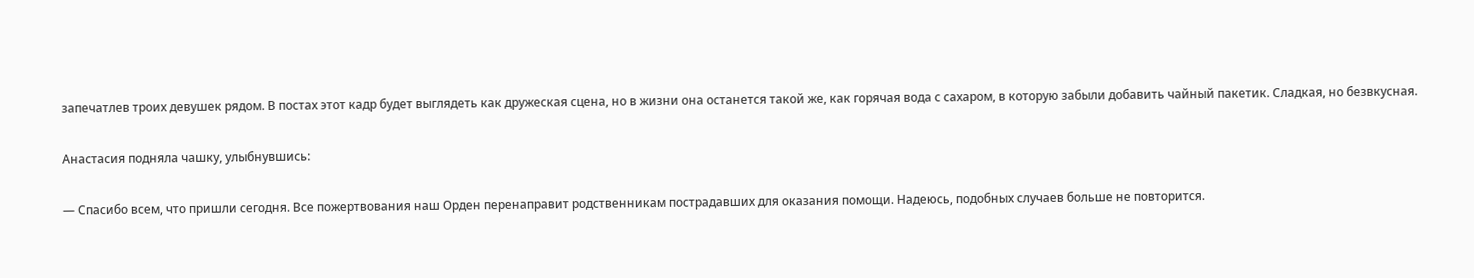запечатлев троих девушек рядом. В постах этот кадр будет выглядеть как дружеская сцена, но в жизни она останется такой же, как горячая вода с сахаром, в которую забыли добавить чайный пакетик. Сладкая, но безвкусная.

Анастасия подняла чашку, улыбнувшись:

— Спасибо всем, что пришли сегодня. Все пожертвования наш Орден перенаправит родственникам пострадавших для оказания помощи. Надеюсь, подобных случаев больше не повторится.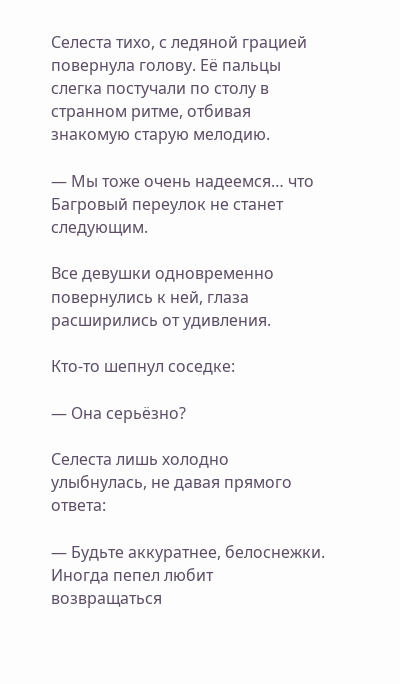Селеста тихо, с ледяной грацией повернула голову. Её пальцы слегка постучали по столу в странном ритме, отбивая знакомую старую мелодию.

— Мы тоже очень надеемся… что Багровый переулок не станет следующим.

Все девушки одновременно повернулись к ней, глаза расширились от удивления.

Кто-то шепнул соседке:

— Она серьёзно?

Селеста лишь холодно улыбнулась, не давая прямого ответа:

— Будьте аккуратнее, белоснежки. Иногда пепел любит возвращаться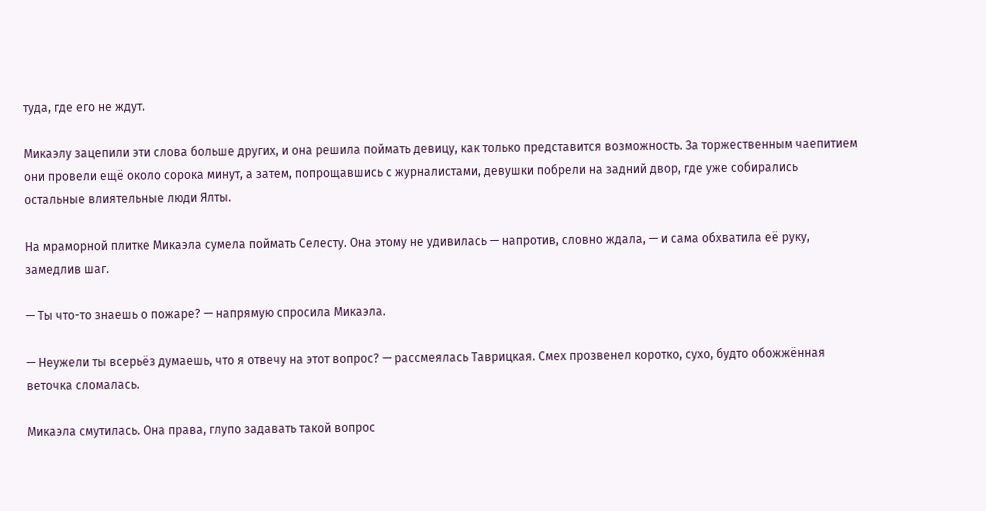туда, где его не ждут.

Микаэлу зацепили эти слова больше других, и она решила поймать девицу, как только представится возможность. За торжественным чаепитием они провели ещё около сорока минут, а затем, попрощавшись с журналистами, девушки побрели на задний двор, где уже собирались остальные влиятельные люди Ялты.

На мраморной плитке Микаэла сумела поймать Селесту. Она этому не удивилась — напротив, словно ждала, — и сама обхватила её руку, замедлив шаг.

— Ты что-то знаешь о пожаре? — напрямую спросила Микаэла.

— Неужели ты всерьёз думаешь, что я отвечу на этот вопрос? — рассмеялась Таврицкая. Смех прозвенел коротко, сухо, будто обожжённая веточка сломалась.

Микаэла смутилась. Она права, глупо задавать такой вопрос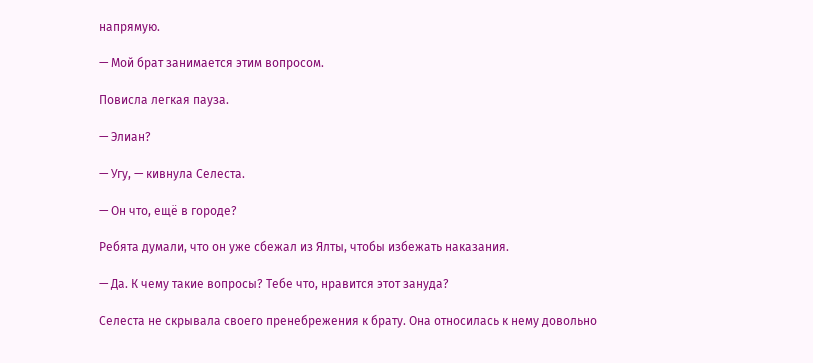напрямую.

— Мой брат занимается этим вопросом.

Повисла легкая пауза.

— Элиан?

— Угу, — кивнула Селеста.

— Он что, ещё в городе?

Ребята думали, что он уже сбежал из Ялты, чтобы избежать наказания.

— Да. К чему такие вопросы? Тебе что, нравится этот зануда?

Селеста не скрывала своего пренебрежения к брату. Она относилась к нему довольно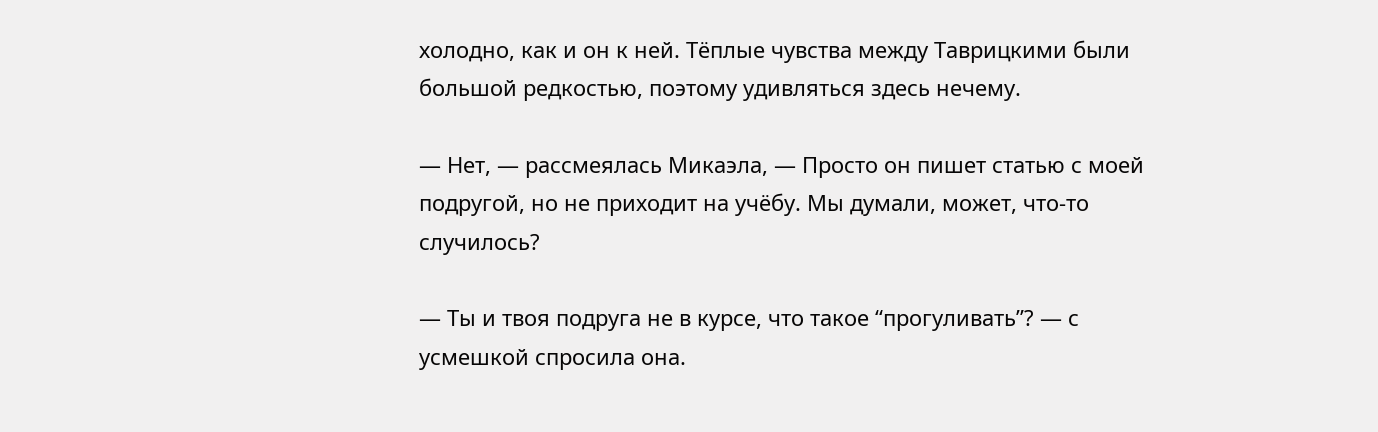холодно, как и он к ней. Тёплые чувства между Таврицкими были большой редкостью, поэтому удивляться здесь нечему.

— Нет, — рассмеялась Микаэла, — Просто он пишет статью с моей подругой, но не приходит на учёбу. Мы думали, может, что-то случилось?

— Ты и твоя подруга не в курсе, что такое “прогуливать”? — с усмешкой спросила она.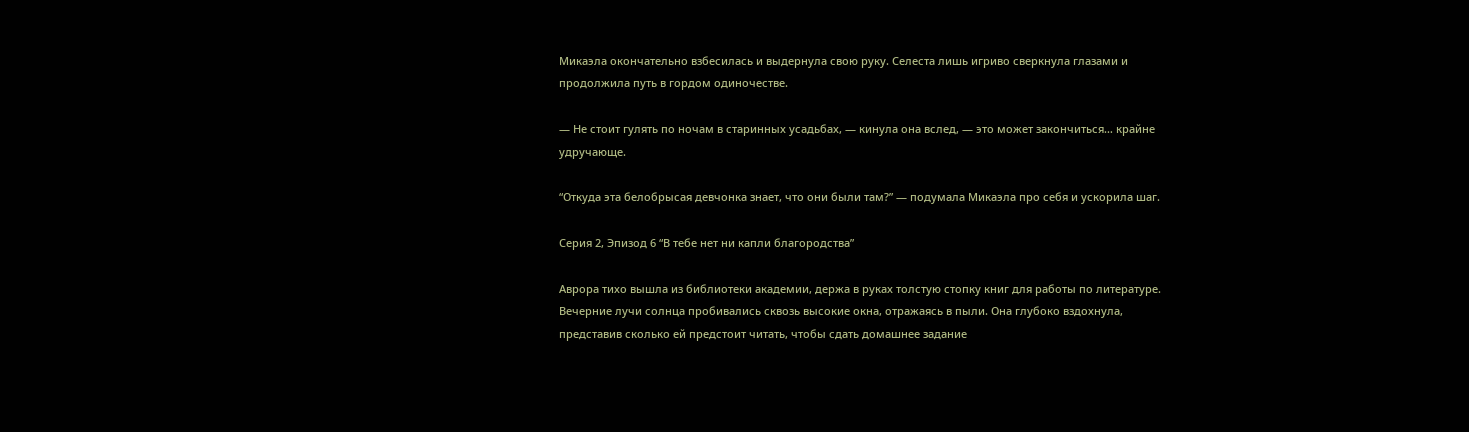Микаэла окончательно взбесилась и выдернула свою руку. Селеста лишь игриво сверкнула глазами и продолжила путь в гордом одиночестве.

— Не стоит гулять по ночам в старинных усадьбах, — кинула она вслед, — это может закончиться… крайне удручающе.

“Откуда эта белобрысая девчонка знает, что они были там?” — подумала Микаэла про себя и ускорила шаг.

Серия 2, Эпизод 6 “В тебе нет ни капли благородства”

Аврора тихо вышла из библиотеки академии, держа в руках толстую стопку книг для работы по литературе. Вечерние лучи солнца пробивались сквозь высокие окна, отражаясь в пыли. Она глубоко вздохнула, представив сколько ей предстоит читать, чтобы сдать домашнее задание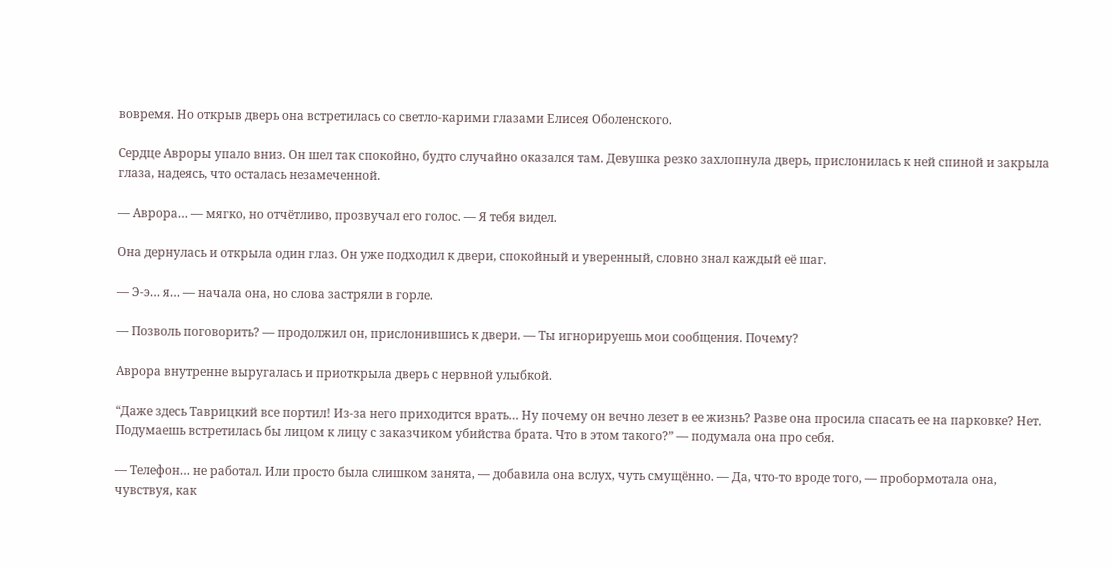вовремя. Но открыв дверь она встретилась со светло-карими глазами Елисея Оболенского.

Сердце Авроры упало вниз. Он шел так спокойно, будто случайно оказался там. Девушка резко захлопнула дверь, прислонилась к ней спиной и закрыла глаза, надеясь, что осталась незамеченной.

— Аврора… — мягко, но отчётливо, прозвучал его голос. — Я тебя видел.

Она дернулась и открыла один глаз. Он уже подходил к двери, спокойный и уверенный, словно знал каждый её шаг.

— Э-э… я… — начала она, но слова застряли в горле.

— Позволь поговорить? — продолжил он, прислонившись к двери. — Ты игнорируешь мои сообщения. Почему?

Аврора внутренне выругалась и приоткрыла дверь с нервной улыбкой.

“Даже здесь Таврицкий все портил! Из-за него приходится врать… Ну почему он вечно лезет в ее жизнь? Разве она просила спасать ее на парковке? Нет. Подумаешь встретилась бы лицом к лицу с заказчиком убийства брата. Что в этом такого?” — подумала она про себя.

— Телефон… не работал. Или просто была слишком занята, — добавила она вслух, чуть смущённо. — Да, что-то вроде того, — пробормотала она, чувствуя, как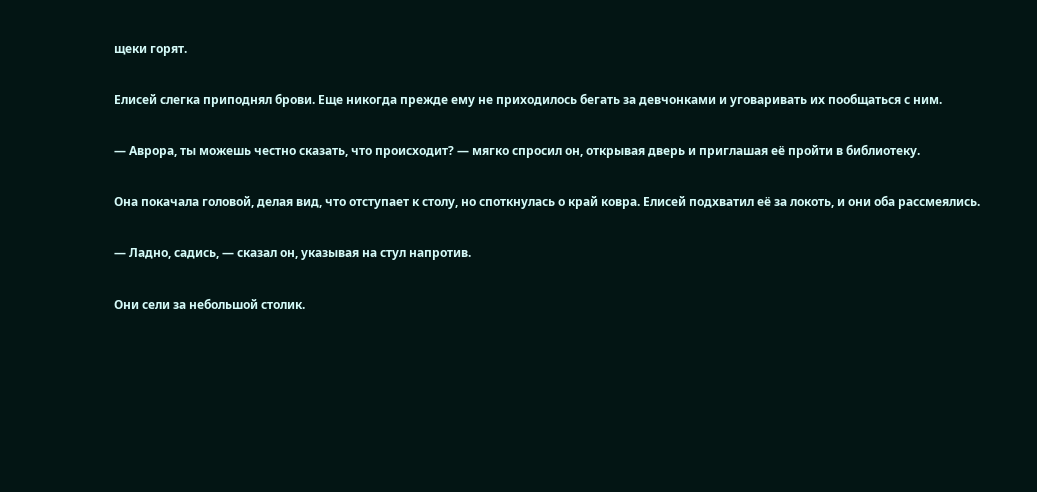щеки горят.

Елисей слегка приподнял брови. Еще никогда прежде ему не приходилось бегать за девчонками и уговаривать их пообщаться с ним.

— Аврора, ты можешь честно сказать, что происходит? — мягко спросил он, открывая дверь и приглашая её пройти в библиотеку.

Она покачала головой, делая вид, что отступает к столу, но споткнулась о край ковра. Елисей подхватил её за локоть, и они оба рассмеялись.

— Ладно, садись, — сказал он, указывая на стул напротив.

Они сели за небольшой столик.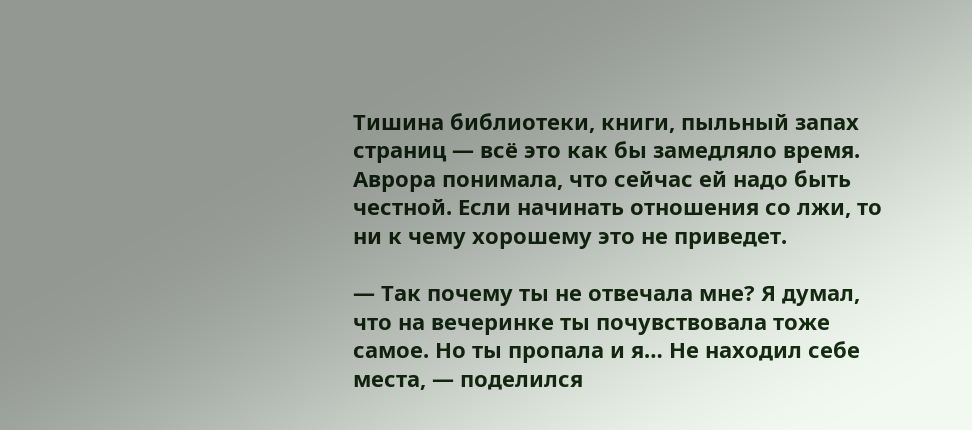Тишина библиотеки, книги, пыльный запах страниц — всё это как бы замедляло время. Аврора понимала, что сейчас ей надо быть честной. Если начинать отношения со лжи, то ни к чему хорошему это не приведет.

— Так почему ты не отвечала мне? Я думал, что на вечеринке ты почувствовала тоже самое. Но ты пропала и я… Не находил себе места, — поделился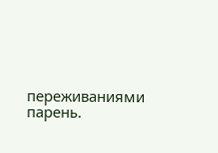переживаниями парень.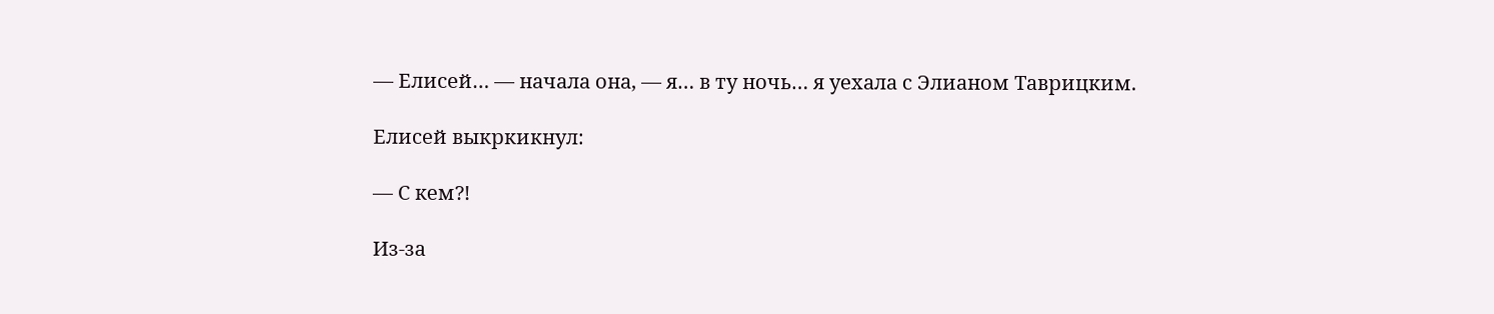— Елисей… — начала она, — я… в ту ночь… я уехала с Элианом Таврицким.

Елисей выкркикнул:

— С кем?!

Из-за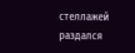стеллажей раздался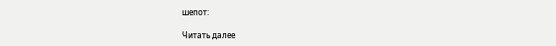шепот:

Читать далее